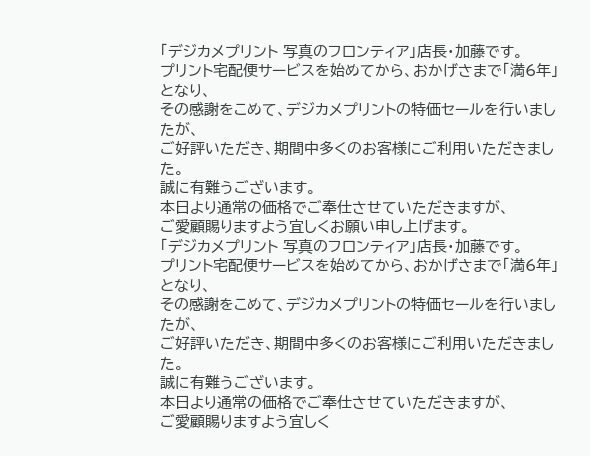「デジカメプリント 写真のフロンティア」店長・加藤です。
プリント宅配便サービスを始めてから、おかげさまで「満6年」となり、
その感謝をこめて、デジカメプリントの特価セールを行いましたが、
ご好評いただき、期間中多くのお客様にご利用いただきました。
誠に有難うございます。
本日より通常の価格でご奉仕させていただきますが、
ご愛顧賜りますよう宜しくお願い申し上げます。
「デジカメプリント 写真のフロンティア」店長・加藤です。
プリント宅配便サービスを始めてから、おかげさまで「満6年」となり、
その感謝をこめて、デジカメプリントの特価セールを行いましたが、
ご好評いただき、期間中多くのお客様にご利用いただきました。
誠に有難うございます。
本日より通常の価格でご奉仕させていただきますが、
ご愛顧賜りますよう宜しく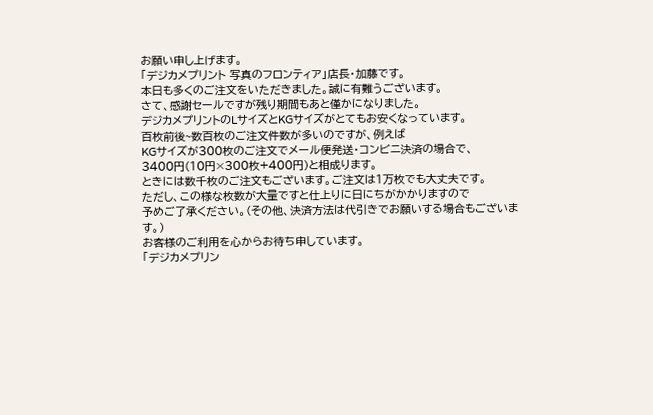お願い申し上げます。
「デジカメプリント 写真のフロンティア」店長・加藤です。
本日も多くのご注文をいただきました。誠に有難うございます。
さて、感謝セールですが残り期間もあと僅かになりました。
デジカメプリントのLサイズとKGサイズがとてもお安くなっています。
百枚前後~数百枚のご注文件数が多いのですが、例えば
KGサイズが300枚のご注文でメール便発送・コンビニ決済の場合で、
3400円(10円×300枚+400円)と相成ります。
ときには数千枚のご注文もございます。ご注文は1万枚でも大丈夫です。
ただし、この様な枚数が大量ですと仕上りに日にちがかかりますので
予めご了承ください。(その他、決済方法は代引きでお願いする場合もございます。)
お客様のご利用を心からお待ち申しています。
「デジカメプリン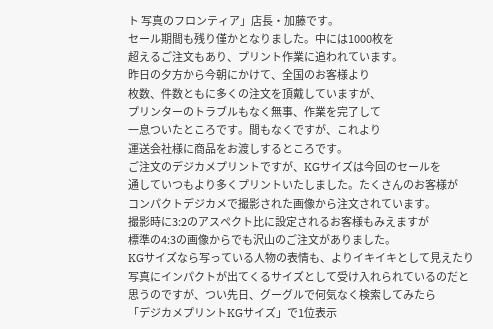ト 写真のフロンティア」店長・加藤です。
セール期間も残り僅かとなりました。中には1000枚を
超えるご注文もあり、プリント作業に追われています。
昨日の夕方から今朝にかけて、全国のお客様より
枚数、件数ともに多くの注文を頂戴していますが、
プリンターのトラブルもなく無事、作業を完了して
一息ついたところです。間もなくですが、これより
運送会社様に商品をお渡しするところです。
ご注文のデジカメプリントですが、KGサイズは今回のセールを
通していつもより多くプリントいたしました。たくさんのお客様が
コンパクトデジカメで撮影された画像から注文されています。
撮影時に3:2のアスペクト比に設定されるお客様もみえますが
標準の4:3の画像からでも沢山のご注文がありました。
KGサイズなら写っている人物の表情も、よりイキイキとして見えたり
写真にインパクトが出てくるサイズとして受け入れられているのだと
思うのですが、つい先日、グーグルで何気なく検索してみたら
「デジカメプリントKGサイズ」で1位表示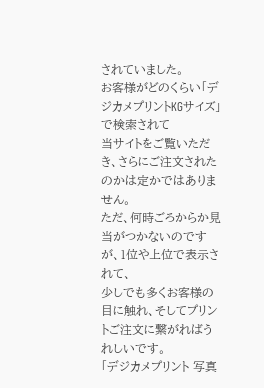されていました。
お客様がどのくらい「デジカメプリントKGサイズ」で検索されて
当サイトをご覧いただき、さらにご注文されたのかは定かではありません。
ただ、何時ごろからか見当がつかないのですが、1位や上位で表示されて、
少しでも多くお客様の目に触れ、そしてプリントご注文に繋がればうれしいです。
「デジカメプリント 写真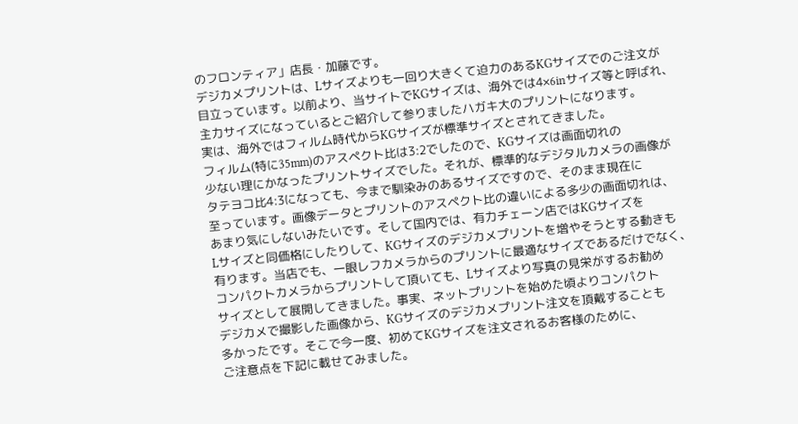のフロンティア」店長・加藤です。
デジカメプリントは、Lサイズよりも一回り大きくて迫力のあるKGサイズでのご注文が
目立っています。以前より、当サイトでKGサイズは、海外では4×6inサイズ等と呼ばれ、
主力サイズになっているとご紹介して参りましたハガキ大のプリントになります。
実は、海外ではフィルム時代からKGサイズが標準サイズとされてきました。
フィルム(特に35mm)のアスペクト比は3:2でしたので、KGサイズは画面切れの
少ない理にかなったプリントサイズでした。それが、標準的なデジタルカメラの画像が
タテヨコ比4:3になっても、今まで馴染みのあるサイズですので、そのまま現在に
至っています。画像データとプリントのアスペクト比の違いによる多少の画面切れは、
あまり気にしないみたいです。そして国内では、有力チェーン店ではKGサイズを
Lサイズと同価格にしたりして、KGサイズのデジカメプリントを増やそうとする動きも
有ります。当店でも、一眼レフカメラからのプリントに最適なサイズであるだけでなく、
コンパクトカメラからプリントして頂いても、Lサイズより写真の見栄がするお勧め
サイズとして展開してきました。事実、ネットプリントを始めた頃よりコンパクト
デジカメで撮影した画像から、KGサイズのデジカメプリント注文を頂戴することも
多かったです。そこで今一度、初めてKGサイズを注文されるお客様のために、
ご注意点を下記に載せてみました。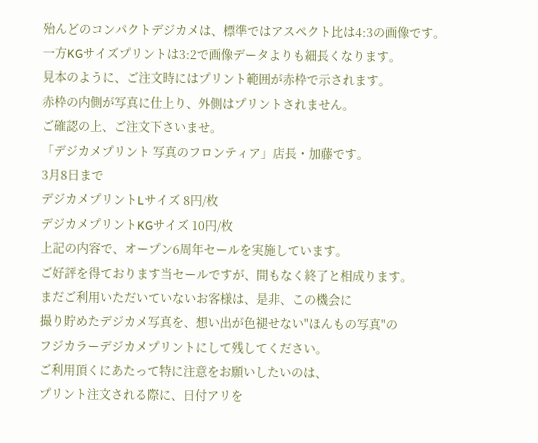殆んどのコンパクトデジカメは、標準ではアスペクト比は4:3の画像です。
一方KGサイズプリントは3:2で画像データよりも細長くなります。
見本のように、ご注文時にはプリント範囲が赤枠で示されます。
赤枠の内側が写真に仕上り、外側はプリントされません。
ご確認の上、ご注文下さいませ。
「デジカメプリント 写真のフロンティア」店長・加藤です。
3月8日まで
デジカメプリントLサイズ 8円/枚
デジカメプリントKGサイズ 10円/枚
上記の内容で、オープン6周年セールを実施しています。
ご好評を得ております当セールですが、間もなく終了と相成ります。
まだご利用いただいていないお客様は、是非、この機会に
撮り貯めたデジカメ写真を、想い出が色褪せない"ほんもの写真"の
フジカラーデジカメプリントにして残してください。
ご利用頂くにあたって特に注意をお願いしたいのは、
プリント注文される際に、日付アリを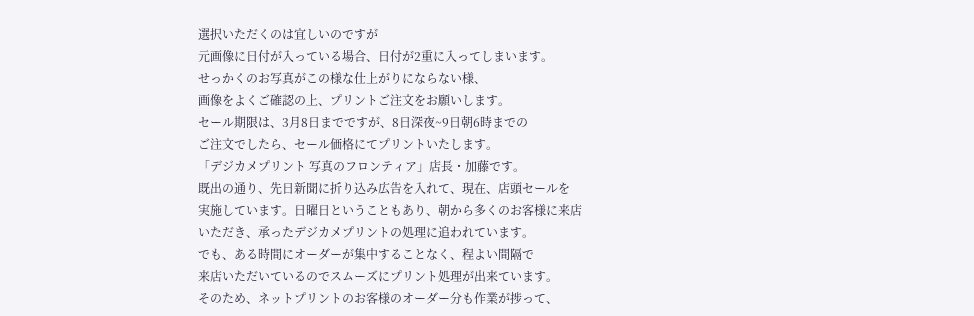選択いただくのは宜しいのですが
元画像に日付が入っている場合、日付が2重に入ってしまいます。
せっかくのお写真がこの様な仕上がりにならない様、
画像をよくご確認の上、プリントご注文をお願いします。
セール期限は、3月8日までですが、8日深夜~9日朝6時までの
ご注文でしたら、セール価格にてプリントいたします。
「デジカメプリント 写真のフロンティア」店長・加藤です。
既出の通り、先日新聞に折り込み広告を入れて、現在、店頭セールを
実施しています。日曜日ということもあり、朝から多くのお客様に来店
いただき、承ったデジカメプリントの処理に追われています。
でも、ある時間にオーダーが集中することなく、程よい間隔で
来店いただいているのでスムーズにプリント処理が出来ています。
そのため、ネットプリントのお客様のオーダー分も作業が捗って、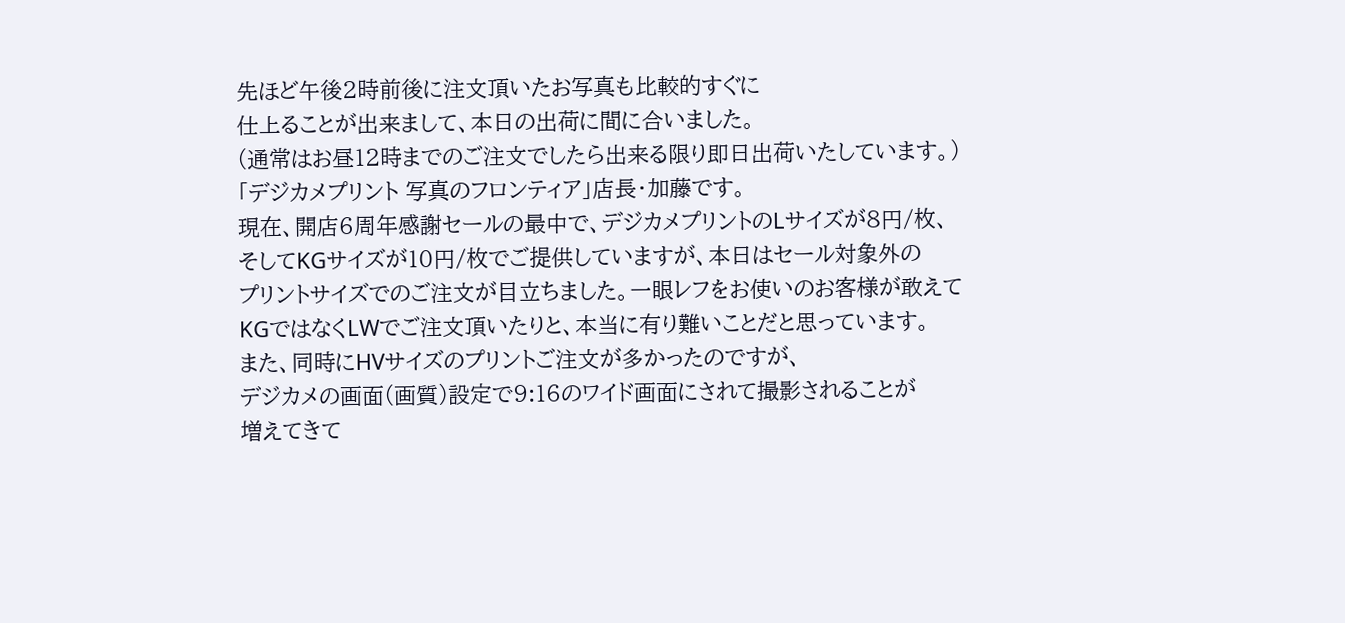先ほど午後2時前後に注文頂いたお写真も比較的すぐに
仕上ることが出来まして、本日の出荷に間に合いました。
(通常はお昼12時までのご注文でしたら出来る限り即日出荷いたしています。)
「デジカメプリント 写真のフロンティア」店長・加藤です。
現在、開店6周年感謝セールの最中で、デジカメプリントのLサイズが8円/枚、
そしてKGサイズが10円/枚でご提供していますが、本日はセール対象外の
プリントサイズでのご注文が目立ちました。一眼レフをお使いのお客様が敢えて
KGではなくLWでご注文頂いたりと、本当に有り難いことだと思っています。
また、同時にHVサイズのプリントご注文が多かったのですが、
デジカメの画面(画質)設定で9:16のワイド画面にされて撮影されることが
増えてきて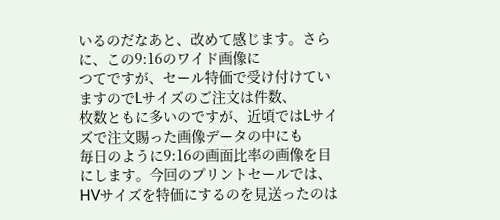いるのだなあと、改めて感じます。さらに、この9:16のワイド画像に
つてですが、セール特価で受け付けていますのでLサイズのご注文は件数、
枚数ともに多いのですが、近頃ではLサイズで注文賜った画像データの中にも
毎日のように9:16の画面比率の画像を目にします。今回のプリントセールでは、
HVサイズを特価にするのを見送ったのは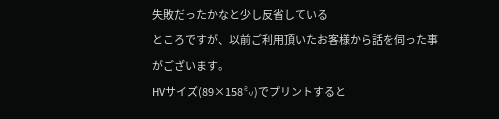失敗だったかなと少し反省している
ところですが、以前ご利用頂いたお客様から話を伺った事がございます。
HVサイズ(89×158㍉)でプリントすると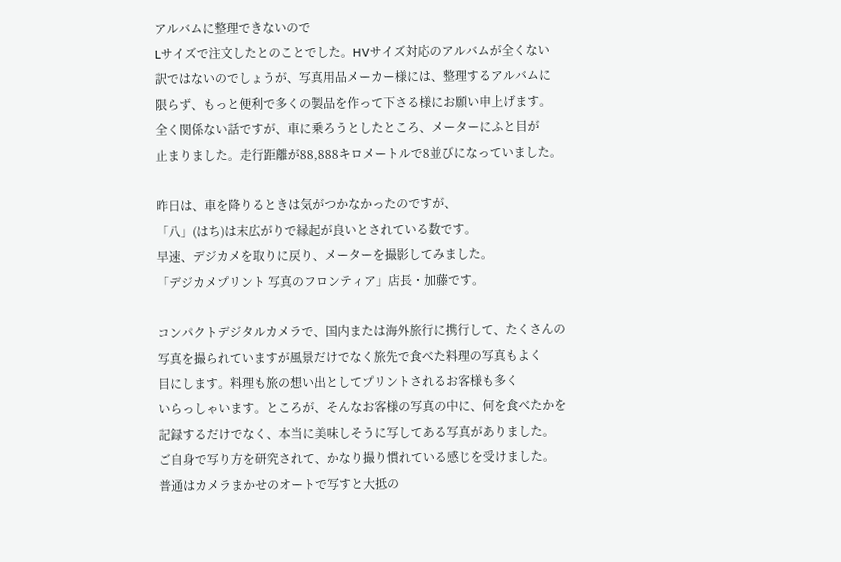アルバムに整理できないので
Lサイズで注文したとのことでした。HVサイズ対応のアルバムが全くない
訳ではないのでしょうが、写真用品メーカー様には、整理するアルバムに
限らず、もっと便利で多くの製品を作って下さる様にお願い申上げます。
全く関係ない話ですが、車に乗ろうとしたところ、メーターにふと目が
止まりました。走行距離が88,888キロメートルで8並びになっていました。

昨日は、車を降りるときは気がつかなかったのですが、
「八」(はち)は末広がりで縁起が良いとされている数です。
早速、デジカメを取りに戻り、メーターを撮影してみました。
「デジカメプリント 写真のフロンティア」店長・加藤です。

コンパクトデジタルカメラで、国内または海外旅行に携行して、たくさんの
写真を撮られていますが風景だけでなく旅先で食べた料理の写真もよく
目にします。料理も旅の想い出としてプリントされるお客様も多く
いらっしゃいます。ところが、そんなお客様の写真の中に、何を食べたかを
記録するだけでなく、本当に美味しそうに写してある写真がありました。
ご自身で写り方を研究されて、かなり撮り慣れている感じを受けました。
普通はカメラまかせのオートで写すと大抵の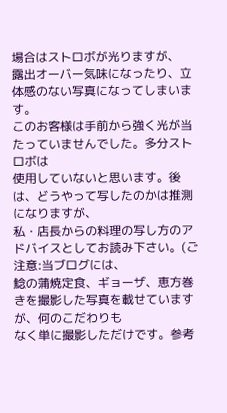場合はストロボが光りますが、
露出オーバー気味になったり、立体感のない写真になってしまいます。
このお客様は手前から強く光が当たっていませんでした。多分ストロボは
使用していないと思います。後は、どうやって写したのかは推測になりますが、
私・店長からの料理の写し方のアドバイスとしてお読み下さい。(ご注意:当ブログには、
鯰の蒲焼定食、ギョーザ、恵方巻きを撮影した写真を載せていますが、何のこだわりも
なく単に撮影しただけです。参考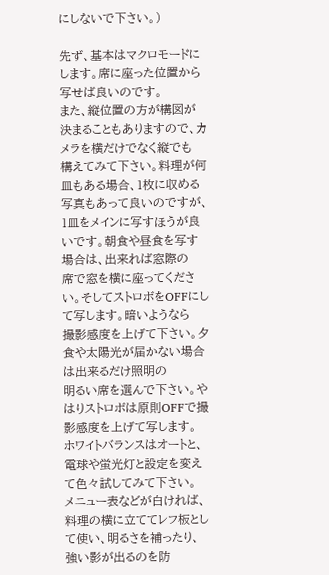にしないで下さい。)

先ず、基本はマクロモードにします。席に座った位置から写せば良いのです。
また、縦位置の方が構図が決まることもありますので、カメラを横だけでなく縦でも
構えてみて下さい。料理が何皿もある場合、1枚に収める写真もあって良いのですが、
1皿をメインに写すほうが良いです。朝食や昼食を写す場合は、出来れば窓際の
席で窓を横に座ってください。そしてストロボをOFFにして写します。暗いようなら
撮影感度を上げて下さい。夕食や太陽光が届かない場合は出来るだけ照明の
明るい席を選んで下さい。やはりストロボは原則OFFで撮影感度を上げて写します。
ホワイトバランスはオートと、電球や蛍光灯と設定を変えて色々試してみて下さい。
メニュー表などが白ければ、料理の横に立ててレフ板として使い、明るさを補ったり、
強い影が出るのを防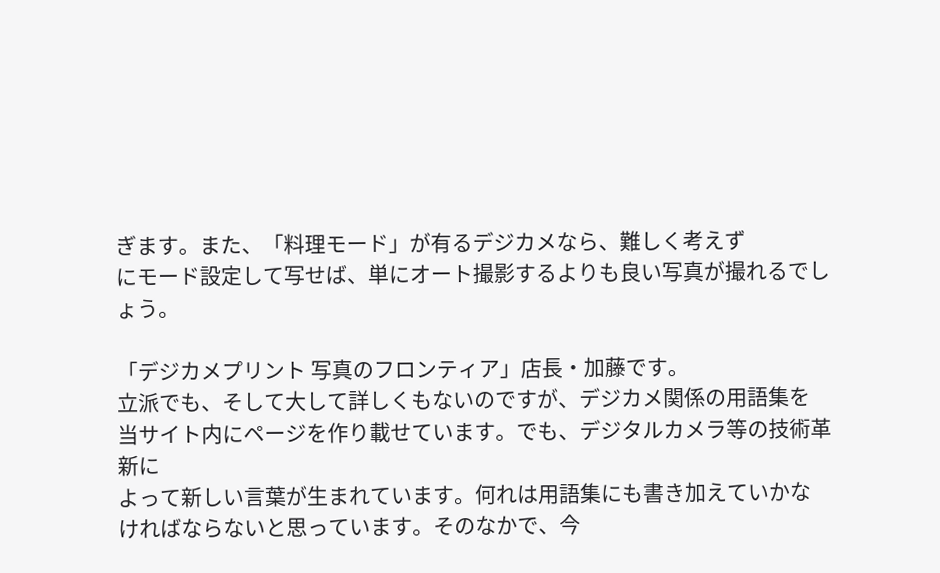ぎます。また、「料理モード」が有るデジカメなら、難しく考えず
にモード設定して写せば、単にオート撮影するよりも良い写真が撮れるでしょう。

「デジカメプリント 写真のフロンティア」店長・加藤です。
立派でも、そして大して詳しくもないのですが、デジカメ関係の用語集を
当サイト内にページを作り載せています。でも、デジタルカメラ等の技術革新に
よって新しい言葉が生まれています。何れは用語集にも書き加えていかな
ければならないと思っています。そのなかで、今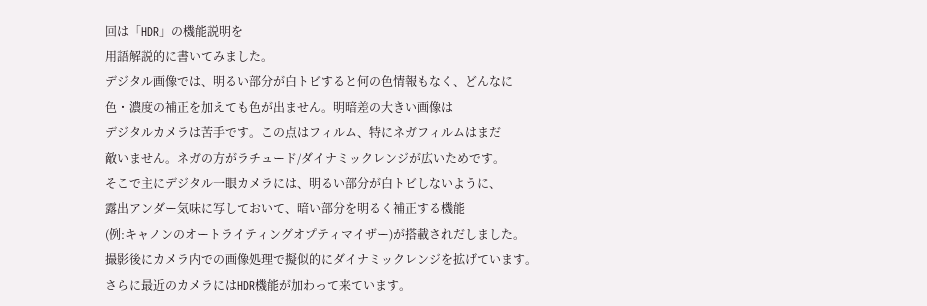回は「HDR」の機能説明を
用語解説的に書いてみました。
デジタル画像では、明るい部分が白トビすると何の色情報もなく、どんなに
色・濃度の補正を加えても色が出ません。明暗差の大きい画像は
デジタルカメラは苦手です。この点はフィルム、特にネガフィルムはまだ
敵いません。ネガの方がラチュード/ダイナミックレンジが広いためです。
そこで主にデジタル一眼カメラには、明るい部分が白トビしないように、
露出アンダー気味に写しておいて、暗い部分を明るく補正する機能
(例:キャノンのオートライティングオプティマイザー)が搭載されだしました。
撮影後にカメラ内での画像処理で擬似的にダイナミックレンジを拡げています。
さらに最近のカメラにはHDR機能が加わって来ています。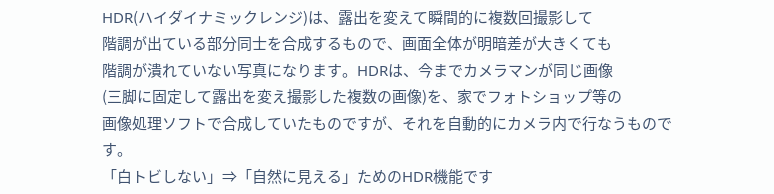HDR(ハイダイナミックレンジ)は、露出を変えて瞬間的に複数回撮影して
階調が出ている部分同士を合成するもので、画面全体が明暗差が大きくても
階調が潰れていない写真になります。HDRは、今までカメラマンが同じ画像
(三脚に固定して露出を変え撮影した複数の画像)を、家でフォトショップ等の
画像処理ソフトで合成していたものですが、それを自動的にカメラ内で行なうものです。
「白トビしない」⇒「自然に見える」ためのHDR機能です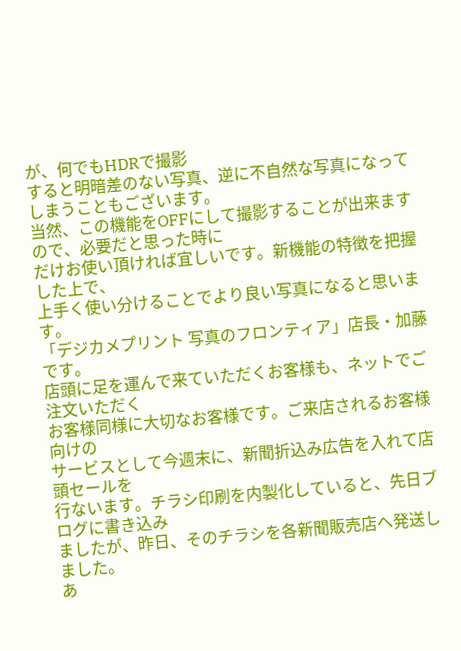が、何でもHDRで撮影
すると明暗差のない写真、逆に不自然な写真になってしまうこともございます。
当然、この機能をOFFにして撮影することが出来ますので、必要だと思った時に
だけお使い頂ければ宜しいです。新機能の特徴を把握した上で、
上手く使い分けることでより良い写真になると思います。
「デジカメプリント 写真のフロンティア」店長・加藤です。
店頭に足を運んで来ていただくお客様も、ネットでご注文いただく
お客様同様に大切なお客様です。ご来店されるお客様向けの
サービスとして今週末に、新聞折込み広告を入れて店頭セールを
行ないます。チラシ印刷を内製化していると、先日ブログに書き込み
ましたが、昨日、そのチラシを各新聞販売店へ発送しました。
あ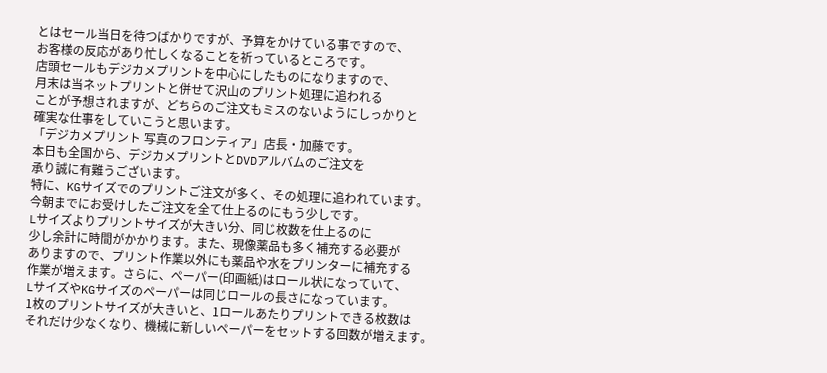とはセール当日を待つばかりですが、予算をかけている事ですので、
お客様の反応があり忙しくなることを祈っているところです。
店頭セールもデジカメプリントを中心にしたものになりますので、
月末は当ネットプリントと併せて沢山のプリント処理に追われる
ことが予想されますが、どちらのご注文もミスのないようにしっかりと
確実な仕事をしていこうと思います。
「デジカメプリント 写真のフロンティア」店長・加藤です。
本日も全国から、デジカメプリントとDVDアルバムのご注文を
承り誠に有難うございます。
特に、KGサイズでのプリントご注文が多く、その処理に追われています。
今朝までにお受けしたご注文を全て仕上るのにもう少しです。
Lサイズよりプリントサイズが大きい分、同じ枚数を仕上るのに
少し余計に時間がかかります。また、現像薬品も多く補充する必要が
ありますので、プリント作業以外にも薬品や水をプリンターに補充する
作業が増えます。さらに、ペーパー(印画紙)はロール状になっていて、
LサイズやKGサイズのペーパーは同じロールの長さになっています。
1枚のプリントサイズが大きいと、1ロールあたりプリントできる枚数は
それだけ少なくなり、機械に新しいペーパーをセットする回数が増えます。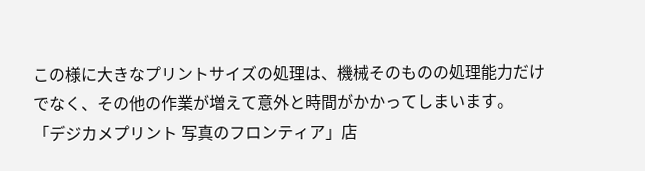この様に大きなプリントサイズの処理は、機械そのものの処理能力だけ
でなく、その他の作業が増えて意外と時間がかかってしまいます。
「デジカメプリント 写真のフロンティア」店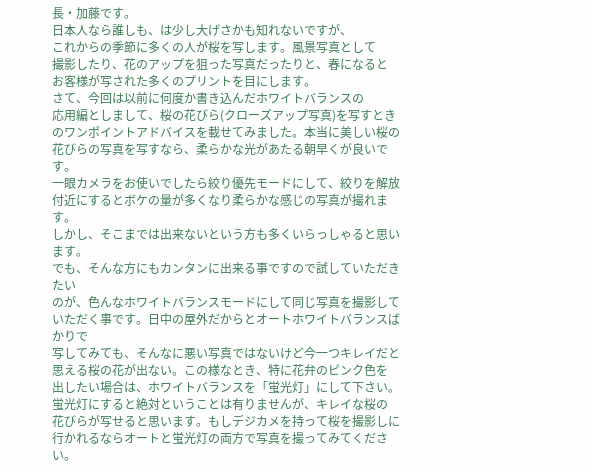長・加藤です。
日本人なら誰しも、は少し大げさかも知れないですが、
これからの季節に多くの人が桜を写します。風景写真として
撮影したり、花のアップを狙った写真だったりと、春になると
お客様が写された多くのプリントを目にします。
さて、今回は以前に何度か書き込んだホワイトバランスの
応用編としまして、桜の花びら(クローズアップ写真)を写すとき
のワンポイントアドバイスを載せてみました。本当に美しい桜の
花びらの写真を写すなら、柔らかな光があたる朝早くが良いです。
一眼カメラをお使いでしたら絞り優先モードにして、絞りを解放
付近にするとボケの量が多くなり柔らかな感じの写真が撮れます。
しかし、そこまでは出来ないという方も多くいらっしゃると思います。
でも、そんな方にもカンタンに出来る事ですので試していただきたい
のが、色んなホワイトバランスモードにして同じ写真を撮影して
いただく事です。日中の屋外だからとオートホワイトバランスばかりで
写してみても、そんなに悪い写真ではないけど今一つキレイだと
思える桜の花が出ない。この様なとき、特に花弁のピンク色を
出したい場合は、ホワイトバランスを「蛍光灯」にして下さい。
蛍光灯にすると絶対ということは有りませんが、キレイな桜の
花びらが写せると思います。もしデジカメを持って桜を撮影しに
行かれるならオートと蛍光灯の両方で写真を撮ってみてください。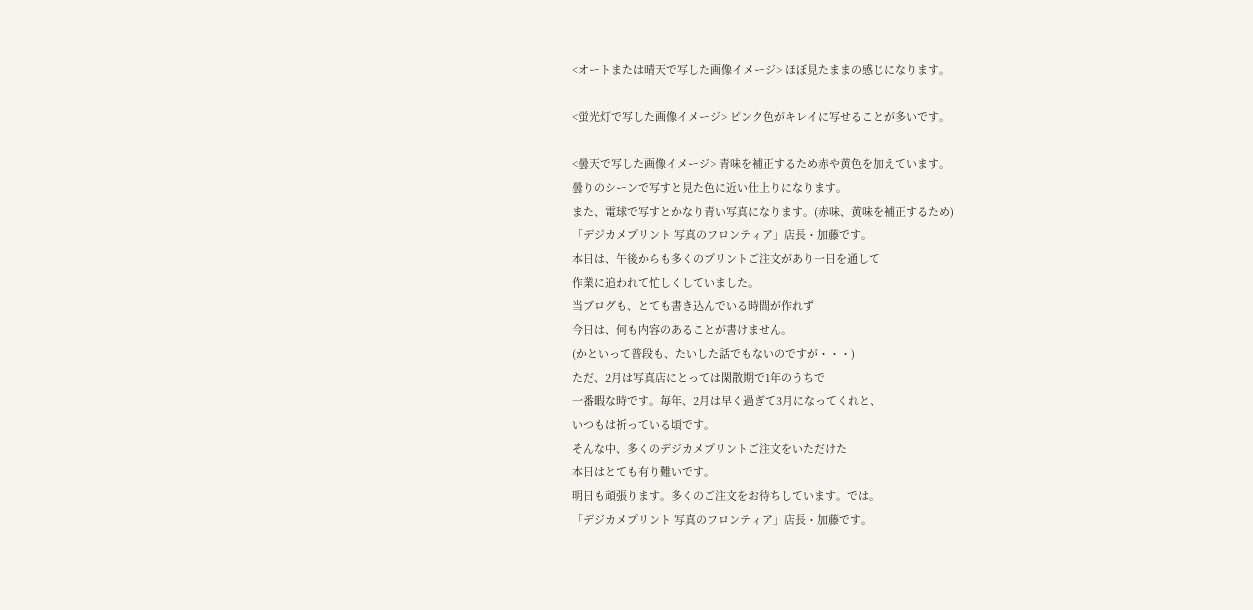<オートまたは晴天で写した画像イメージ> ほぼ見たままの感じになります。

<蛍光灯で写した画像イメージ> ピンク色がキレイに写せることが多いです。

<曇天で写した画像イメージ> 青味を補正するため赤や黄色を加えています。
曇りのシーンで写すと見た色に近い仕上りになります。
また、電球で写すとかなり青い写真になります。(赤味、黄味を補正するため)
「デジカメプリント 写真のフロンティア」店長・加藤です。
本日は、午後からも多くのプリントご注文があり一日を通して
作業に追われて忙しくしていました。
当ブログも、とても書き込んでいる時間が作れず
今日は、何も内容のあることが書けません。
(かといって普段も、たいした話でもないのですが・・・)
ただ、2月は写真店にとっては閑散期で1年のうちで
一番暇な時です。毎年、2月は早く過ぎて3月になってくれと、
いつもは祈っている頃です。
そんな中、多くのデジカメプリントご注文をいただけた
本日はとても有り難いです。
明日も頑張ります。多くのご注文をお待ちしています。では。
「デジカメプリント 写真のフロンティア」店長・加藤です。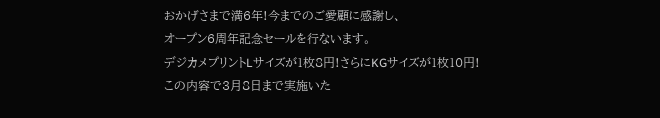おかげさまで満6年!今までのご愛顧に感謝し、
オープン6周年記念セールを行ないます。
デジカメプリントLサイズが1枚8円!さらにKGサイズが1枚10円!
この内容で3月8日まで実施いた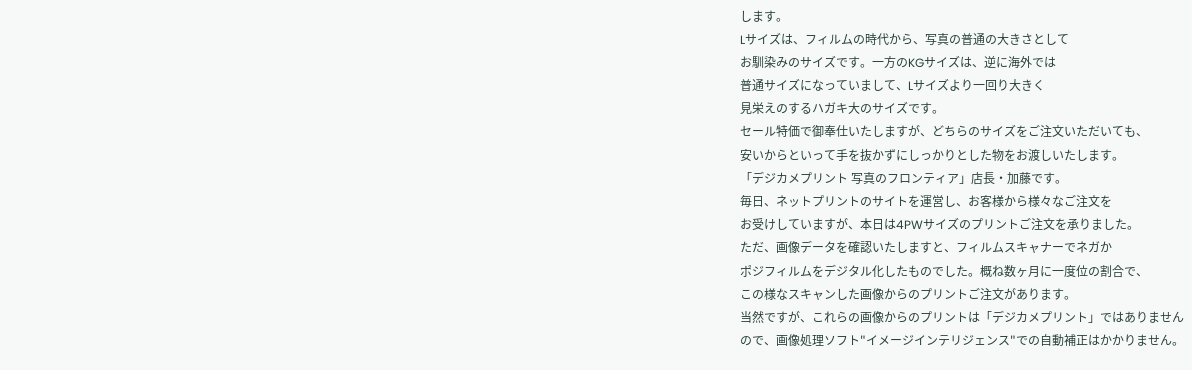します。
Lサイズは、フィルムの時代から、写真の普通の大きさとして
お馴染みのサイズです。一方のKGサイズは、逆に海外では
普通サイズになっていまして、Lサイズより一回り大きく
見栄えのするハガキ大のサイズです。
セール特価で御奉仕いたしますが、どちらのサイズをご注文いただいても、
安いからといって手を抜かずにしっかりとした物をお渡しいたします。
「デジカメプリント 写真のフロンティア」店長・加藤です。
毎日、ネットプリントのサイトを運営し、お客様から様々なご注文を
お受けしていますが、本日は4PWサイズのプリントご注文を承りました。
ただ、画像データを確認いたしますと、フィルムスキャナーでネガか
ポジフィルムをデジタル化したものでした。概ね数ヶ月に一度位の割合で、
この様なスキャンした画像からのプリントご注文があります。
当然ですが、これらの画像からのプリントは「デジカメプリント」ではありません
ので、画像処理ソフト"イメージインテリジェンス"での自動補正はかかりません。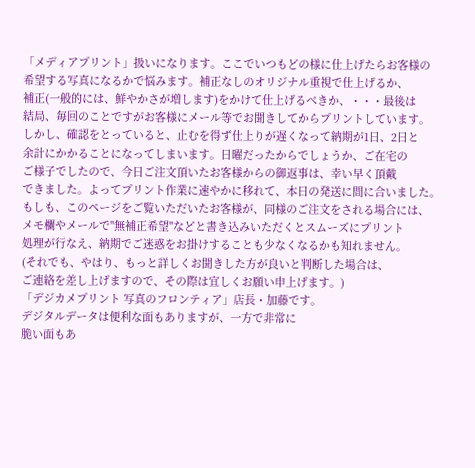「メディアプリント」扱いになります。ここでいつもどの様に仕上げたらお客様の
希望する写真になるかで悩みます。補正なしのオリジナル重視で仕上げるか、
補正(一般的には、鮮やかさが増します)をかけて仕上げるべきか、・・・最後は
結局、毎回のことですがお客様にメール等でお聞きしてからプリントしています。
しかし、確認をとっていると、止むを得ず仕上りが遅くなって納期が1日、2日と
余計にかかることになってしまいます。日曜だったからでしょうか、ご在宅の
ご様子でしたので、今日ご注文頂いたお客様からの御返事は、幸い早く頂戴
できました。よってプリント作業に速やかに移れて、本日の発送に間に合いました。
もしも、このページをご覧いただいたお客様が、同様のご注文をされる場合には、
メモ欄やメールで"無補正希望"などと書き込みいただくとスムーズにプリント
処理が行なえ、納期でご迷惑をお掛けすることも少なくなるかも知れません。
(それでも、やはり、もっと詳しくお聞きした方が良いと判断した場合は、
ご連絡を差し上げますので、その際は宜しくお願い申上げます。)
「デジカメプリント 写真のフロンティア」店長・加藤です。
デジタルデータは便利な面もありますが、一方で非常に
脆い面もあ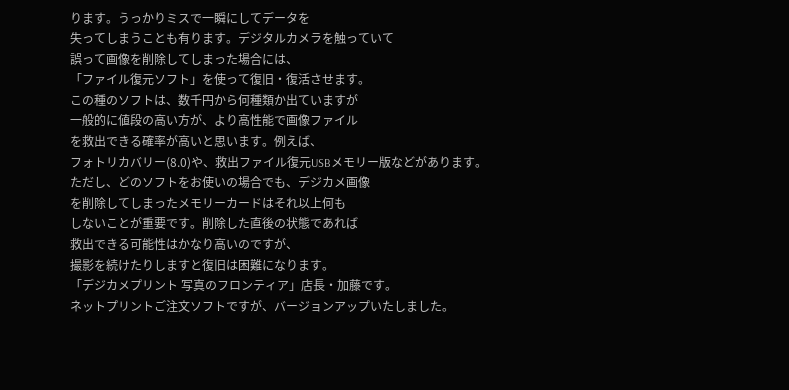ります。うっかりミスで一瞬にしてデータを
失ってしまうことも有ります。デジタルカメラを触っていて
誤って画像を削除してしまった場合には、
「ファイル復元ソフト」を使って復旧・復活させます。
この種のソフトは、数千円から何種類か出ていますが
一般的に値段の高い方が、より高性能で画像ファイル
を救出できる確率が高いと思います。例えば、
フォトリカバリー(8.0)や、救出ファイル復元USBメモリー版などがあります。
ただし、どのソフトをお使いの場合でも、デジカメ画像
を削除してしまったメモリーカードはそれ以上何も
しないことが重要です。削除した直後の状態であれば
救出できる可能性はかなり高いのですが、
撮影を続けたりしますと復旧は困難になります。
「デジカメプリント 写真のフロンティア」店長・加藤です。
ネットプリントご注文ソフトですが、バージョンアップいたしました。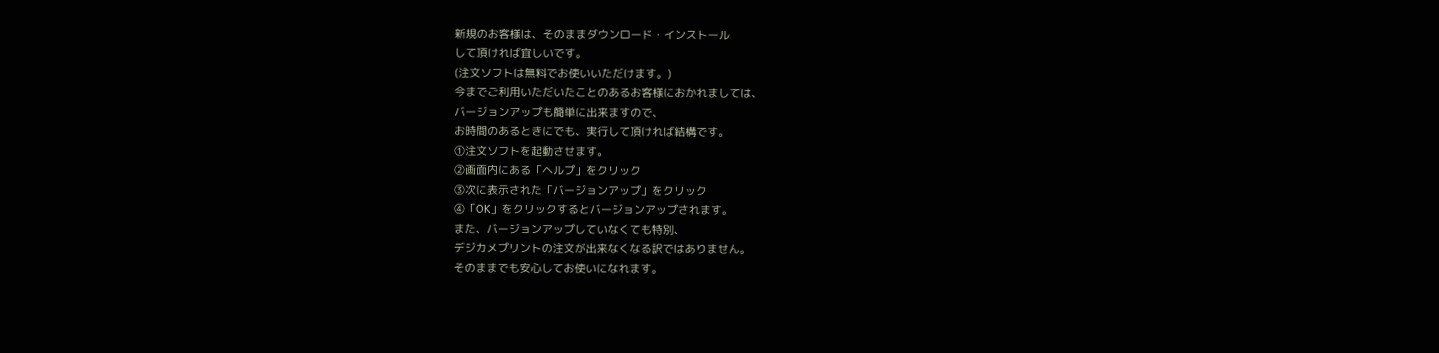新規のお客様は、そのままダウンロード・インストール
して頂ければ宜しいです。
(注文ソフトは無料でお使いいただけます。)
今までご利用いただいたことのあるお客様におかれましては、
バージョンアップも簡単に出来ますので、
お時間のあるときにでも、実行して頂ければ結構です。
①注文ソフトを起動させます。
②画面内にある「ヘルプ」をクリック
③次に表示された「バージョンアップ」をクリック
④「OK」をクリックするとバージョンアップされます。
また、バージョンアップしていなくても特別、
デジカメプリントの注文が出来なくなる訳ではありません。
そのままでも安心してお使いになれます。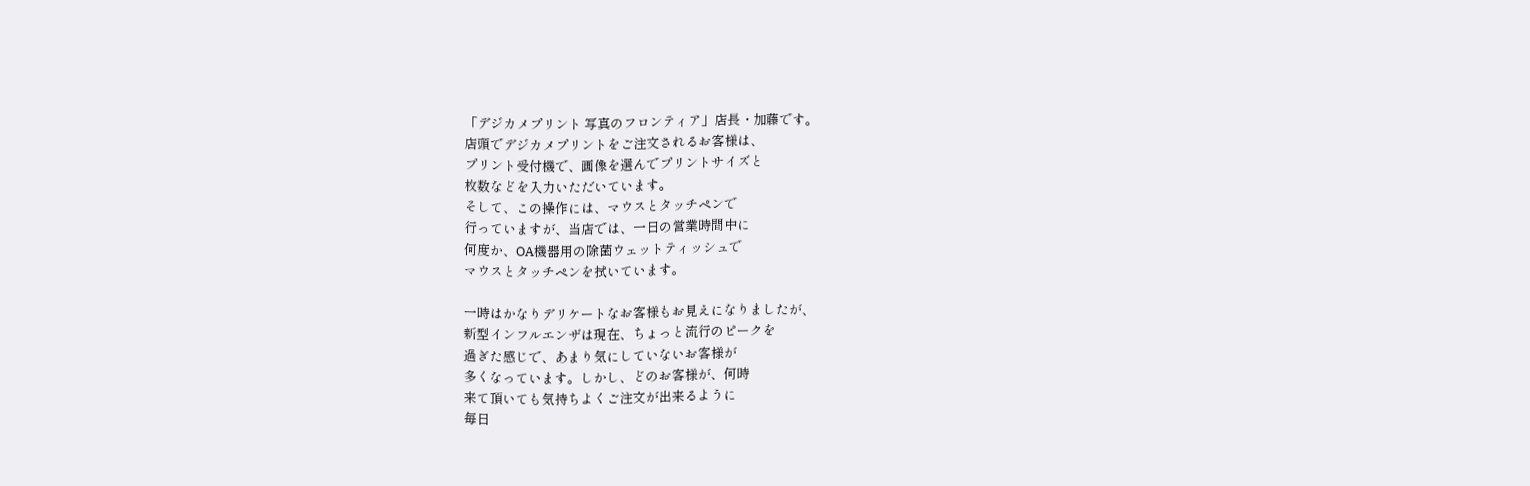「デジカメプリント 写真のフロンティア」店長・加藤です。
店頭でデジカメプリントをご注文されるお客様は、
プリント受付機で、画像を選んでプリントサイズと
枚数などを入力いただいています。
そして、この操作には、マウスとタッチペンで
行っていますが、当店では、一日の営業時間中に
何度か、OA機器用の除菌ウェットティッシュで
マウスとタッチペンを拭いています。

一時はかなりデリケートなお客様もお見えになりましたが、
新型インフルエンザは現在、ちょっと流行のピークを
過ぎた感じで、あまり気にしていないお客様が
多くなっています。しかし、どのお客様が、何時
来て頂いても気持ちよくご注文が出来るように
毎日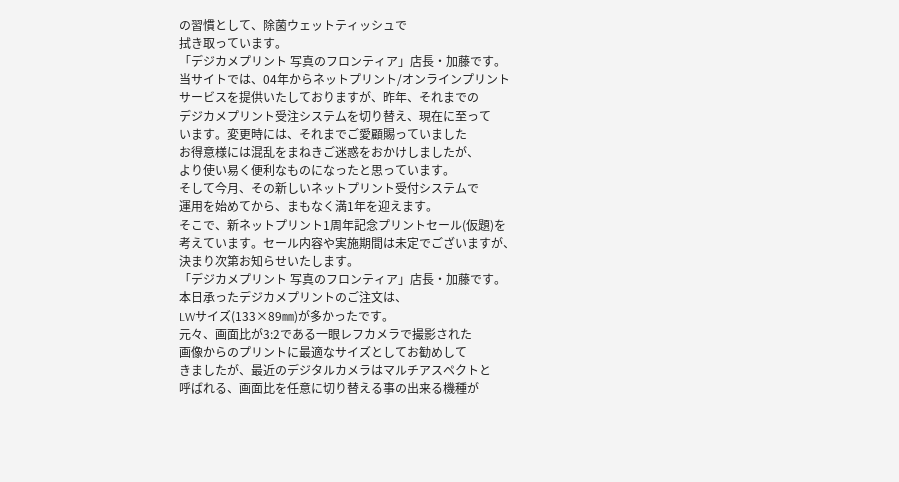の習慣として、除菌ウェットティッシュで
拭き取っています。
「デジカメプリント 写真のフロンティア」店長・加藤です。
当サイトでは、04年からネットプリント/オンラインプリント
サービスを提供いたしておりますが、昨年、それまでの
デジカメプリント受注システムを切り替え、現在に至って
います。変更時には、それまでご愛顧賜っていました
お得意様には混乱をまねきご迷惑をおかけしましたが、
より使い易く便利なものになったと思っています。
そして今月、その新しいネットプリント受付システムで
運用を始めてから、まもなく満1年を迎えます。
そこで、新ネットプリント1周年記念プリントセール(仮題)を
考えています。セール内容や実施期間は未定でございますが、
決まり次第お知らせいたします。
「デジカメプリント 写真のフロンティア」店長・加藤です。
本日承ったデジカメプリントのご注文は、
LWサイズ(133×89㎜)が多かったです。
元々、画面比が3:2である一眼レフカメラで撮影された
画像からのプリントに最適なサイズとしてお勧めして
きましたが、最近のデジタルカメラはマルチアスペクトと
呼ばれる、画面比を任意に切り替える事の出来る機種が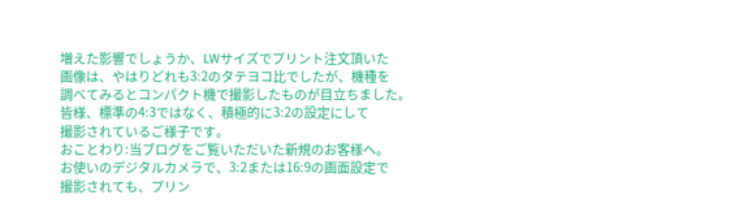増えた影響でしょうか、LWサイズでプリント注文頂いた
画像は、やはりどれも3:2のタテヨコ比でしたが、機種を
調べてみるとコンパクト機で撮影したものが目立ちました。
皆様、標準の4:3ではなく、積極的に3:2の設定にして
撮影されているご様子です。
おことわり:当ブログをご覧いただいた新規のお客様へ。
お使いのデジタルカメラで、3:2または16:9の画面設定で
撮影されても、プリン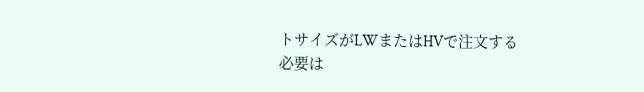トサイズがLWまたはHVで注文する
必要は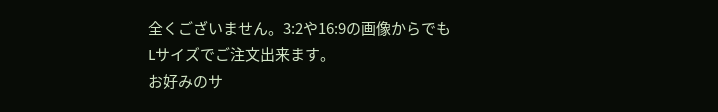全くございません。3:2や16:9の画像からでも
Lサイズでご注文出来ます。
お好みのサ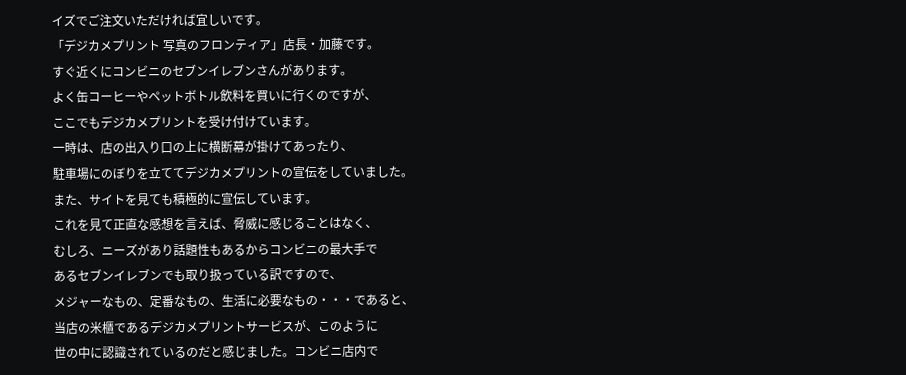イズでご注文いただければ宜しいです。
「デジカメプリント 写真のフロンティア」店長・加藤です。
すぐ近くにコンビニのセブンイレブンさんがあります。
よく缶コーヒーやペットボトル飲料を買いに行くのですが、
ここでもデジカメプリントを受け付けています。
一時は、店の出入り口の上に横断幕が掛けてあったり、
駐車場にのぼりを立ててデジカメプリントの宣伝をしていました。
また、サイトを見ても積極的に宣伝しています。
これを見て正直な感想を言えば、脅威に感じることはなく、
むしろ、ニーズがあり話題性もあるからコンビニの最大手で
あるセブンイレブンでも取り扱っている訳ですので、
メジャーなもの、定番なもの、生活に必要なもの・・・であると、
当店の米櫃であるデジカメプリントサービスが、このように
世の中に認識されているのだと感じました。コンビニ店内で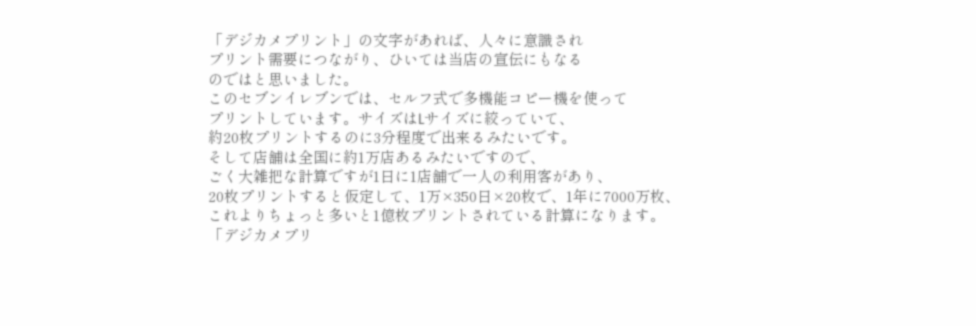「デジカメプリント」の文字があれば、人々に意識され
プリント需要につながり、ひいては当店の宣伝にもなる
のではと思いました。
このセブンイレブンでは、セルフ式で多機能コピー機を使って
プリントしています。サイズはLサイズに絞っていて、
約20枚プリントするのに3分程度で出来るみたいです。
そして店舗は全国に約1万店あるみたいですので、
ごく大雑把な計算ですが1日に1店舗で一人の利用客があり、
20枚プリントすると仮定して、1万×350日×20枚で、1年に7000万枚、
これよりちょっと多いと1億枚プリントされている計算になります。
「デジカメプリ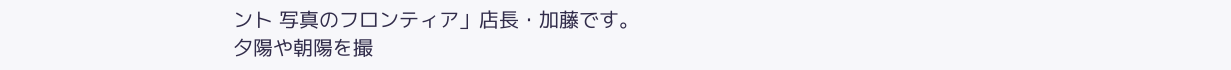ント 写真のフロンティア」店長・加藤です。
夕陽や朝陽を撮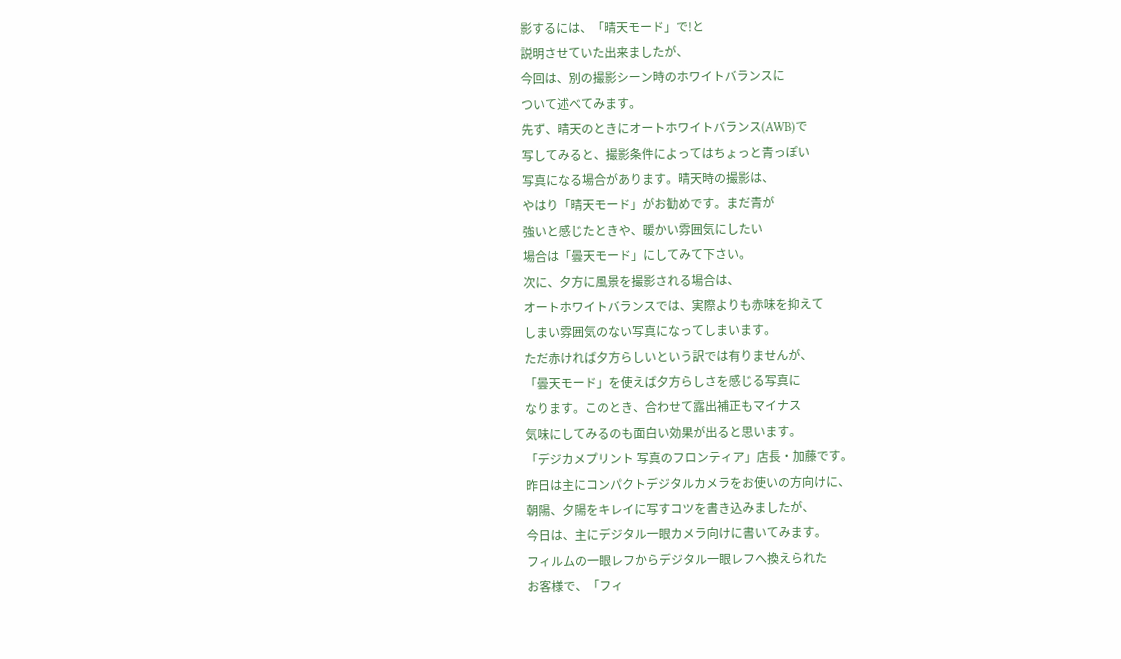影するには、「晴天モード」で!と
説明させていた出来ましたが、
今回は、別の撮影シーン時のホワイトバランスに
ついて述べてみます。
先ず、晴天のときにオートホワイトバランス(AWB)で
写してみると、撮影条件によってはちょっと青っぽい
写真になる場合があります。晴天時の撮影は、
やはり「晴天モード」がお勧めです。まだ青が
強いと感じたときや、暖かい雰囲気にしたい
場合は「曇天モード」にしてみて下さい。
次に、夕方に風景を撮影される場合は、
オートホワイトバランスでは、実際よりも赤味を抑えて
しまい雰囲気のない写真になってしまいます。
ただ赤ければ夕方らしいという訳では有りませんが、
「曇天モード」を使えば夕方らしさを感じる写真に
なります。このとき、合わせて露出補正もマイナス
気味にしてみるのも面白い効果が出ると思います。
「デジカメプリント 写真のフロンティア」店長・加藤です。
昨日は主にコンパクトデジタルカメラをお使いの方向けに、
朝陽、夕陽をキレイに写すコツを書き込みましたが、
今日は、主にデジタル一眼カメラ向けに書いてみます。
フィルムの一眼レフからデジタル一眼レフへ換えられた
お客様で、「フィ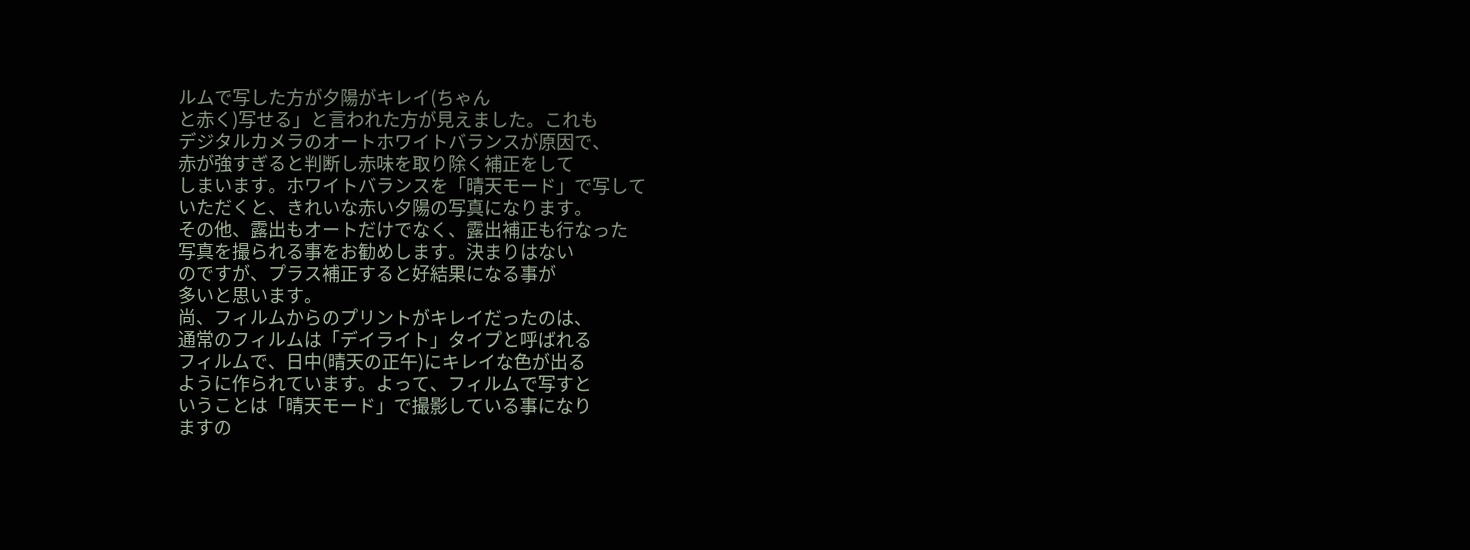ルムで写した方が夕陽がキレイ(ちゃん
と赤く)写せる」と言われた方が見えました。これも
デジタルカメラのオートホワイトバランスが原因で、
赤が強すぎると判断し赤味を取り除く補正をして
しまいます。ホワイトバランスを「晴天モード」で写して
いただくと、きれいな赤い夕陽の写真になります。
その他、露出もオートだけでなく、露出補正も行なった
写真を撮られる事をお勧めします。決まりはない
のですが、プラス補正すると好結果になる事が
多いと思います。
尚、フィルムからのプリントがキレイだったのは、
通常のフィルムは「デイライト」タイプと呼ばれる
フィルムで、日中(晴天の正午)にキレイな色が出る
ように作られています。よって、フィルムで写すと
いうことは「晴天モード」で撮影している事になり
ますの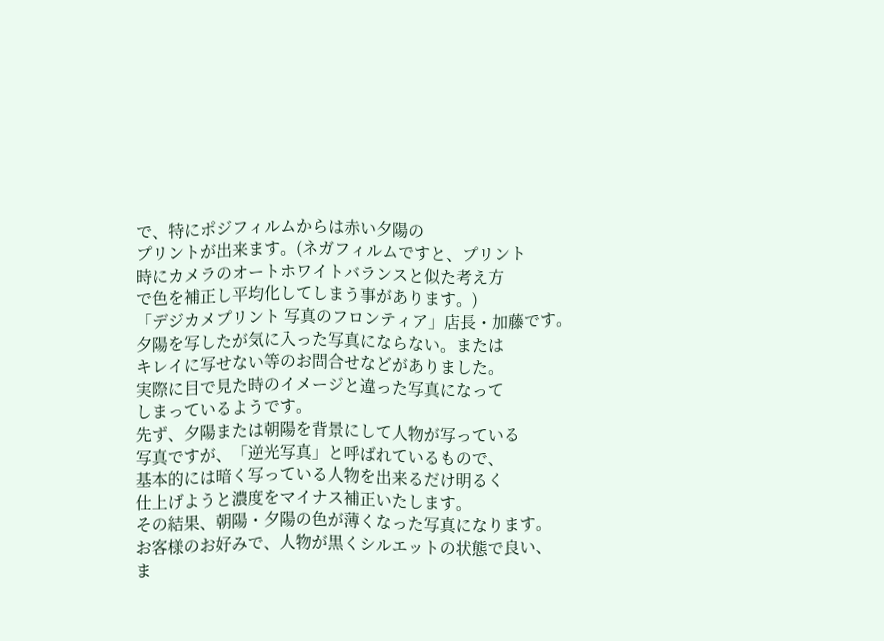で、特にポジフィルムからは赤い夕陽の
プリントが出来ます。(ネガフィルムですと、プリント
時にカメラのオートホワイトバランスと似た考え方
で色を補正し平均化してしまう事があります。)
「デジカメプリント 写真のフロンティア」店長・加藤です。
夕陽を写したが気に入った写真にならない。または
キレイに写せない等のお問合せなどがありました。
実際に目で見た時のイメージと違った写真になって
しまっているようです。
先ず、夕陽または朝陽を背景にして人物が写っている
写真ですが、「逆光写真」と呼ばれているもので、
基本的には暗く写っている人物を出来るだけ明るく
仕上げようと濃度をマイナス補正いたします。
その結果、朝陽・夕陽の色が薄くなった写真になります。
お客様のお好みで、人物が黒くシルエットの状態で良い、
ま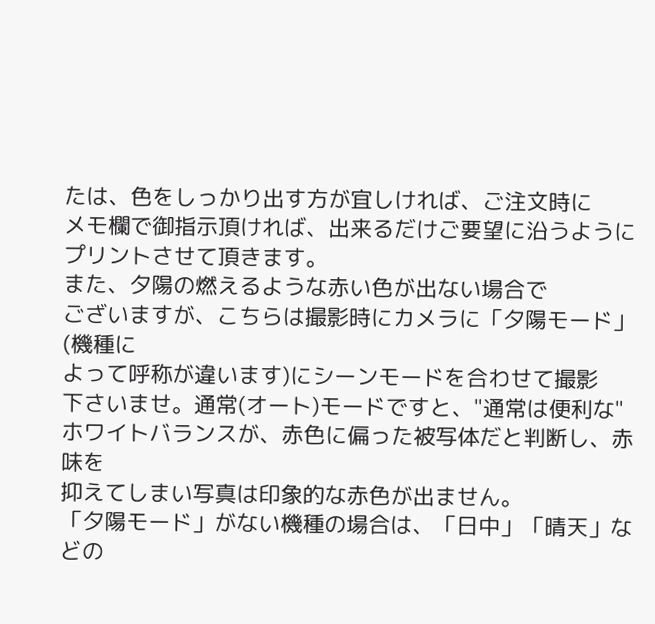たは、色をしっかり出す方が宜しければ、ご注文時に
メモ欄で御指示頂ければ、出来るだけご要望に沿うように
プリントさせて頂きます。
また、夕陽の燃えるような赤い色が出ない場合で
ございますが、こちらは撮影時にカメラに「夕陽モード」(機種に
よって呼称が違います)にシーンモードを合わせて撮影
下さいませ。通常(オート)モードですと、"通常は便利な"
ホワイトバランスが、赤色に偏った被写体だと判断し、赤味を
抑えてしまい写真は印象的な赤色が出ません。
「夕陽モード」がない機種の場合は、「日中」「晴天」などの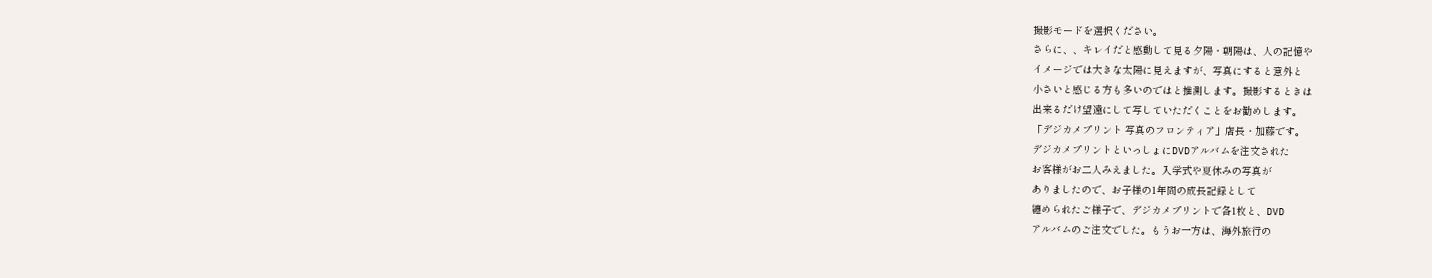撮影モードを選択ください。
さらに、、キレイだと感動して見る夕陽・朝陽は、人の記憶や
イメージでは大きな太陽に見えますが、写真にすると意外と
小さいと感じる方も多いのではと推測します。撮影するときは
出来るだけ望遠にして写していただくことをお勧めします。
「デジカメプリント 写真のフロンティア」店長・加藤です。
デジカメプリントといっしょにDVDアルバムを注文された
お客様がお二人みえました。入学式や夏休みの写真が
ありましたので、お子様の1年間の成長記録として
纏められたご様子で、デジカメプリントで各1枚と、DVD
アルバムのご注文でした。もうお一方は、海外旅行の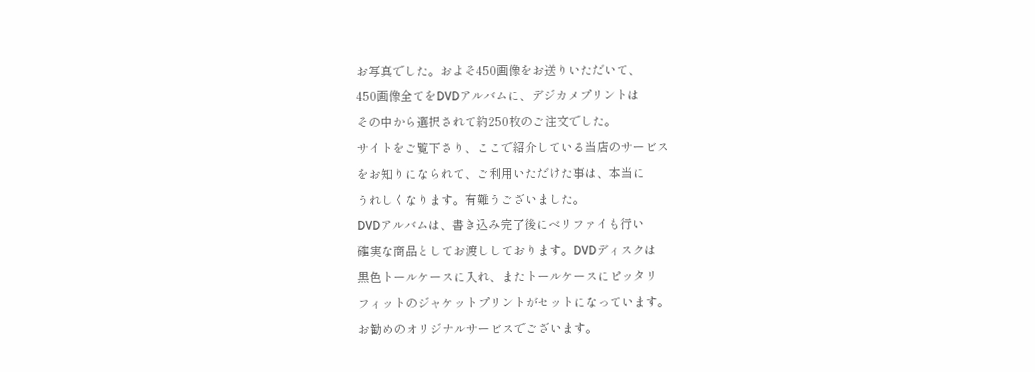お写真でした。およそ450画像をお送りいただいて、
450画像全てをDVDアルバムに、デジカメプリントは
その中から選択されて約250枚のご注文でした。
サイトをご覧下さり、ここで紹介している当店のサービス
をお知りになられて、ご利用いただけた事は、本当に
うれしくなります。有難うございました。
DVDアルバムは、書き込み完了後にベリファイも行い
確実な商品としてお渡ししております。DVDディスクは
黒色トールケースに入れ、またトールケースにピッタリ
フィットのジャケットプリントがセットになっています。
お勧めのオリジナルサービスでございます。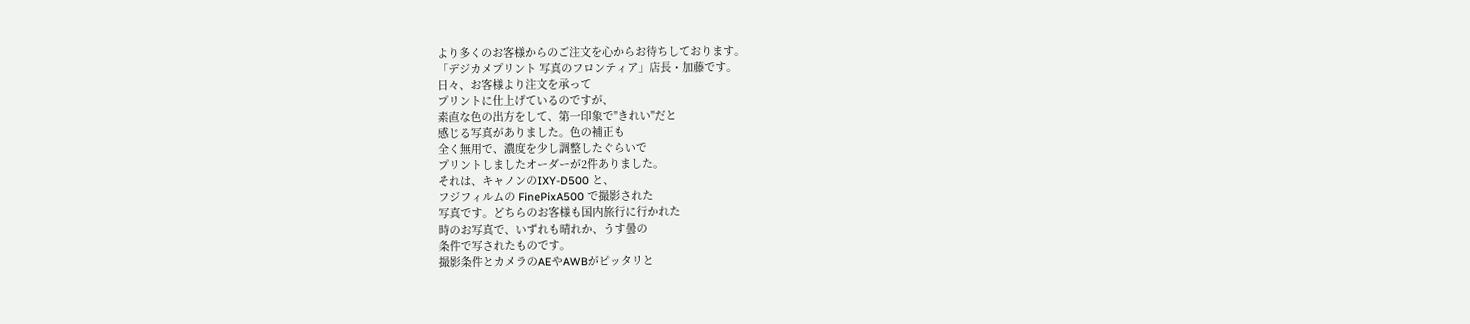より多くのお客様からのご注文を心からお待ちしております。
「デジカメプリント 写真のフロンティア」店長・加藤です。
日々、お客様より注文を承って
プリントに仕上げているのですが、
素直な色の出方をして、第一印象で"きれい"だと
感じる写真がありました。色の補正も
全く無用で、濃度を少し調整したぐらいで
プリントしましたオーダーが2件ありました。
それは、キャノンのIXY-D500 と、
フジフィルムの FinePixA500 で撮影された
写真です。どちらのお客様も国内旅行に行かれた
時のお写真で、いずれも晴れか、うす曇の
条件で写されたものです。
撮影条件とカメラのAEやAWBがピッタリと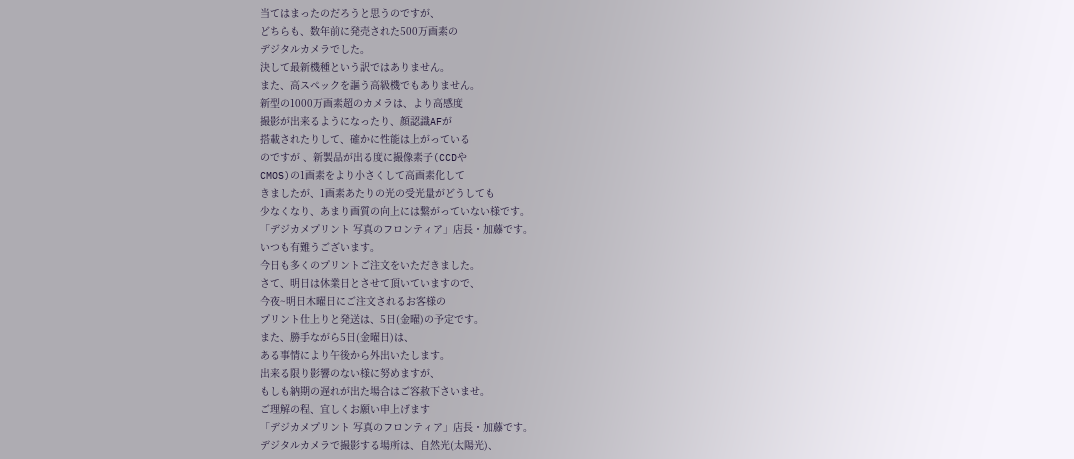当てはまったのだろうと思うのですが、
どちらも、数年前に発売された500万画素の
デジタルカメラでした。
決して最新機種という訳ではありません。
また、高スペックを謳う高級機でもありません。
新型の1000万画素超のカメラは、より高感度
撮影が出来るようになったり、顔認識AFが
搭載されたりして、確かに性能は上がっている
のですが 、新製品が出る度に撮像素子(CCDや
CMOS)の1画素をより小さくして高画素化して
きましたが、1画素あたりの光の受光量がどうしても
少なくなり、あまり画質の向上には繋がっていない様です。
「デジカメプリント 写真のフロンティア」店長・加藤です。
いつも有難うございます。
今日も多くのプリントご注文をいただきました。
さて、明日は休業日とさせて頂いていますので、
今夜~明日木曜日にご注文されるお客様の
プリント仕上りと発送は、5日(金曜)の予定です。
また、勝手ながら5日(金曜日)は、
ある事情により午後から外出いたします。
出来る限り影響のない様に努めますが、
もしも納期の遅れが出た場合はご容赦下さいませ。
ご理解の程、宜しくお願い申上げます
「デジカメプリント 写真のフロンティア」店長・加藤です。
デジタルカメラで撮影する場所は、自然光(太陽光)、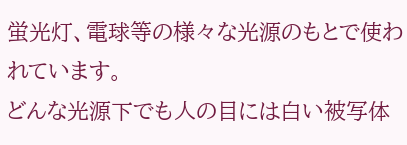蛍光灯、電球等の様々な光源のもとで使われています。
どんな光源下でも人の目には白い被写体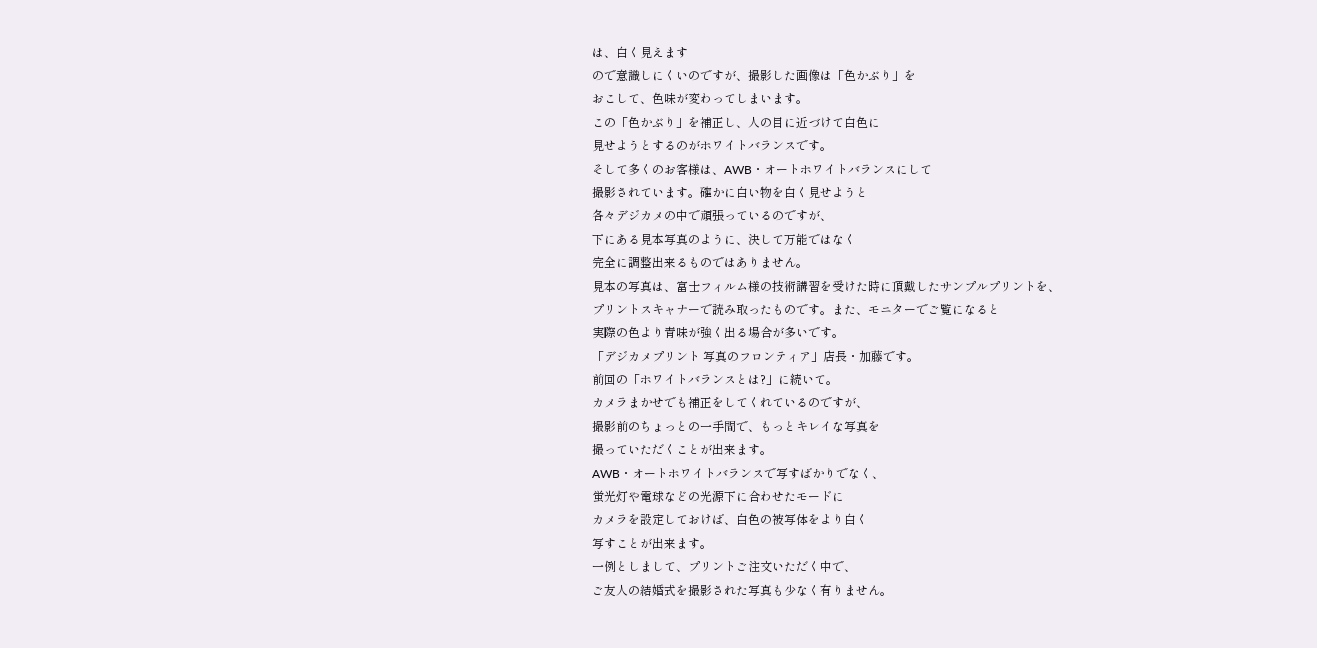は、白く見えます
ので意識しにくいのですが、撮影した画像は「色かぶり」を
おこして、色味が変わってしまいます。
この「色かぶり」を補正し、人の目に近づけて白色に
見せようとするのがホワイトバランスです。
そして多くのお客様は、AWB・オートホワイトバランスにして
撮影されています。確かに白い物を白く見せようと
各々デジカメの中で頑張っているのですが、
下にある見本写真のように、決して万能ではなく
完全に調整出来るものではありません。
見本の写真は、富士フィルム様の技術講習を受けた時に頂戴したサンプルプリントを、
プリントスキャナーで読み取ったものです。また、モニターでご覧になると
実際の色より青味が強く出る場合が多いです。
「デジカメプリント 写真のフロンティア」店長・加藤です。
前回の「ホワイトバランスとは?」に続いて。
カメラまかせでも補正をしてくれているのですが、
撮影前のちょっとの一手間で、もっとキレイな写真を
撮っていただくことが出来ます。
AWB・オートホワイトバランスで写すばかりでなく、
蛍光灯や電球などの光源下に合わせたモードに
カメラを設定しておけば、白色の被写体をより白く
写すことが出来ます。
一例としまして、プリントご注文いただく中で、
ご友人の結婚式を撮影された写真も少なく有りません。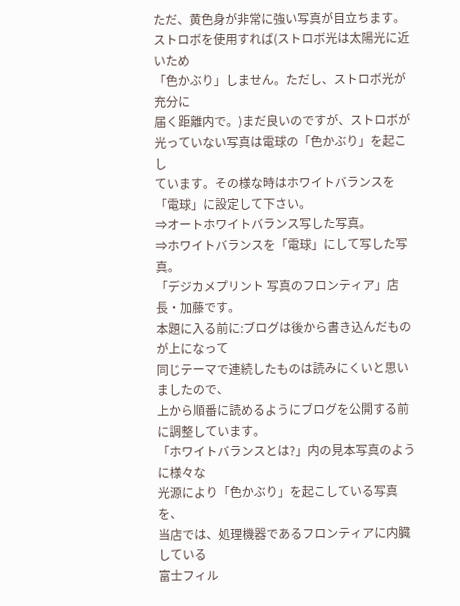ただ、黄色身が非常に強い写真が目立ちます。
ストロボを使用すれば(ストロボ光は太陽光に近いため
「色かぶり」しません。ただし、ストロボ光が充分に
届く距離内で。)まだ良いのですが、ストロボが
光っていない写真は電球の「色かぶり」を起こし
ています。その様な時はホワイトバランスを
「電球」に設定して下さい。
⇒オートホワイトバランス写した写真。
⇒ホワイトバランスを「電球」にして写した写真。
「デジカメプリント 写真のフロンティア」店長・加藤です。
本題に入る前に:ブログは後から書き込んだものが上になって
同じテーマで連続したものは読みにくいと思いましたので、
上から順番に読めるようにブログを公開する前に調整しています。
「ホワイトバランスとは?」内の見本写真のように様々な
光源により「色かぶり」を起こしている写真を、
当店では、処理機器であるフロンティアに内臓している
富士フィル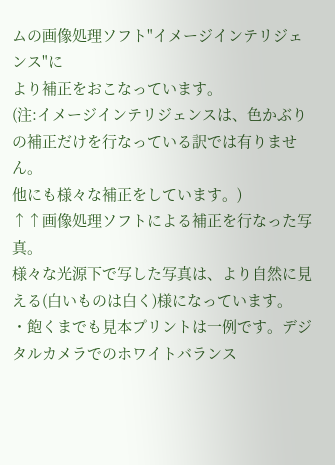ムの画像処理ソフト"イメージインテリジェンス"に
より補正をおこなっています。
(注:イメージインテリジェンスは、色かぶりの補正だけを行なっている訳では有りません。
他にも様々な補正をしています。)
↑↑画像処理ソフトによる補正を行なった写真。
様々な光源下で写した写真は、より自然に見える(白いものは白く)様になっています。
・飽くまでも見本プリントは一例です。デジタルカメラでのホワイトバランス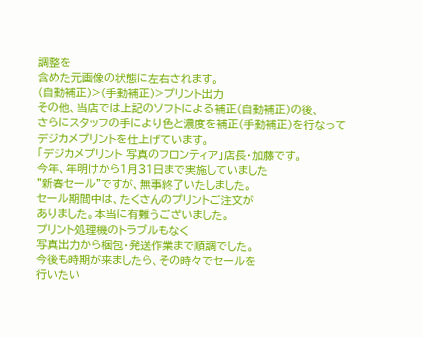調整を
含めた元画像の状態に左右されます。
(自動補正)>(手動補正)>プリント出力
その他、当店では上記のソフトによる補正(自動補正)の後、
さらにスタッフの手により色と濃度を補正(手動補正)を行なって
デジカメプリントを仕上げています。
「デジカメプリント 写真のフロンティア」店長・加藤です。
今年、年明けから1月31日まで実施していました
"新春セール"ですが、無事終了いたしました。
セール期間中は、たくさんのプリントご注文が
ありました。本当に有難うございました。
プリント処理機のトラブルもなく
写真出力から梱包・発送作業まで順調でした。
今後も時期が来ましたら、その時々でセールを
行いたい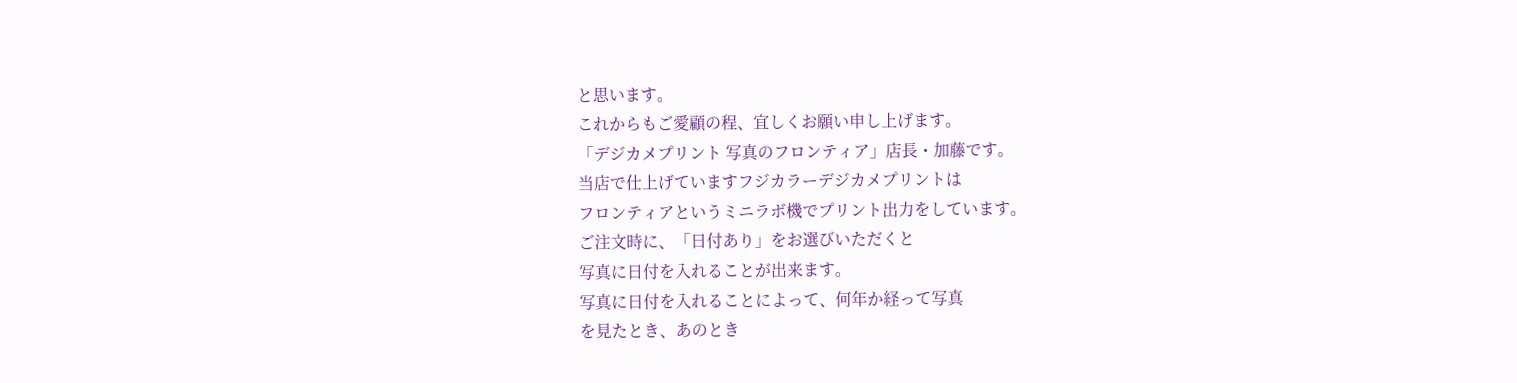と思います。
これからもご愛顧の程、宜しくお願い申し上げます。
「デジカメプリント 写真のフロンティア」店長・加藤です。
当店で仕上げていますフジカラーデジカメプリントは
フロンティアというミニラボ機でプリント出力をしています。
ご注文時に、「日付あり」をお選びいただくと
写真に日付を入れることが出来ます。
写真に日付を入れることによって、何年か経って写真
を見たとき、あのとき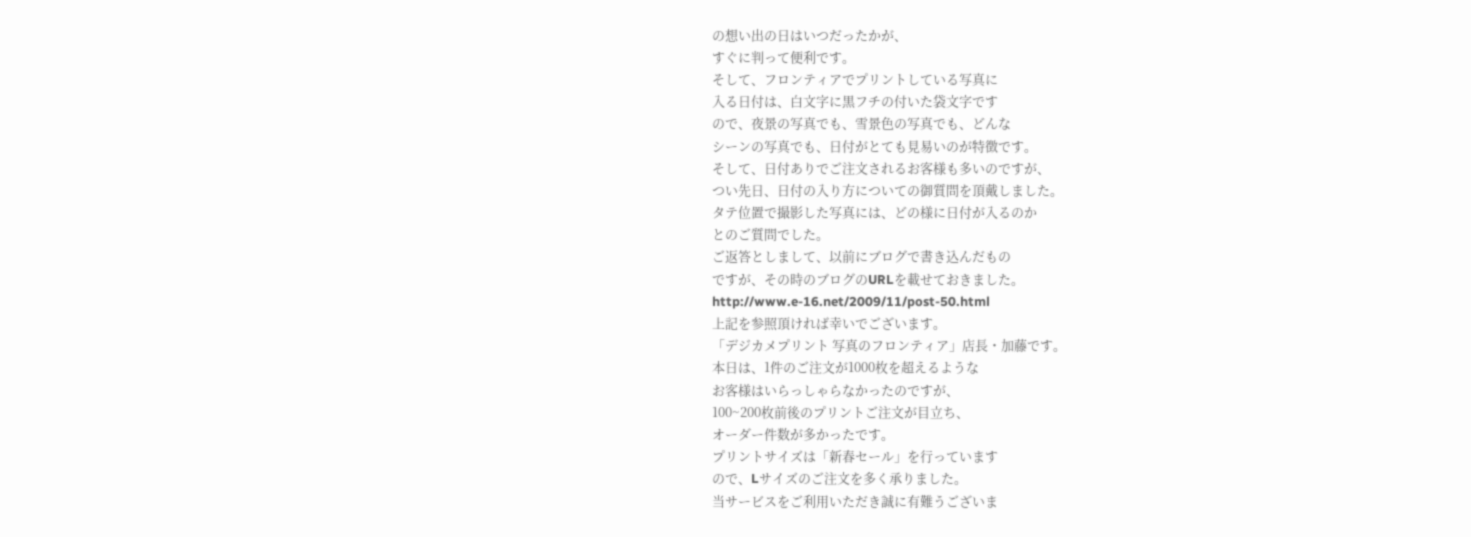の想い出の日はいつだったかが、
すぐに判って便利です。
そして、フロンティアでプリントしている写真に
入る日付は、白文字に黒フチの付いた袋文字です
ので、夜景の写真でも、雪景色の写真でも、どんな
シーンの写真でも、日付がとても見易いのが特徴です。
そして、日付ありでご注文されるお客様も多いのですが、
つい先日、日付の入り方についての御質問を頂戴しました。
タテ位置で撮影した写真には、どの様に日付が入るのか
とのご質問でした。
ご返答としまして、以前にブログで書き込んだもの
ですが、その時のブログのURLを載せておきました。
http://www.e-16.net/2009/11/post-50.html
上記を参照頂ければ幸いでございます。
「デジカメプリント 写真のフロンティア」店長・加藤です。
本日は、1件のご注文が1000枚を超えるような
お客様はいらっしゃらなかったのですが、
100~200枚前後のプリントご注文が目立ち、
オーダー件数が多かったです。
プリントサイズは「新春セール」を行っています
ので、Lサイズのご注文を多く承りました。
当サービスをご利用いただき誠に有難うございま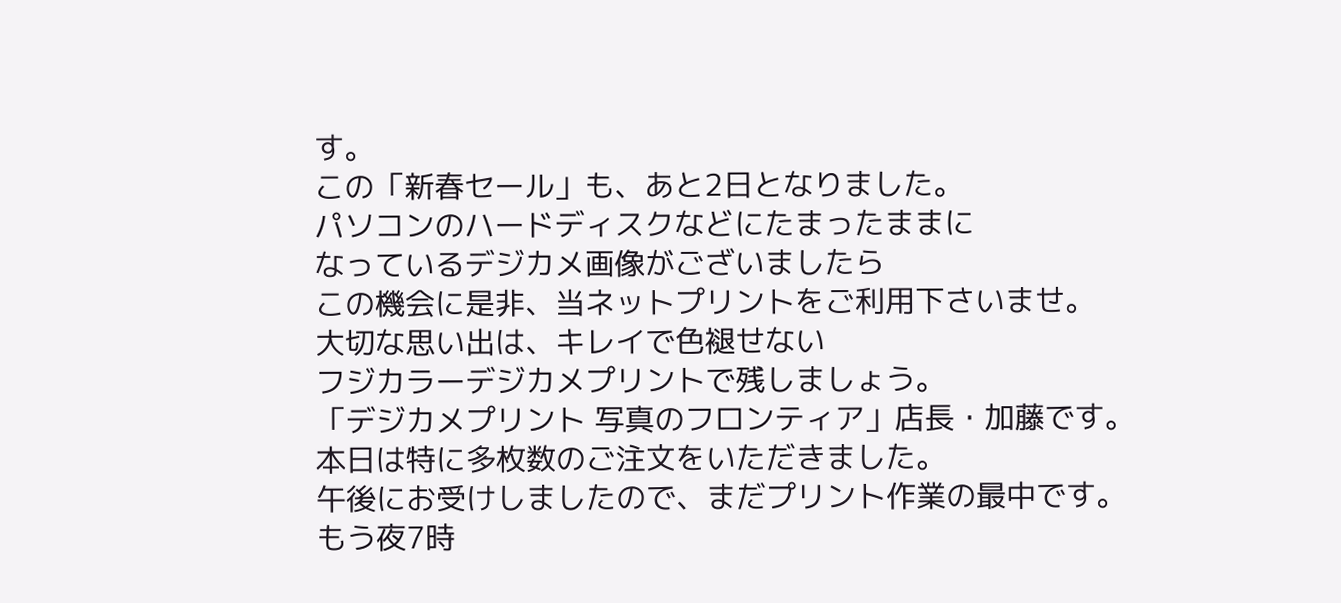す。
この「新春セール」も、あと2日となりました。
パソコンのハードディスクなどにたまったままに
なっているデジカメ画像がございましたら
この機会に是非、当ネットプリントをご利用下さいませ。
大切な思い出は、キレイで色褪せない
フジカラーデジカメプリントで残しましょう。
「デジカメプリント 写真のフロンティア」店長・加藤です。
本日は特に多枚数のご注文をいただきました。
午後にお受けしましたので、まだプリント作業の最中です。
もう夜7時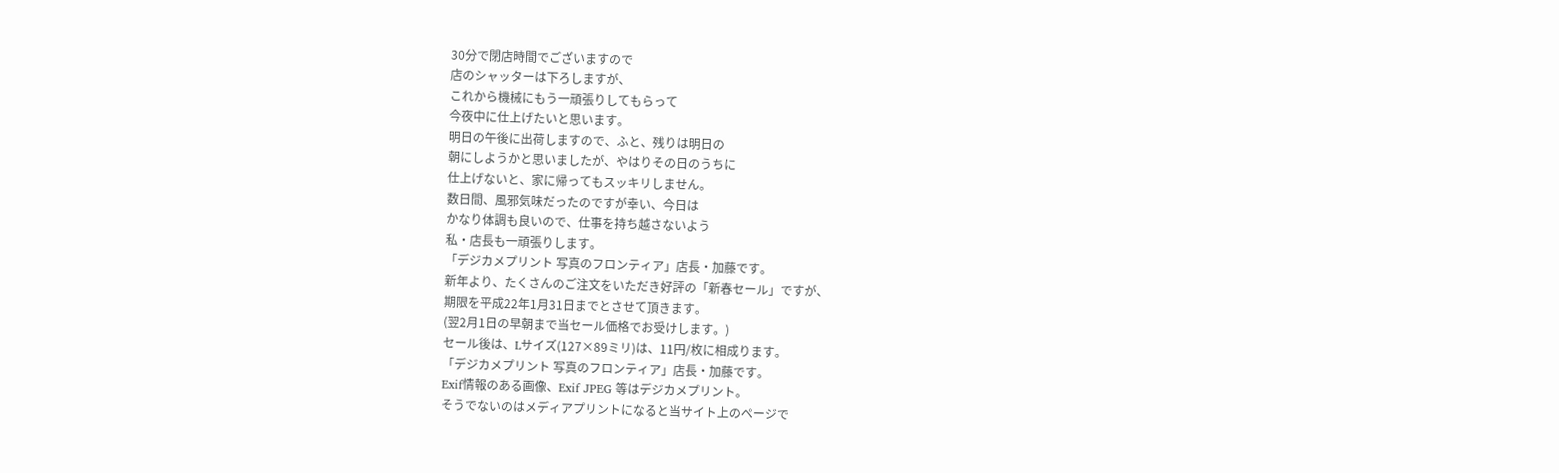30分で閉店時間でございますので
店のシャッターは下ろしますが、
これから機械にもう一頑張りしてもらって
今夜中に仕上げたいと思います。
明日の午後に出荷しますので、ふと、残りは明日の
朝にしようかと思いましたが、やはりその日のうちに
仕上げないと、家に帰ってもスッキリしません。
数日間、風邪気味だったのですが幸い、今日は
かなり体調も良いので、仕事を持ち越さないよう
私・店長も一頑張りします。
「デジカメプリント 写真のフロンティア」店長・加藤です。
新年より、たくさんのご注文をいただき好評の「新春セール」ですが、
期限を平成22年1月31日までとさせて頂きます。
(翌2月1日の早朝まで当セール価格でお受けします。)
セール後は、Lサイズ(127×89ミリ)は、11円/枚に相成ります。
「デジカメプリント 写真のフロンティア」店長・加藤です。
Exif情報のある画像、Exif JPEG 等はデジカメプリント。
そうでないのはメディアプリントになると当サイト上のページで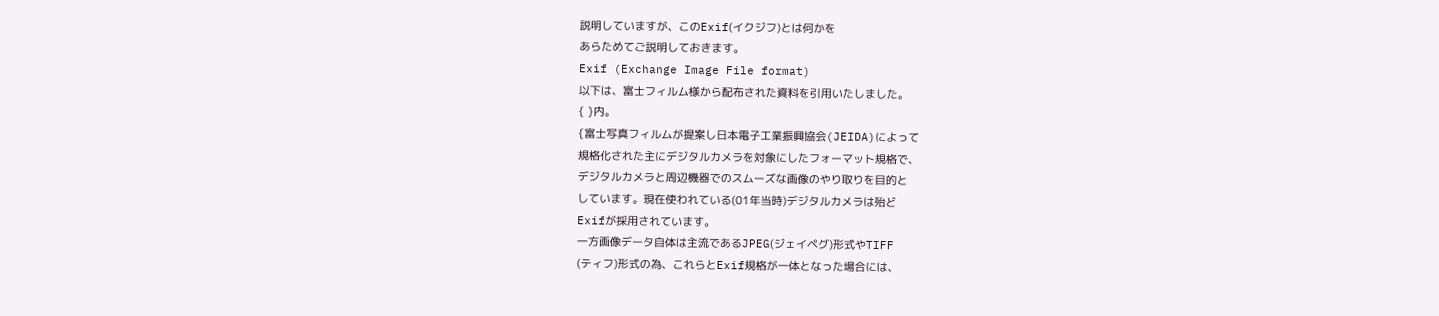説明していますが、このExif(イクジフ)とは何かを
あらためてご説明しておきます。
Exif (Exchange Image File format)
以下は、富士フィルム様から配布された資料を引用いたしました。
{ }内。
{富士写真フィルムが提案し日本電子工業振興協会(JEIDA)によって
規格化された主にデジタルカメラを対象にしたフォーマット規格で、
デジタルカメラと周辺機器でのスムーズな画像のやり取りを目的と
しています。現在使われている(01年当時)デジタルカメラは殆ど
Exifが採用されています。
一方画像データ自体は主流であるJPEG(ジェイペグ)形式やTIFF
(ティフ)形式の為、これらとExif規格が一体となった場合には、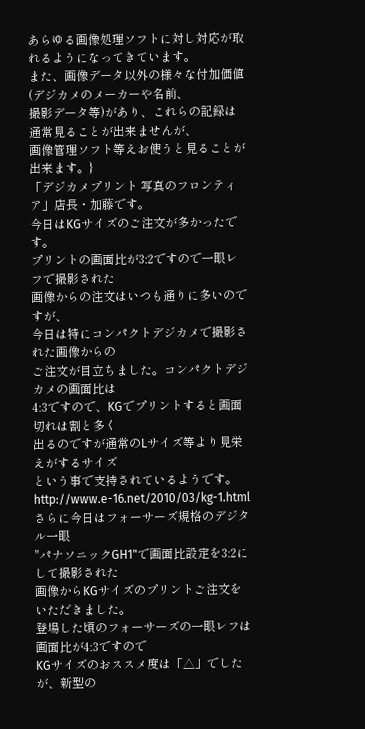あらゆる画像処理ソフトに対し対応が取れるようになってきています。
また、画像データ以外の様々な付加価値(デジカメのメーカーや名前、
撮影データ等)があり、これらの記録は通常見ることが出来ませんが、
画像管理ソフト等えお使うと見ることが出来ます。}
「デジカメプリント 写真のフロンティア」店長・加藤です。
今日はKGサイズのご注文が多かったです。
プリントの画面比が3:2ですので一眼レフで撮影された
画像からの注文はいつも通りに多いのですが、
今日は特にコンパクトデジカメで撮影された画像からの
ご注文が目立ちました。コンパクトデジカメの画面比は
4:3ですので、KGでプリントすると画面切れは割と多く
出るのですが通常のLサイズ等より見栄えがするサイズ
という事で支持されているようです。
http://www.e-16.net/2010/03/kg-1.html
さらに今日はフォーサーズ規格のデジタル一眼
"パナソニックGH1"で画面比設定を3:2にして撮影された
画像からKGサイズのプリントご注文をいただきました。
登場した頃のフォーサーズの一眼レフは画面比が4:3ですので
KGサイズのおススメ度は「△」でしたが、新型の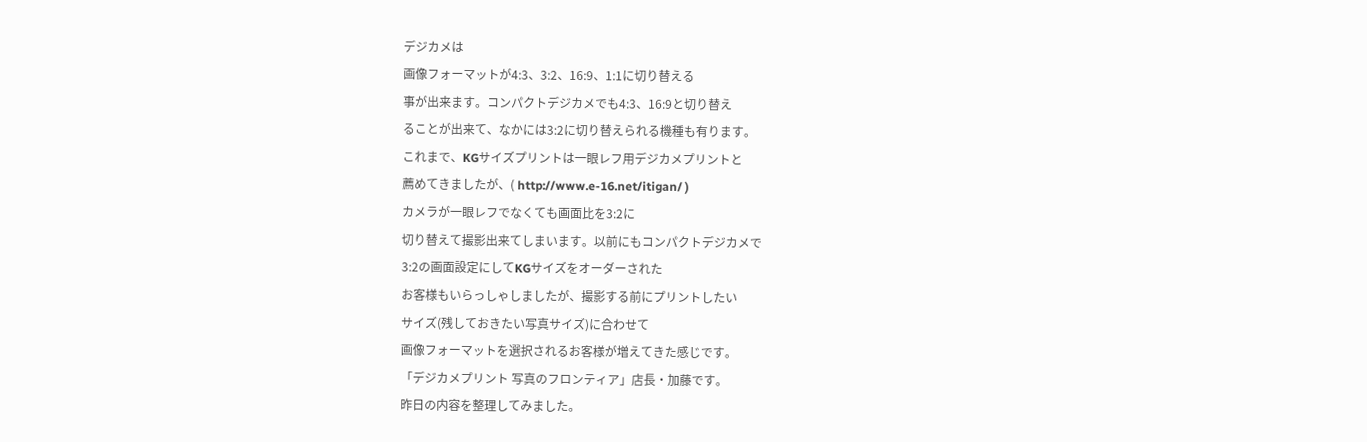デジカメは
画像フォーマットが4:3、3:2、16:9、1:1に切り替える
事が出来ます。コンパクトデジカメでも4:3、16:9と切り替え
ることが出来て、なかには3:2に切り替えられる機種も有ります。
これまで、KGサイズプリントは一眼レフ用デジカメプリントと
薦めてきましたが、( http://www.e-16.net/itigan/ )
カメラが一眼レフでなくても画面比を3:2に
切り替えて撮影出来てしまいます。以前にもコンパクトデジカメで
3:2の画面設定にしてKGサイズをオーダーされた
お客様もいらっしゃしましたが、撮影する前にプリントしたい
サイズ(残しておきたい写真サイズ)に合わせて
画像フォーマットを選択されるお客様が増えてきた感じです。
「デジカメプリント 写真のフロンティア」店長・加藤です。
昨日の内容を整理してみました。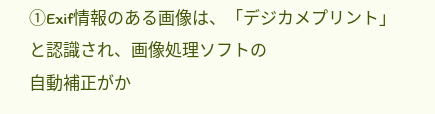①Exif情報のある画像は、「デジカメプリント」と認識され、画像処理ソフトの
自動補正がか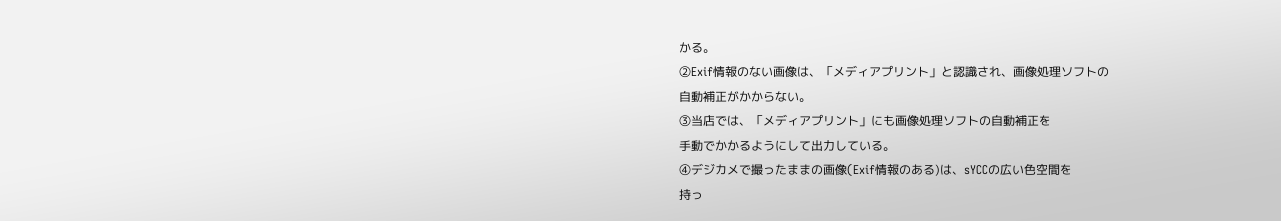かる。
②Exif情報のない画像は、「メディアプリント」と認識され、画像処理ソフトの
自動補正がかからない。
③当店では、「メディアプリント」にも画像処理ソフトの自動補正を
手動でかかるようにして出力している。
④デジカメで撮ったままの画像(Exif情報のある)は、sYCCの広い色空間を
持っ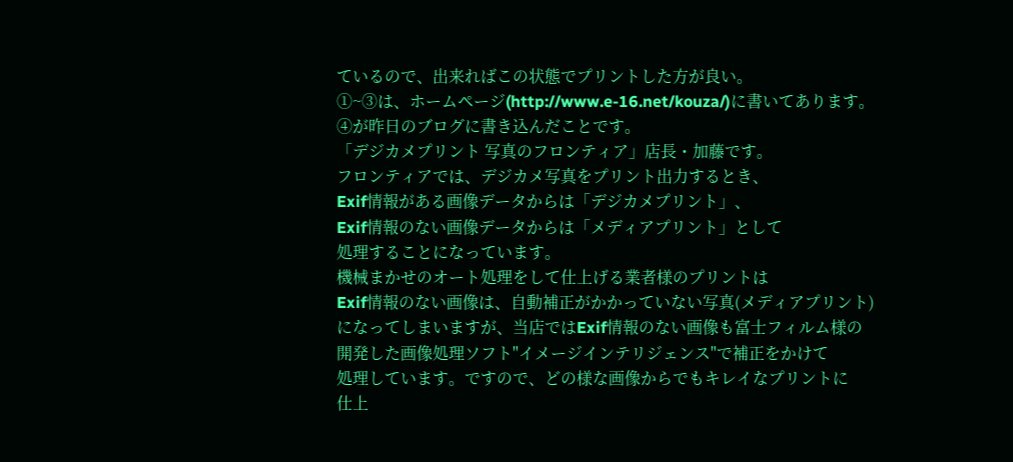ているので、出来ればこの状態でプリントした方が良い。
①~③は、ホームページ(http://www.e-16.net/kouza/)に書いてあります。
④が昨日のブログに書き込んだことです。
「デジカメプリント 写真のフロンティア」店長・加藤です。
フロンティアでは、デジカメ写真をプリント出力するとき、
Exif情報がある画像データからは「デジカメプリント」、
Exif情報のない画像データからは「メディアプリント」として
処理することになっています。
機械まかせのオート処理をして仕上げる業者様のプリントは
Exif情報のない画像は、自動補正がかかっていない写真(メディアプリント)
になってしまいますが、当店ではExif情報のない画像も富士フィルム様の
開発した画像処理ソフト"イメージインテリジェンス"で補正をかけて
処理しています。ですので、どの様な画像からでもキレイなプリントに
仕上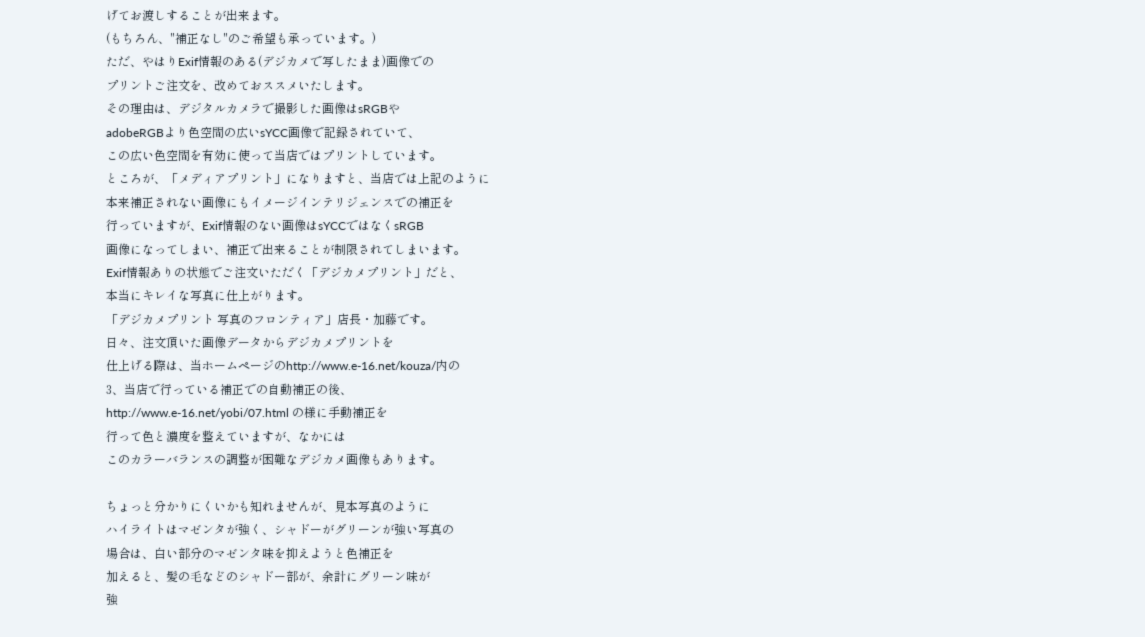げてお渡しすることが出来ます。
(もちろん、"補正なし"のご希望も承っています。)
ただ、やはりExif情報のある(デジカメで写したまま)画像での
プリントご注文を、改めておススメいたします。
その理由は、デジタルカメラで撮影した画像はsRGBや
adobeRGBより色空間の広いsYCC画像で記録されていて、
この広い色空間を有効に使って当店ではプリントしています。
ところが、「メディアプリント」になりますと、当店では上記のように
本来補正されない画像にもイメージインテリジェンスでの補正を
行っていますが、Exif情報のない画像はsYCCではなくsRGB
画像になってしまい、補正で出来ることが制限されてしまいます。
Exif情報ありの状態でご注文いただく「デジカメプリント」だと、
本当にキレイな写真に仕上がります。
「デジカメプリント 写真のフロンティア」店長・加藤です。
日々、注文頂いた画像データからデジカメプリントを
仕上げる際は、当ホームページのhttp://www.e-16.net/kouza/内の
3、当店で行っている補正での自動補正の後、
http://www.e-16.net/yobi/07.html の様に手動補正を
行って色と濃度を整えていますが、なかには
このカラーバランスの調整が困難なデジカメ画像もあります。

ちょっと分かりにくいかも知れませんが、見本写真のように
ハイライトはマゼンタが強く、シャドーがグリーンが強い写真の
場合は、白い部分のマゼンタ味を抑えようと色補正を
加えると、髪の毛などのシャドー部が、余計にグリーン味が
強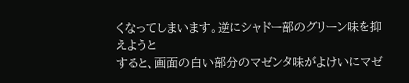くなってしまいます。逆にシャドー部のグリーン味を抑えようと
すると、画面の白い部分のマゼンタ味がよけいにマゼ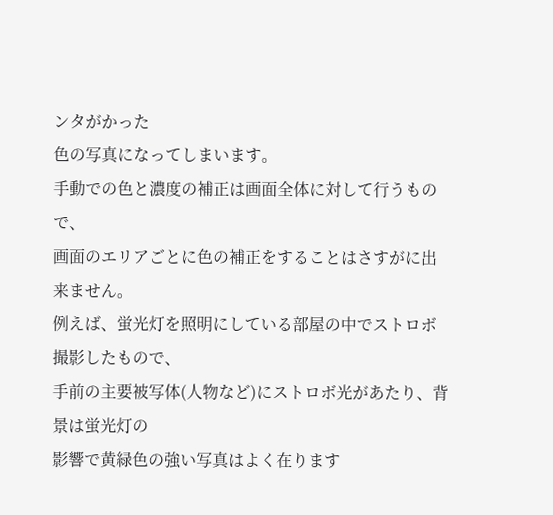ンタがかった
色の写真になってしまいます。
手動での色と濃度の補正は画面全体に対して行うもので、
画面のエリアごとに色の補正をすることはさすがに出来ません。
例えば、蛍光灯を照明にしている部屋の中でストロボ撮影したもので、
手前の主要被写体(人物など)にストロボ光があたり、背景は蛍光灯の
影響で黄緑色の強い写真はよく在ります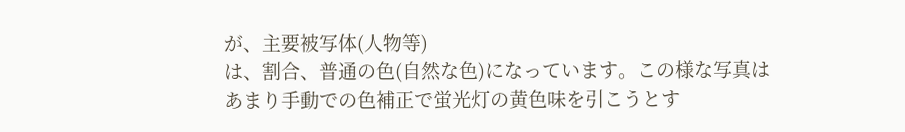が、主要被写体(人物等)
は、割合、普通の色(自然な色)になっています。この様な写真は
あまり手動での色補正で蛍光灯の黄色味を引こうとす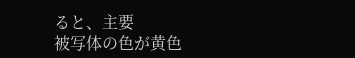ると、主要
被写体の色が黄色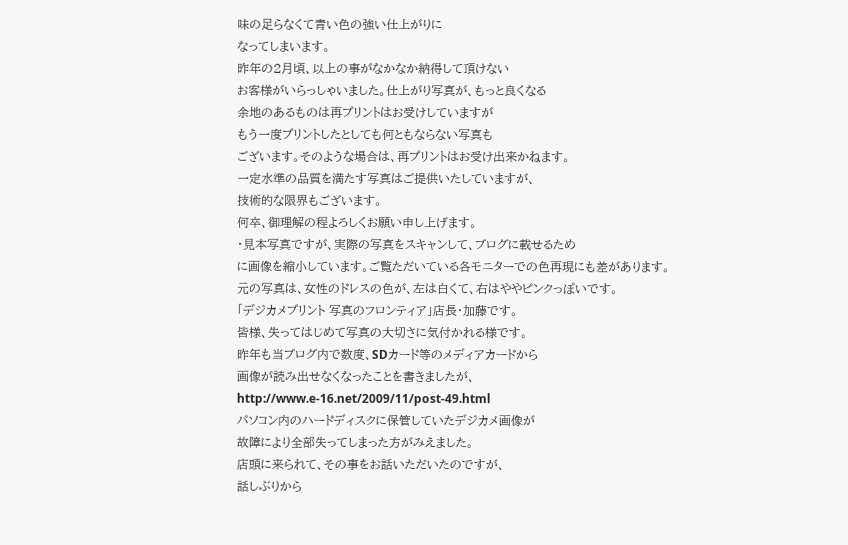味の足らなくて青い色の強い仕上がりに
なってしまいます。
昨年の2月頃、以上の事がなかなか納得して頂けない
お客様がいらっしゃいました。仕上がり写真が、もっと良くなる
余地のあるものは再プリントはお受けしていますが
もう一度プリントしたとしても何ともならない写真も
ございます。そのような場合は、再プリントはお受け出来かねます。
一定水準の品質を満たす写真はご提供いたしていますが、
技術的な限界もございます。
何卒、御理解の程よろしくお願い申し上げます。
・見本写真ですが、実際の写真をスキャンして、ブログに載せるため
に画像を縮小しています。ご覧ただいている各モニターでの色再現にも差があります。
元の写真は、女性のドレスの色が、左は白くて、右はややピンクっぽいです。
「デジカメプリント 写真のフロンティア」店長・加藤です。
皆様、失ってはじめて写真の大切さに気付かれる様です。
昨年も当ブログ内で数度、SDカード等のメディアカードから
画像が読み出せなくなったことを書きましたが、
http://www.e-16.net/2009/11/post-49.html
パソコン内のハードディスクに保管していたデジカメ画像が
故障により全部失ってしまった方がみえました。
店頭に来られて、その事をお話いただいたのですが、
話しぶりから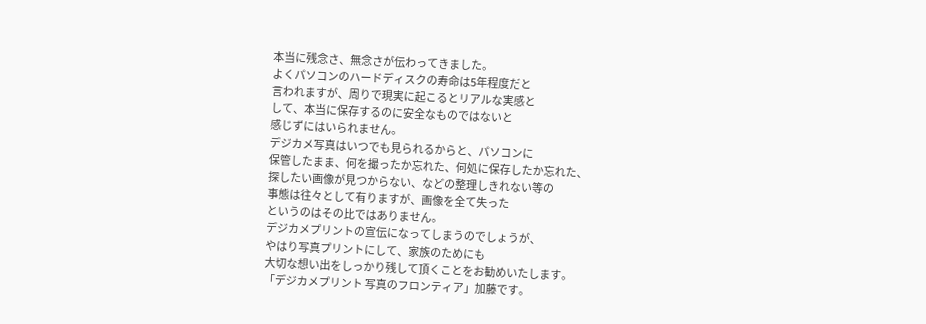本当に残念さ、無念さが伝わってきました。
よくパソコンのハードディスクの寿命は5年程度だと
言われますが、周りで現実に起こるとリアルな実感と
して、本当に保存するのに安全なものではないと
感じずにはいられません。
デジカメ写真はいつでも見られるからと、パソコンに
保管したまま、何を撮ったか忘れた、何処に保存したか忘れた、
探したい画像が見つからない、などの整理しきれない等の
事態は往々として有りますが、画像を全て失った
というのはその比ではありません。
デジカメプリントの宣伝になってしまうのでしょうが、
やはり写真プリントにして、家族のためにも
大切な想い出をしっかり残して頂くことをお勧めいたします。
「デジカメプリント 写真のフロンティア」加藤です。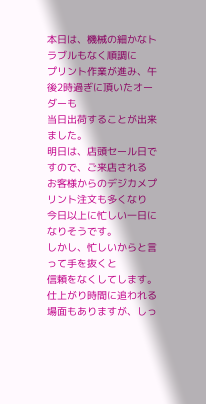本日は、機械の細かなトラブルもなく順調に
プリント作業が進み、午後2時過ぎに頂いたオーダーも
当日出荷することが出来ました。
明日は、店頭セール日ですので、ご来店される
お客様からのデジカメプリント注文も多くなり
今日以上に忙しい一日になりそうです。
しかし、忙しいからと言って手を抜くと
信頼をなくしてします。仕上がり時間に追われる
場面もありますが、しっ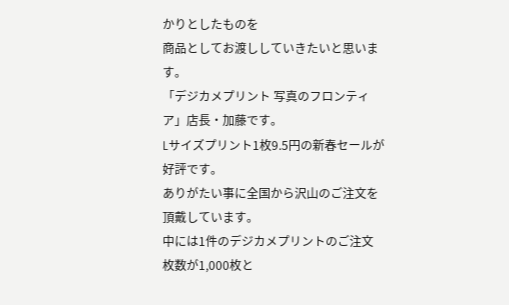かりとしたものを
商品としてお渡ししていきたいと思います。
「デジカメプリント 写真のフロンティア」店長・加藤です。
Lサイズプリント1枚9.5円の新春セールが好評です。
ありがたい事に全国から沢山のご注文を頂戴しています。
中には1件のデジカメプリントのご注文枚数が1,000枚と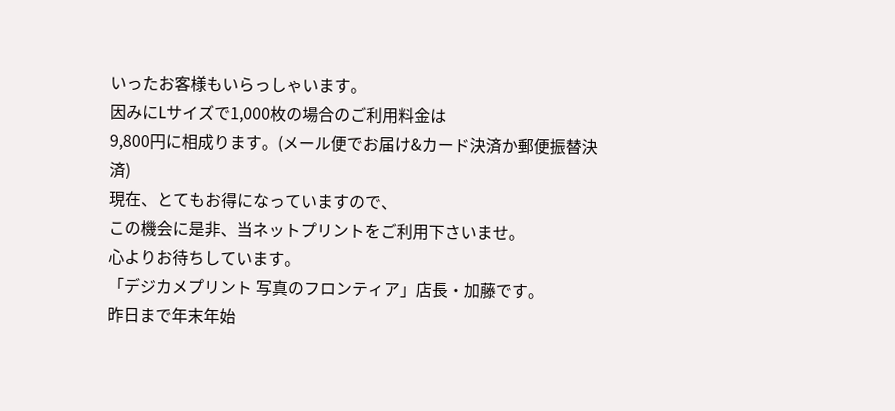いったお客様もいらっしゃいます。
因みにLサイズで1,000枚の場合のご利用料金は
9,800円に相成ります。(メール便でお届け&カード決済か郵便振替決済)
現在、とてもお得になっていますので、
この機会に是非、当ネットプリントをご利用下さいませ。
心よりお待ちしています。
「デジカメプリント 写真のフロンティア」店長・加藤です。
昨日まで年末年始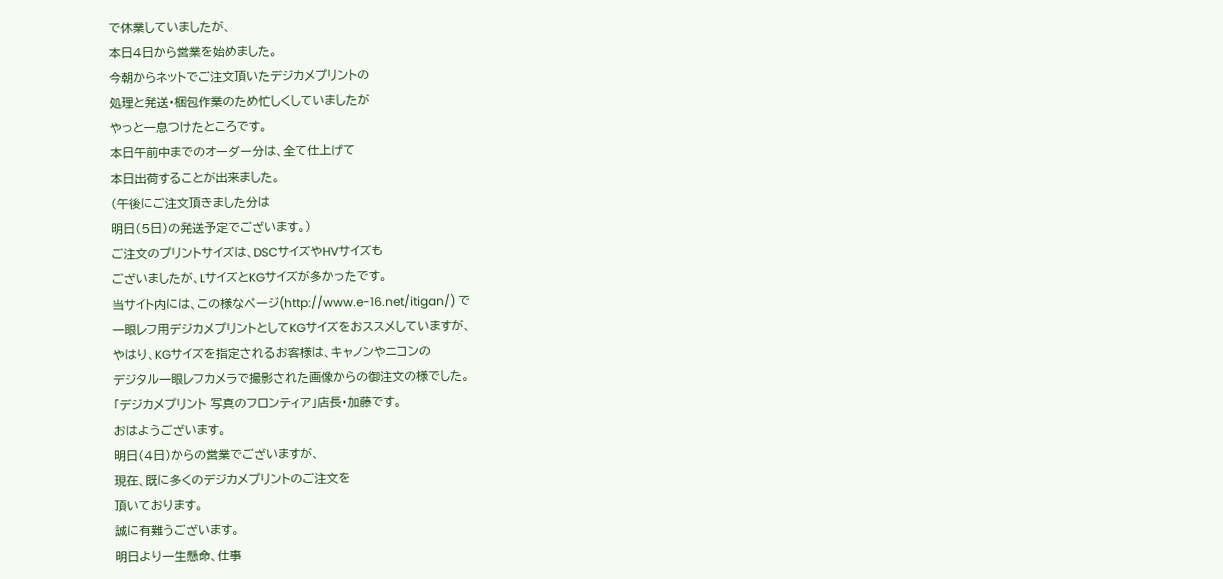で休業していましたが、
本日4日から営業を始めました。
今朝からネットでご注文頂いたデジカメプリントの
処理と発送・梱包作業のため忙しくしていましたが
やっと一息つけたところです。
本日午前中までのオーダー分は、全て仕上げて
本日出荷することが出来ました。
(午後にご注文頂きました分は
明日(5日)の発送予定でございます。)
ご注文のプリントサイズは、DSCサイズやHVサイズも
ございましたが、LサイズとKGサイズが多かったです。
当サイト内には、この様なページ(http://www.e-16.net/itigan/) で
一眼レフ用デジカメプリントとしてKGサイズをおススメしていますが、
やはり、KGサイズを指定されるお客様は、キャノンやニコンの
デジタル一眼レフカメラで撮影された画像からの御注文の様でした。
「デジカメプリント 写真のフロンティア」店長・加藤です。
おはようございます。
明日(4日)からの営業でございますが、
現在、既に多くのデジカメプリントのご注文を
頂いております。
誠に有難うございます。
明日より一生懸命、仕事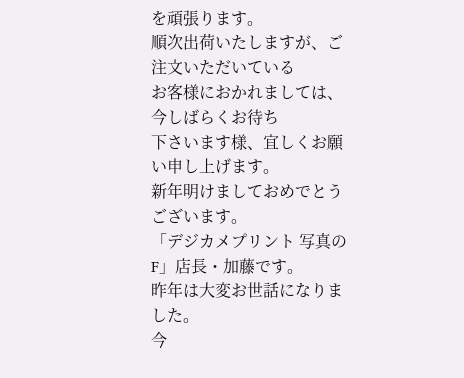を頑張ります。
順次出荷いたしますが、ご注文いただいている
お客様におかれましては、今しばらくお待ち
下さいます様、宜しくお願い申し上げます。
新年明けましておめでとうございます。
「デジカメプリント 写真のF」店長・加藤です。
昨年は大変お世話になりました。
今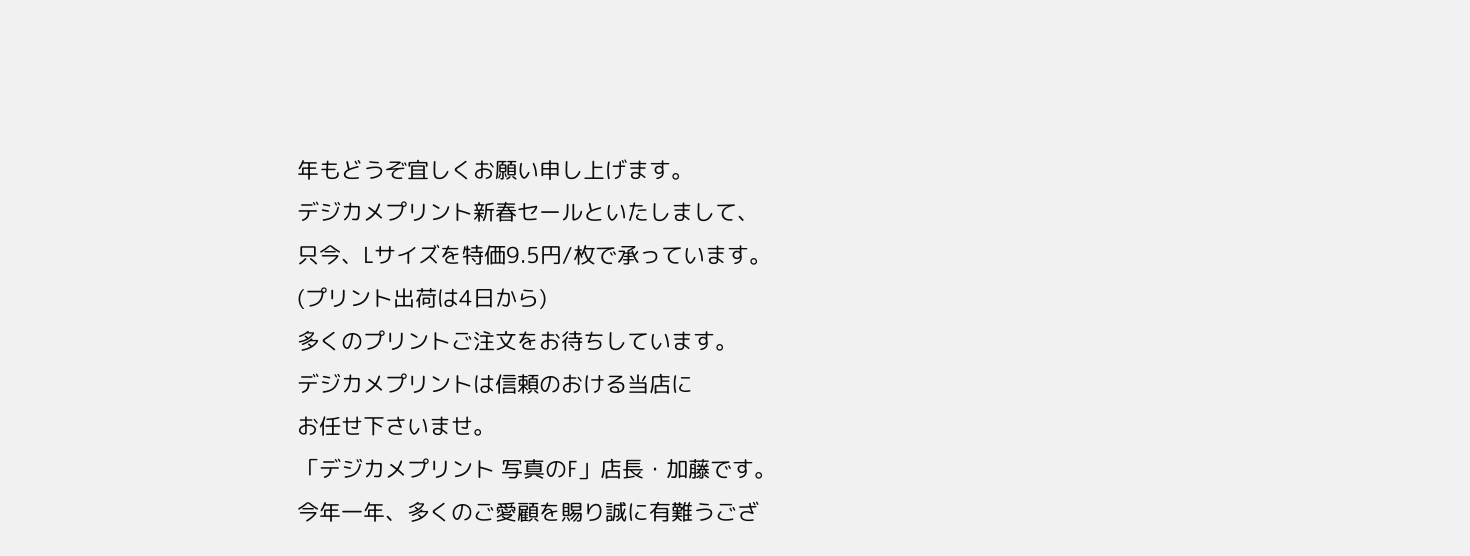年もどうぞ宜しくお願い申し上げます。
デジカメプリント新春セールといたしまして、
只今、Lサイズを特価9.5円/枚で承っています。
(プリント出荷は4日から)
多くのプリントご注文をお待ちしています。
デジカメプリントは信頼のおける当店に
お任せ下さいませ。
「デジカメプリント 写真のF」店長・加藤です。
今年一年、多くのご愛顧を賜り誠に有難うござ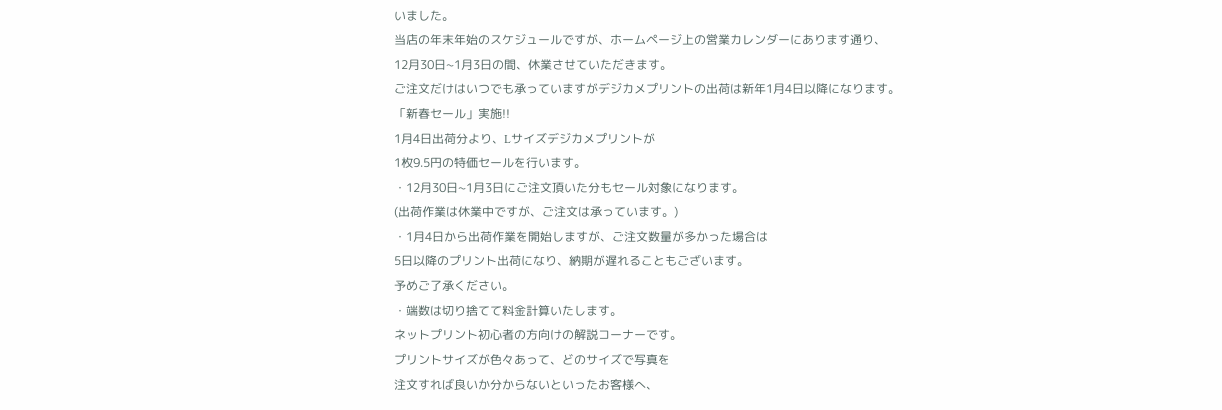いました。
当店の年末年始のスケジュールですが、ホームページ上の営業カレンダーにあります通り、
12月30日~1月3日の間、休業させていただきます。
ご注文だけはいつでも承っていますがデジカメプリントの出荷は新年1月4日以降になります。
「新春セール」実施!!
1月4日出荷分より、Lサイズデジカメプリントが
1枚9.5円の特価セールを行います。
・12月30日~1月3日にご注文頂いた分もセール対象になります。
(出荷作業は休業中ですが、ご注文は承っています。)
・1月4日から出荷作業を開始しますが、ご注文数量が多かった場合は
5日以降のプリント出荷になり、納期が遅れることもございます。
予めご了承ください。
・端数は切り捨てて料金計算いたします。
ネットプリント初心者の方向けの解説コーナーです。
プリントサイズが色々あって、どのサイズで写真を
注文すれば良いか分からないといったお客様へ、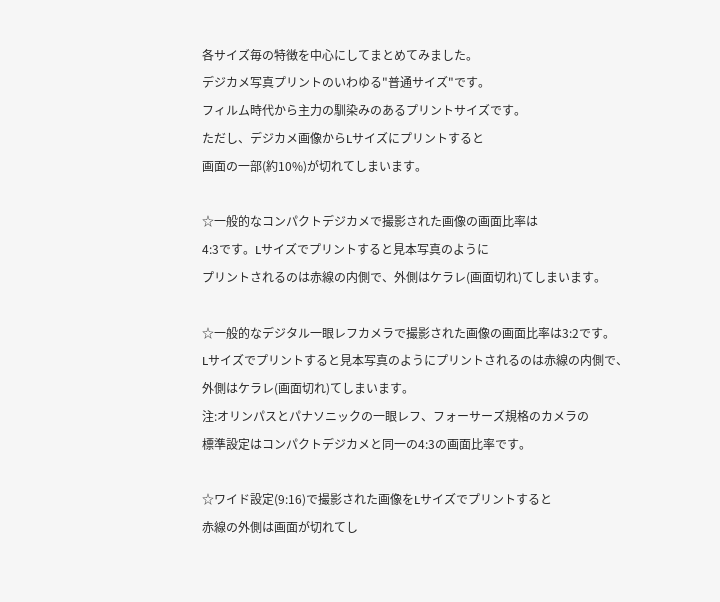各サイズ毎の特徴を中心にしてまとめてみました。
デジカメ写真プリントのいわゆる"普通サイズ"です。
フィルム時代から主力の馴染みのあるプリントサイズです。
ただし、デジカメ画像からLサイズにプリントすると
画面の一部(約10%)が切れてしまいます。

☆一般的なコンパクトデジカメで撮影された画像の画面比率は
4:3です。Lサイズでプリントすると見本写真のように
プリントされるのは赤線の内側で、外側はケラレ(画面切れ)てしまいます。

☆一般的なデジタル一眼レフカメラで撮影された画像の画面比率は3:2です。
Lサイズでプリントすると見本写真のようにプリントされるのは赤線の内側で、
外側はケラレ(画面切れ)てしまいます。
注:オリンパスとパナソニックの一眼レフ、フォーサーズ規格のカメラの
標準設定はコンパクトデジカメと同一の4:3の画面比率です。

☆ワイド設定(9:16)で撮影された画像をLサイズでプリントすると
赤線の外側は画面が切れてし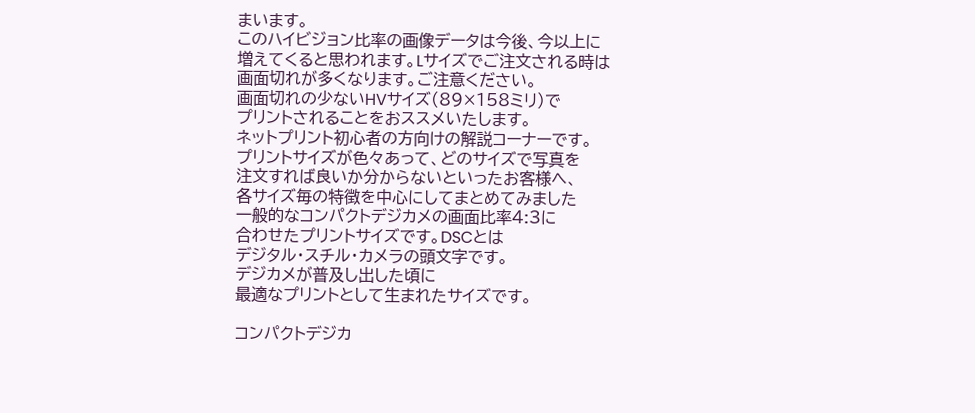まいます。
このハイビジョン比率の画像データは今後、今以上に
増えてくると思われます。Lサイズでご注文される時は
画面切れが多くなります。ご注意ください。
画面切れの少ないHVサイズ(89×158ミリ)で
プリントされることをおススメいたします。
ネットプリント初心者の方向けの解説コーナーです。
プリントサイズが色々あって、どのサイズで写真を
注文すれば良いか分からないといったお客様へ、
各サイズ毎の特徴を中心にしてまとめてみました
一般的なコンパクトデジカメの画面比率4:3に
合わせたプリントサイズです。DSCとは
デジタル・スチル・カメラの頭文字です。
デジカメが普及し出した頃に
最適なプリントとして生まれたサイズです。

コンパクトデジカ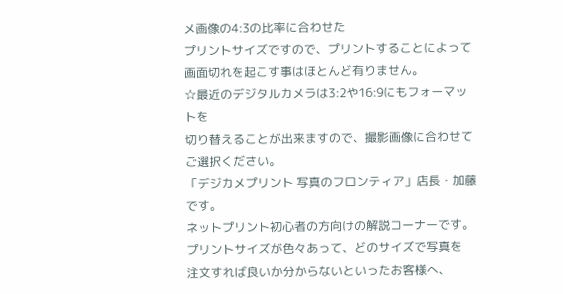メ画像の4:3の比率に合わせた
プリントサイズですので、プリントすることによって
画面切れを起こす事はほとんど有りません。
☆最近のデジタルカメラは3:2や16:9にもフォーマットを
切り替えることが出来ますので、撮影画像に合わせてご選択ください。
「デジカメプリント 写真のフロンティア」店長・加藤です。
ネットプリント初心者の方向けの解説コーナーです。
プリントサイズが色々あって、どのサイズで写真を
注文すれば良いか分からないといったお客様へ、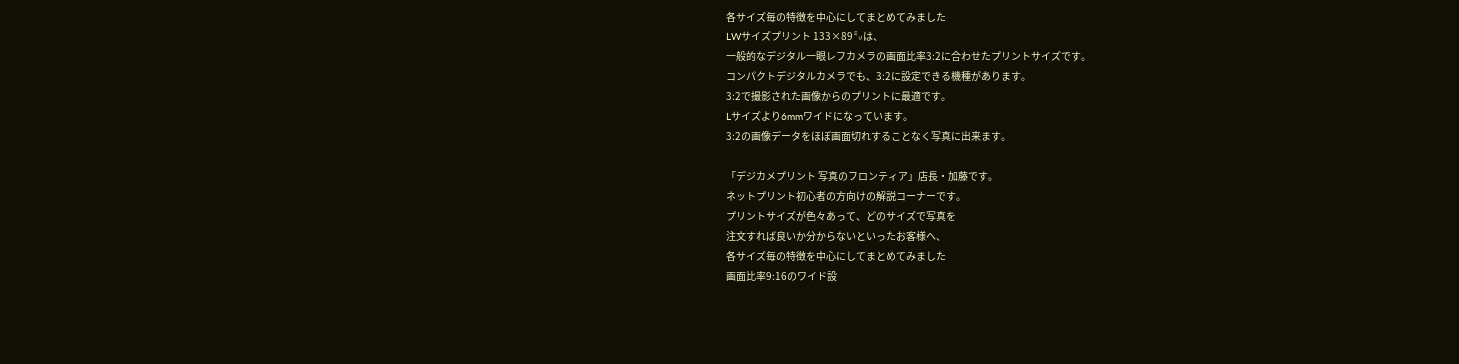各サイズ毎の特徴を中心にしてまとめてみました
LWサイズプリント 133×89㍉は、
一般的なデジタル一眼レフカメラの画面比率3:2に合わせたプリントサイズです。
コンパクトデジタルカメラでも、3:2に設定できる機種があります。
3:2で撮影された画像からのプリントに最適です。
Lサイズより6mmワイドになっています。
3:2の画像データをほぼ画面切れすることなく写真に出来ます。

「デジカメプリント 写真のフロンティア」店長・加藤です。
ネットプリント初心者の方向けの解説コーナーです。
プリントサイズが色々あって、どのサイズで写真を
注文すれば良いか分からないといったお客様へ、
各サイズ毎の特徴を中心にしてまとめてみました
画面比率9:16のワイド設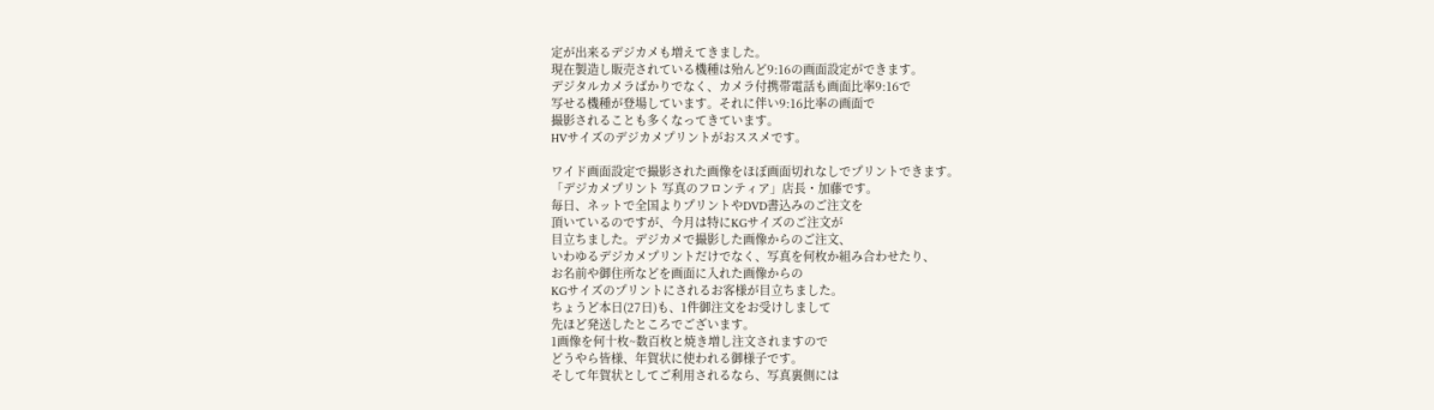定が出来るデジカメも増えてきました。
現在製造し販売されている機種は殆んど9:16の画面設定ができます。
デジタルカメラばかりでなく、カメラ付携帯電話も画面比率9:16で
写せる機種が登場しています。それに伴い9:16比率の画面で
撮影されることも多くなってきています。
HVサイズのデジカメプリントがおススメです。

ワイド画面設定で撮影された画像をほぼ画面切れなしでプリントできます。
「デジカメプリント 写真のフロンティア」店長・加藤です。
毎日、ネットで全国よりプリントやDVD書込みのご注文を
頂いているのですが、今月は特にKGサイズのご注文が
目立ちました。デジカメで撮影した画像からのご注文、
いわゆるデジカメプリントだけでなく、写真を何枚か組み合わせたり、
お名前や御住所などを画面に入れた画像からの
KGサイズのプリントにされるお客様が目立ちました。
ちょうど本日(27日)も、1件御注文をお受けしまして
先ほど発送したところでございます。
1画像を何十枚~数百枚と焼き増し注文されますので
どうやら皆様、年賀状に使われる御様子です。
そして年賀状としてご利用されるなら、写真裏側には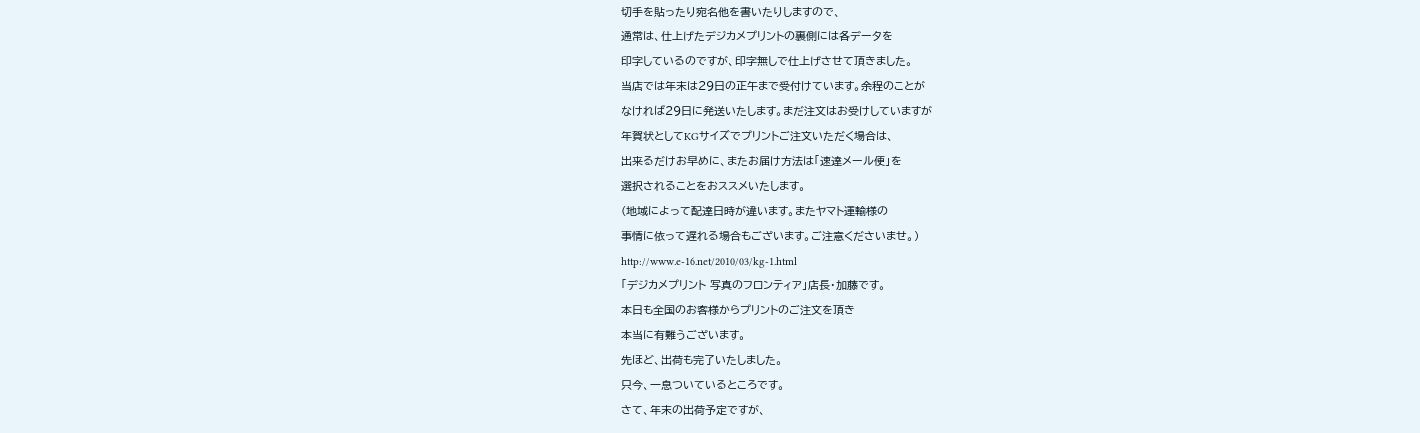切手を貼ったり宛名他を書いたりしますので、
通常は、仕上げたデジカメプリントの裏側には各データを
印字しているのですが、印字無しで仕上げさせて頂きました。
当店では年末は29日の正午まで受付けています。余程のことが
なければ29日に発送いたします。まだ注文はお受けしていますが
年賀状としてKGサイズでプリントご注文いただく場合は、
出来るだけお早めに、またお届け方法は「速達メール便」を
選択されることをおススメいたします。
(地域によって配達日時が違います。またヤマト運輸様の
事情に依って遅れる場合もございます。ご注意くださいませ。)
http://www.e-16.net/2010/03/kg-1.html
「デジカメプリント 写真のフロンティア」店長・加藤です。
本日も全国のお客様からプリントのご注文を頂き
本当に有難うございます。
先ほど、出荷も完了いたしました。
只今、一息ついているところです。
さて、年末の出荷予定ですが、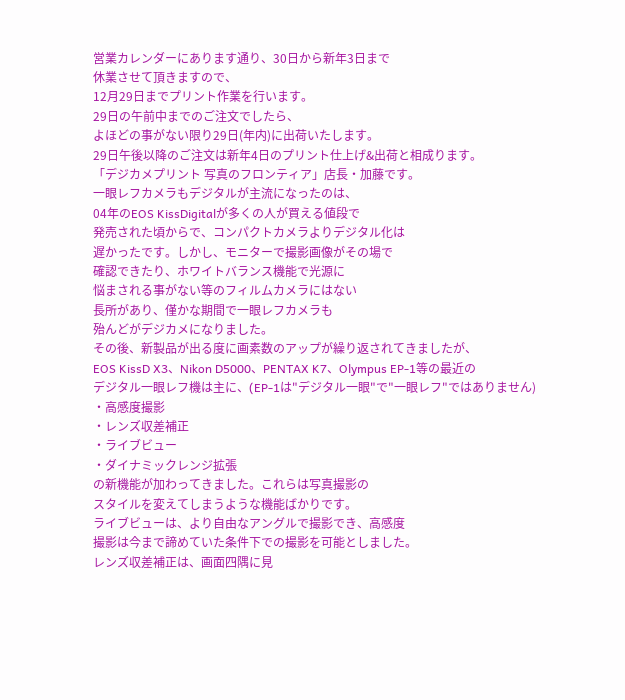営業カレンダーにあります通り、30日から新年3日まで
休業させて頂きますので、
12月29日までプリント作業を行います。
29日の午前中までのご注文でしたら、
よほどの事がない限り29日(年内)に出荷いたします。
29日午後以降のご注文は新年4日のプリント仕上げ&出荷と相成ります。
「デジカメプリント 写真のフロンティア」店長・加藤です。
一眼レフカメラもデジタルが主流になったのは、
04年のEOS KissDigitalが多くの人が買える値段で
発売された頃からで、コンパクトカメラよりデジタル化は
遅かったです。しかし、モニターで撮影画像がその場で
確認できたり、ホワイトバランス機能で光源に
悩まされる事がない等のフィルムカメラにはない
長所があり、僅かな期間で一眼レフカメラも
殆んどがデジカメになりました。
その後、新製品が出る度に画素数のアップが繰り返されてきましたが、
EOS KissD X3、Nikon D5000、PENTAX K7、Olympus EP-1等の最近の
デジタル一眼レフ機は主に、(EP-1は"デジタル一眼"で"一眼レフ"ではありません)
・高感度撮影
・レンズ収差補正
・ライブビュー
・ダイナミックレンジ拡張
の新機能が加わってきました。これらは写真撮影の
スタイルを変えてしまうような機能ばかりです。
ライブビューは、より自由なアングルで撮影でき、高感度
撮影は今まで諦めていた条件下での撮影を可能としました。
レンズ収差補正は、画面四隅に見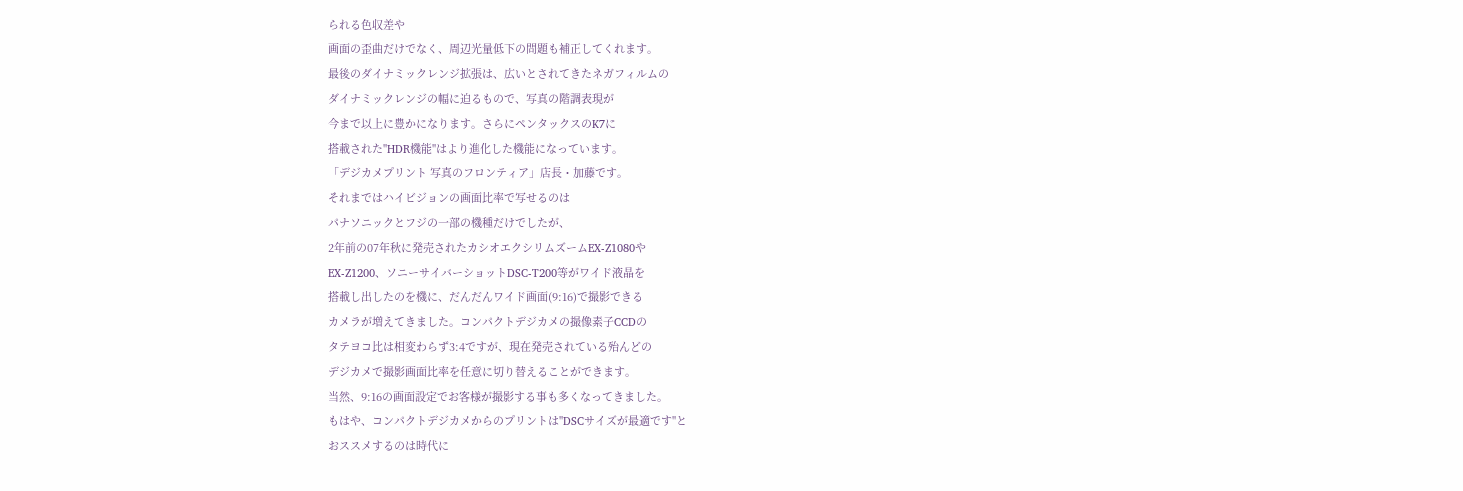られる色収差や
画面の歪曲だけでなく、周辺光量低下の問題も補正してくれます。
最後のダイナミックレンジ拡張は、広いとされてきたネガフィルムの
ダイナミックレンジの幅に迫るもので、写真の階調表現が
今まで以上に豊かになります。さらにペンタックスのK7に
搭載された"HDR機能"はより進化した機能になっています。
「デジカメプリント 写真のフロンティア」店長・加藤です。
それまではハイビジョンの画面比率で写せるのは
パナソニックとフジの一部の機種だけでしたが、
2年前の07年秋に発売されたカシオエクシリムズームEX-Z1080や
EX-Z1200、ソニーサイバーショットDSC-T200等がワイド液晶を
搭載し出したのを機に、だんだんワイド画面(9:16)で撮影できる
カメラが増えてきました。コンパクトデジカメの撮像素子CCDの
タテヨコ比は相変わらず3:4ですが、現在発売されている殆んどの
デジカメで撮影画面比率を任意に切り替えることができます。
当然、9:16の画面設定でお客様が撮影する事も多くなってきました。
もはや、コンパクトデジカメからのプリントは"DSCサイズが最適です"と
おススメするのは時代に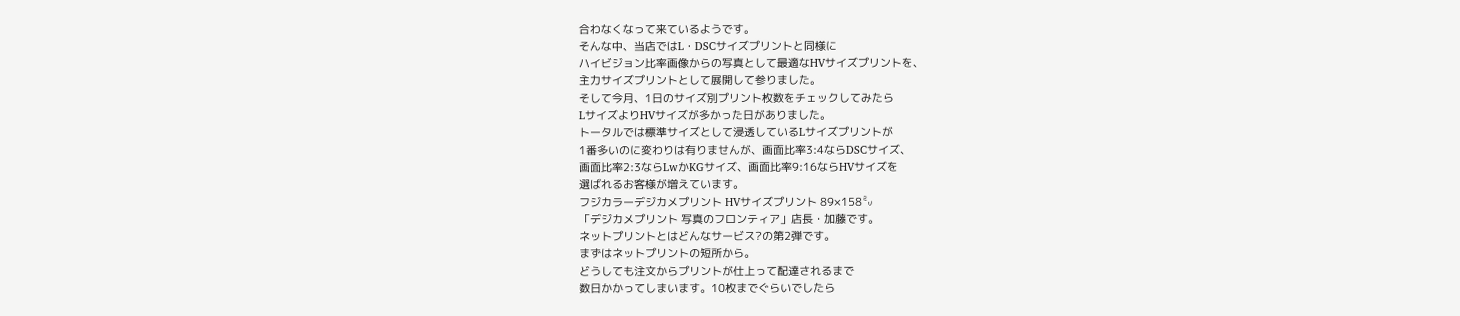合わなくなって来ているようです。
そんな中、当店ではL・DSCサイズプリントと同様に
ハイビジョン比率画像からの写真として最適なHVサイズプリントを、
主力サイズプリントとして展開して参りました。
そして今月、1日のサイズ別プリント枚数をチェックしてみたら
LサイズよりHVサイズが多かった日がありました。
トータルでは標準サイズとして浸透しているLサイズプリントが
1番多いのに変わりは有りませんが、画面比率3:4ならDSCサイズ、
画面比率2:3ならLwかKGサイズ、画面比率9:16ならHVサイズを
選ばれるお客様が増えています。
フジカラーデジカメプリント HVサイズプリント 89×158㍉
「デジカメプリント 写真のフロンティア」店長・加藤です。
ネットプリントとはどんなサービス?の第2弾です。
まずはネットプリントの短所から。
どうしても注文からプリントが仕上って配達されるまで
数日かかってしまいます。10枚までぐらいでしたら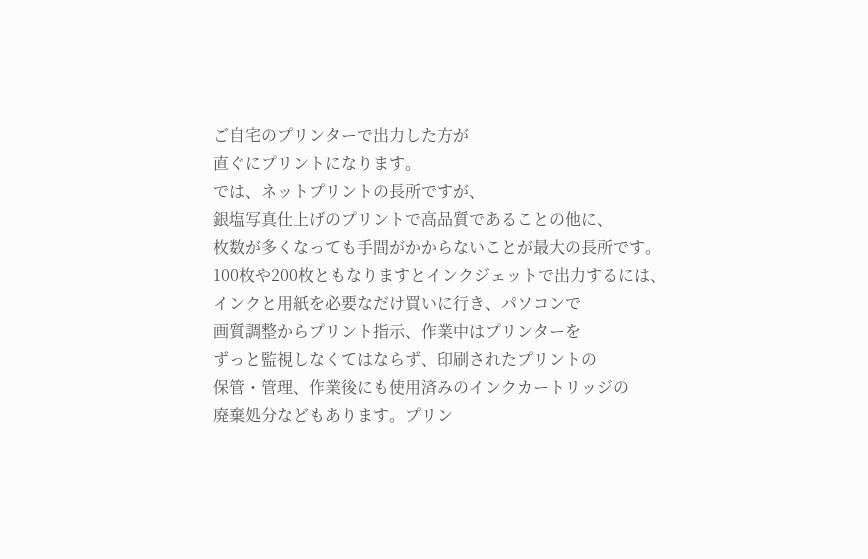ご自宅のプリンターで出力した方が
直ぐにプリントになります。
では、ネットプリントの長所ですが、
銀塩写真仕上げのプリントで高品質であることの他に、
枚数が多くなっても手間がかからないことが最大の長所です。
100枚や200枚ともなりますとインクジェットで出力するには、
インクと用紙を必要なだけ買いに行き、パソコンで
画質調整からプリント指示、作業中はプリンターを
ずっと監視しなくてはならず、印刷されたプリントの
保管・管理、作業後にも使用済みのインクカートリッジの
廃棄処分などもあります。プリン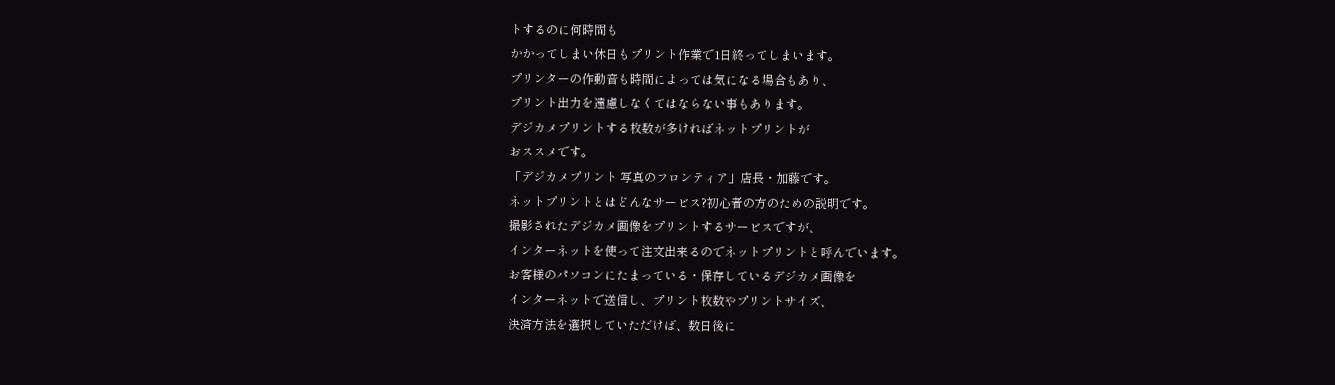トするのに何時間も
かかってしまい休日もプリント作業で1日終ってしまいます。
プリンターの作動音も時間によっては気になる場合もあり、
プリント出力を遠慮しなくてはならない事もあります。
デジカメプリントする枚数が多ければネットプリントが
おススメです。
「デジカメプリント 写真のフロンティア」店長・加藤です。
ネットプリントとはどんなサービス?初心者の方のための説明です。
撮影されたデジカメ画像をプリントするサービスですが、
インターネットを使って注文出来るのでネットプリントと呼んでいます。
お客様のパソコンにたまっている・保存しているデジカメ画像を
インターネットで送信し、プリント枚数やプリントサイズ、
決済方法を選択していただけば、数日後に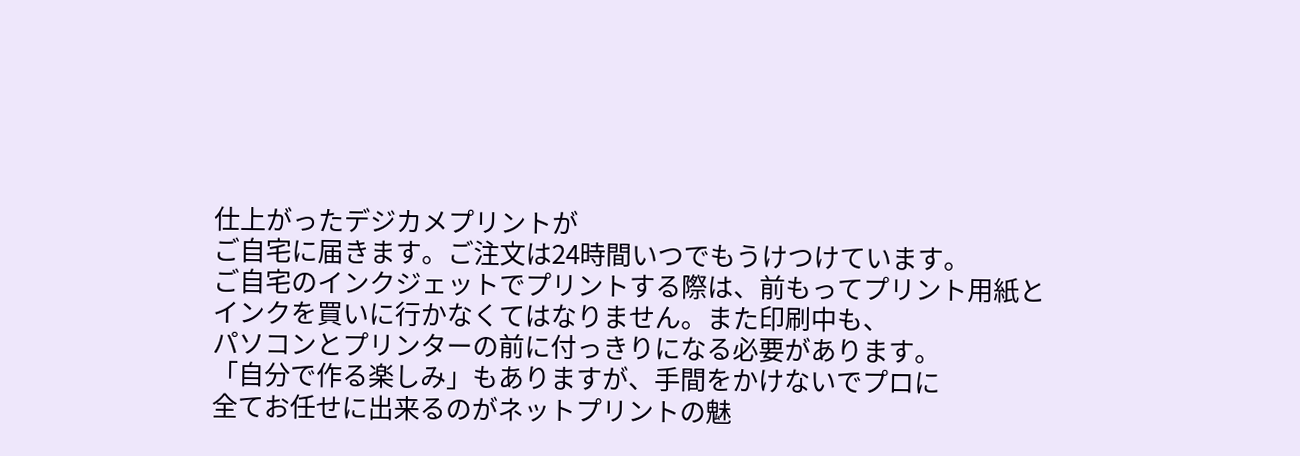仕上がったデジカメプリントが
ご自宅に届きます。ご注文は24時間いつでもうけつけています。
ご自宅のインクジェットでプリントする際は、前もってプリント用紙と
インクを買いに行かなくてはなりません。また印刷中も、
パソコンとプリンターの前に付っきりになる必要があります。
「自分で作る楽しみ」もありますが、手間をかけないでプロに
全てお任せに出来るのがネットプリントの魅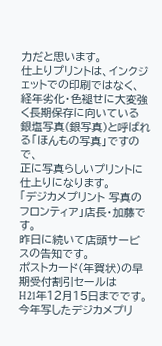力だと思います。
仕上りプリントは、インクジェットでの印刷ではなく、
経年劣化・色褪せに大変強く長期保存に向いている
銀塩写真(銀写真)と呼ばれる「ほんもの写真」ですので、
正に写真らしいプリントに仕上りになります。
「デジカメプリント 写真のフロンティア」店長・加藤です。
昨日に続いて店頭サービスの告知です。
ポストカード(年賀状)の早期受付割引セールは
H21年12月15日までです。
今年写したデジカメプリ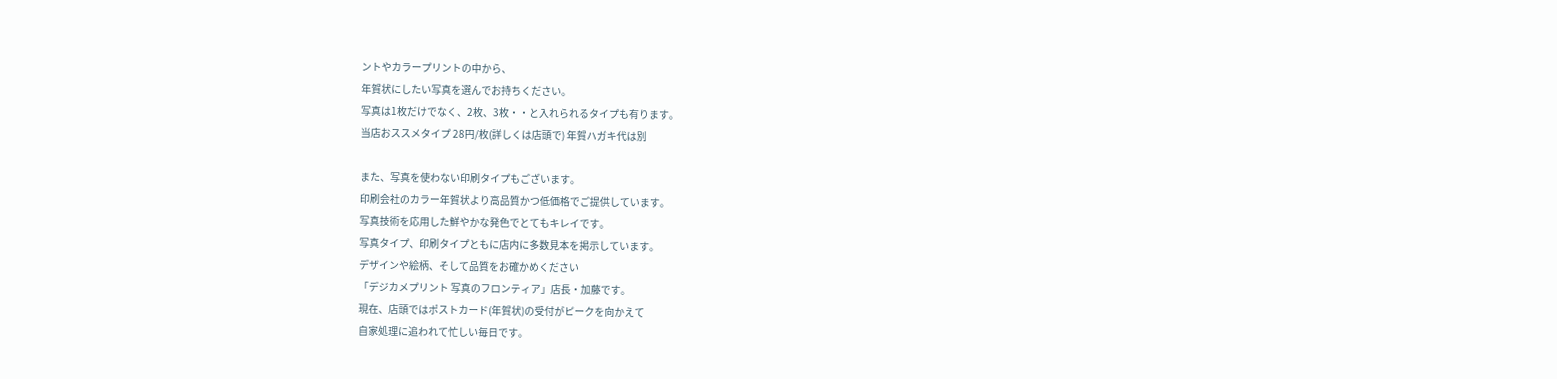ントやカラープリントの中から、
年賀状にしたい写真を選んでお持ちください。
写真は1枚だけでなく、2枚、3枚・・と入れられるタイプも有ります。
当店おススメタイプ 28円/枚(詳しくは店頭で) 年賀ハガキ代は別

また、写真を使わない印刷タイプもございます。
印刷会社のカラー年賀状より高品質かつ低価格でご提供しています。
写真技術を応用した鮮やかな発色でとてもキレイです。
写真タイプ、印刷タイプともに店内に多数見本を掲示しています。
デザインや絵柄、そして品質をお確かめください
「デジカメプリント 写真のフロンティア」店長・加藤です。
現在、店頭ではポストカード(年賀状)の受付がピークを向かえて
自家処理に追われて忙しい毎日です。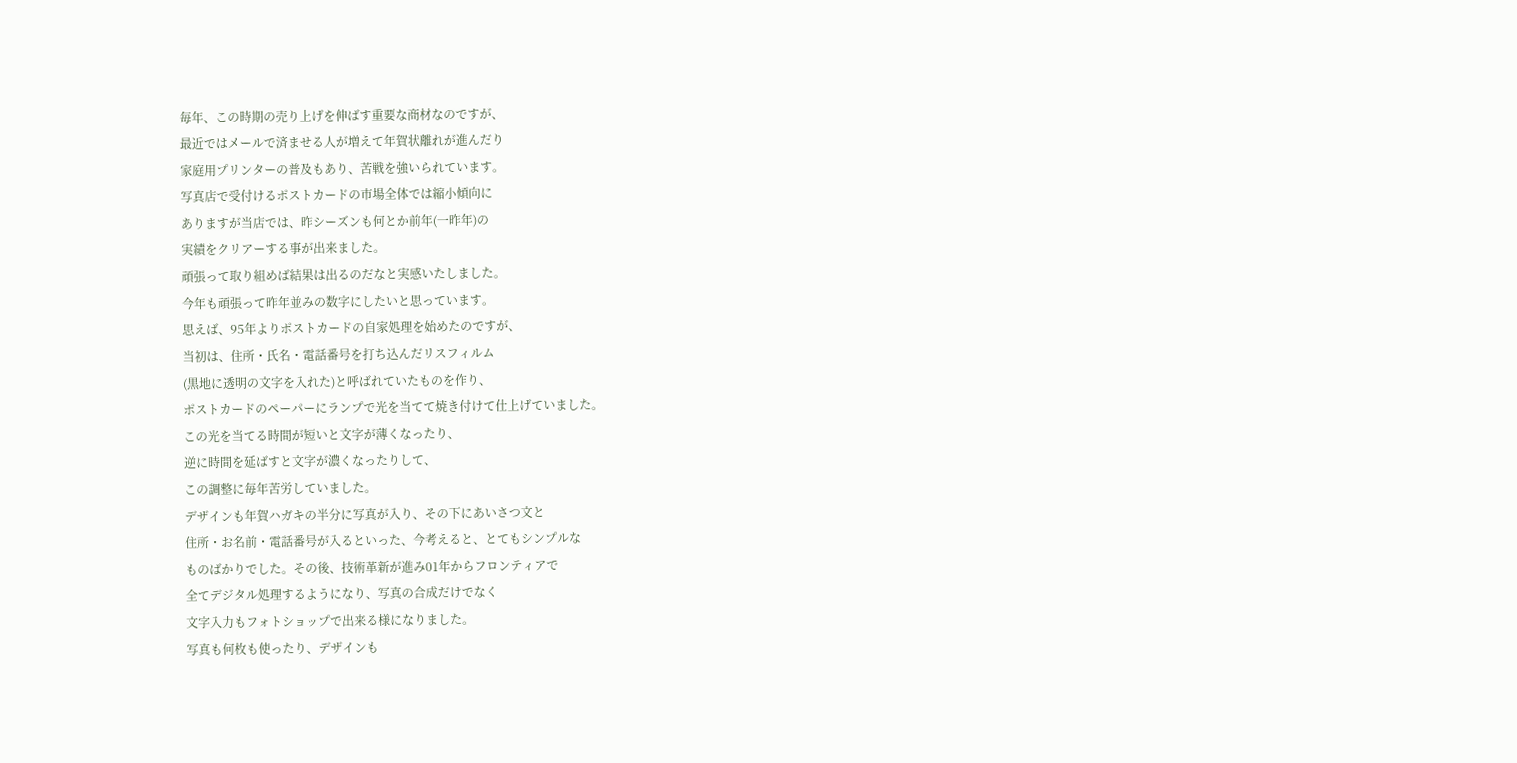毎年、この時期の売り上げを伸ばす重要な商材なのですが、
最近ではメールで済ませる人が増えて年賀状離れが進んだり
家庭用プリンターの普及もあり、苦戦を強いられています。
写真店で受付けるポストカードの市場全体では縮小傾向に
ありますが当店では、昨シーズンも何とか前年(一昨年)の
実績をクリアーする事が出来ました。
頑張って取り組めば結果は出るのだなと実感いたしました。
今年も頑張って昨年並みの数字にしたいと思っています。
思えば、95年よりポストカードの自家処理を始めたのですが、
当初は、住所・氏名・電話番号を打ち込んだリスフィルム
(黒地に透明の文字を入れた)と呼ばれていたものを作り、
ポストカードのペーパーにランプで光を当てて焼き付けて仕上げていました。
この光を当てる時間が短いと文字が薄くなったり、
逆に時間を延ばすと文字が濃くなったりして、
この調整に毎年苦労していました。
デザインも年賀ハガキの半分に写真が入り、その下にあいさつ文と
住所・お名前・電話番号が入るといった、今考えると、とてもシンプルな
ものばかりでした。その後、技術革新が進み01年からフロンティアで
全てデジタル処理するようになり、写真の合成だけでなく
文字入力もフォトショップで出来る様になりました。
写真も何枚も使ったり、デザインも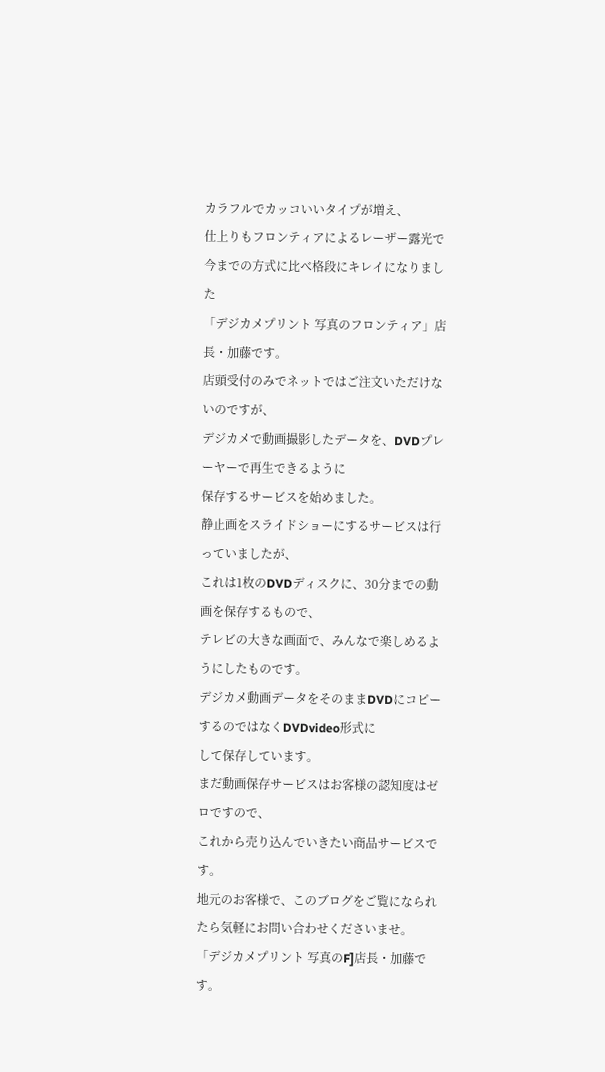カラフルでカッコいいタイプが増え、
仕上りもフロンティアによるレーザー露光で今までの方式に比べ格段にキレイになりました
「デジカメプリント 写真のフロンティア」店長・加藤です。
店頭受付のみでネットではご注文いただけないのですが、
デジカメで動画撮影したデータを、DVDプレーヤーで再生できるように
保存するサービスを始めました。
静止画をスライドショーにするサービスは行っていましたが、
これは1枚のDVDディスクに、30分までの動画を保存するもので、
テレビの大きな画面で、みんなで楽しめるようにしたものです。
デジカメ動画データをそのままDVDにコピーするのではなくDVDvideo形式に
して保存しています。
まだ動画保存サービスはお客様の認知度はゼロですので、
これから売り込んでいきたい商品サービスです。
地元のお客様で、このブログをご覧になられたら気軽にお問い合わせくださいませ。
「デジカメプリント 写真のF]店長・加藤です。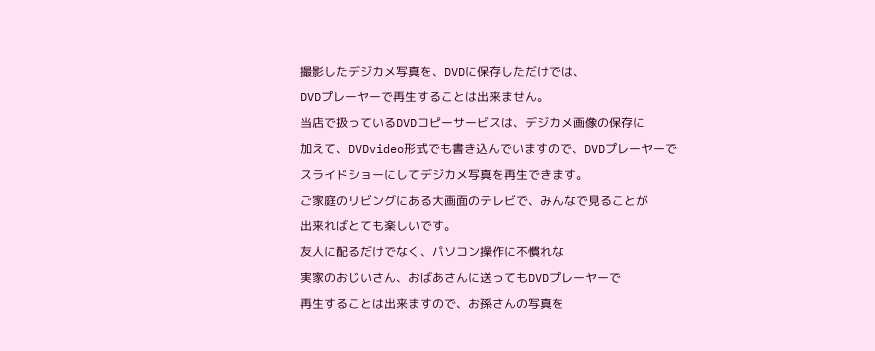撮影したデジカメ写真を、DVDに保存しただけでは、
DVDプレーヤーで再生することは出来ません。
当店で扱っているDVDコピーサービスは、デジカメ画像の保存に
加えて、DVDvideo形式でも書き込んでいますので、DVDプレーヤーで
スライドショーにしてデジカメ写真を再生できます。
ご家庭のリビングにある大画面のテレビで、みんなで見ることが
出来ればとても楽しいです。
友人に配るだけでなく、パソコン操作に不慣れな
実家のおじいさん、おばあさんに送ってもDVDプレーヤーで
再生することは出来ますので、お孫さんの写真を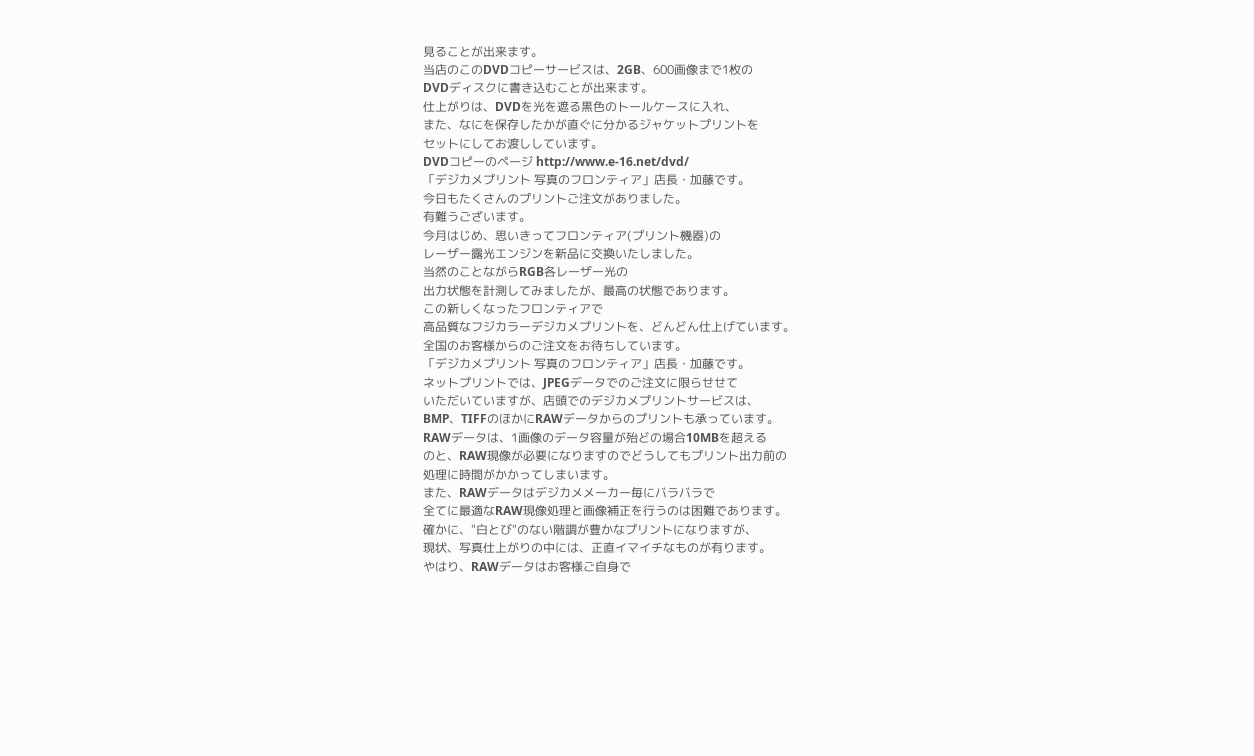見ることが出来ます。
当店のこのDVDコピーサービスは、2GB、600画像まで1枚の
DVDディスクに書き込むことが出来ます。
仕上がりは、DVDを光を遮る黒色のトールケースに入れ、
また、なにを保存したかが直ぐに分かるジャケットプリントを
セットにしてお渡ししています。
DVDコピーのページ http://www.e-16.net/dvd/
「デジカメプリント 写真のフロンティア」店長・加藤です。
今日もたくさんのプリントご注文がありました。
有難うございます。
今月はじめ、思いきってフロンティア(プリント機器)の
レーザー露光エンジンを新品に交換いたしました。
当然のことながらRGB各レーザー光の
出力状態を計測してみましたが、最高の状態であります。
この新しくなったフロンティアで
高品質なフジカラーデジカメプリントを、どんどん仕上げています。
全国のお客様からのご注文をお待ちしています。
「デジカメプリント 写真のフロンティア」店長・加藤です。
ネットプリントでは、JPEGデータでのご注文に限らせせて
いただいていますが、店頭でのデジカメプリントサービスは、
BMP、TIFFのほかにRAWデータからのプリントも承っています。
RAWデータは、1画像のデータ容量が殆どの場合10MBを超える
のと、RAW現像が必要になりますのでどうしてもプリント出力前の
処理に時間がかかってしまいます。
また、RAWデータはデジカメメーカー毎にバラバラで
全てに最適なRAW現像処理と画像補正を行うのは困難であります。
確かに、"白とび"のない階調が豊かなプリントになりますが、
現状、写真仕上がりの中には、正直イマイチなものが有ります。
やはり、RAWデータはお客様ご自身で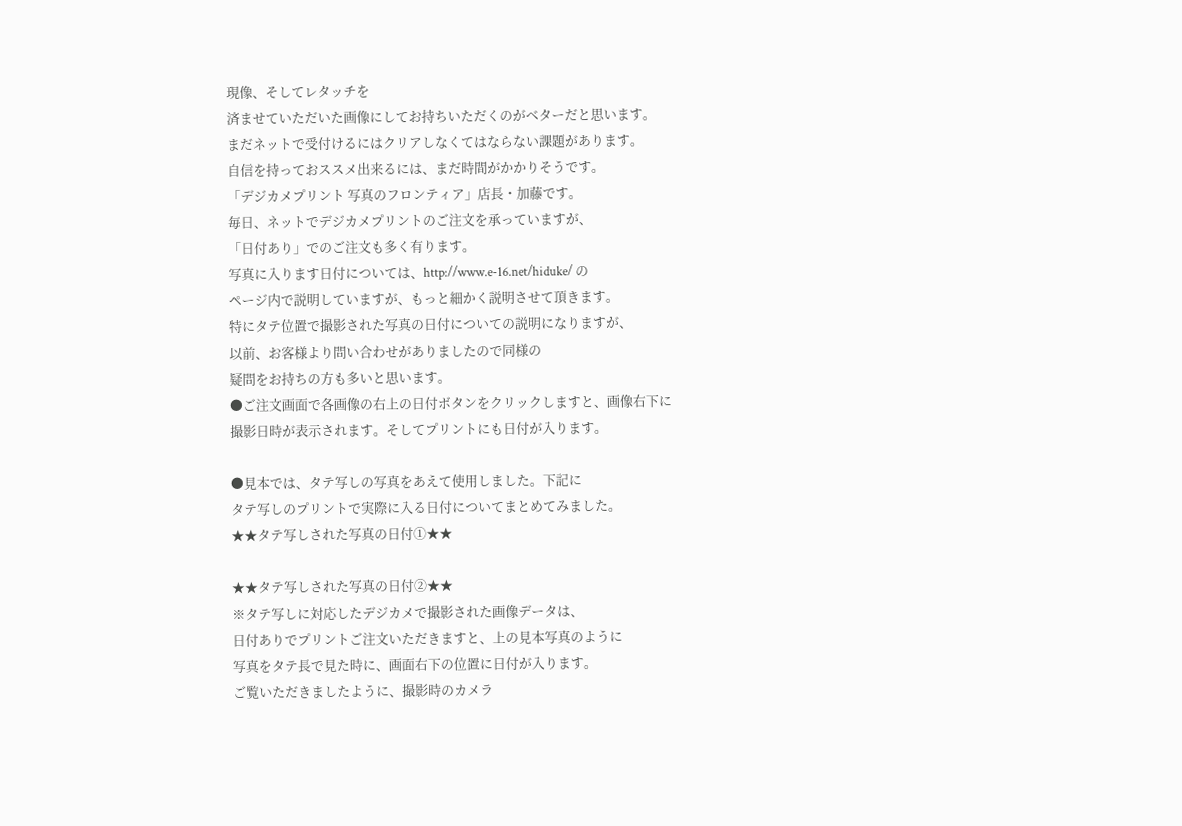現像、そしてレタッチを
済ませていただいた画像にしてお持ちいただくのがベターだと思います。
まだネットで受付けるにはクリアしなくてはならない課題があります。
自信を持っておススメ出来るには、まだ時間がかかりそうです。
「デジカメプリント 写真のフロンティア」店長・加藤です。
毎日、ネットでデジカメプリントのご注文を承っていますが、
「日付あり」でのご注文も多く有ります。
写真に入ります日付については、http://www.e-16.net/hiduke/ の
ページ内で説明していますが、もっと細かく説明させて頂きます。
特にタテ位置で撮影された写真の日付についての説明になりますが、
以前、お客様より問い合わせがありましたので同様の
疑問をお持ちの方も多いと思います。
●ご注文画面で各画像の右上の日付ボタンをクリックしますと、画像右下に
撮影日時が表示されます。そしてプリントにも日付が入ります。

●見本では、タテ写しの写真をあえて使用しました。下記に
タテ写しのプリントで実際に入る日付についてまとめてみました。
★★タテ写しされた写真の日付①★★

★★タテ写しされた写真の日付②★★
※タテ写しに対応したデジカメで撮影された画像データは、
日付ありでプリントご注文いただきますと、上の見本写真のように
写真をタテ長で見た時に、画面右下の位置に日付が入ります。
ご覧いただきましたように、撮影時のカメラ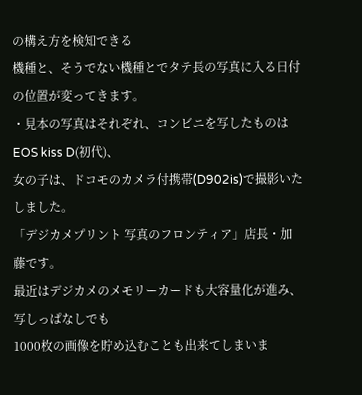の構え方を検知できる
機種と、そうでない機種とでタテ長の写真に入る日付の位置が変ってきます。
・見本の写真はそれぞれ、コンビニを写したものはEOS kiss D(初代)、
女の子は、ドコモのカメラ付携帯(D902is)で撮影いたしました。
「デジカメプリント 写真のフロンティア」店長・加藤です。
最近はデジカメのメモリーカードも大容量化が進み、写しっぱなしでも
1000枚の画像を貯め込むことも出来てしまいま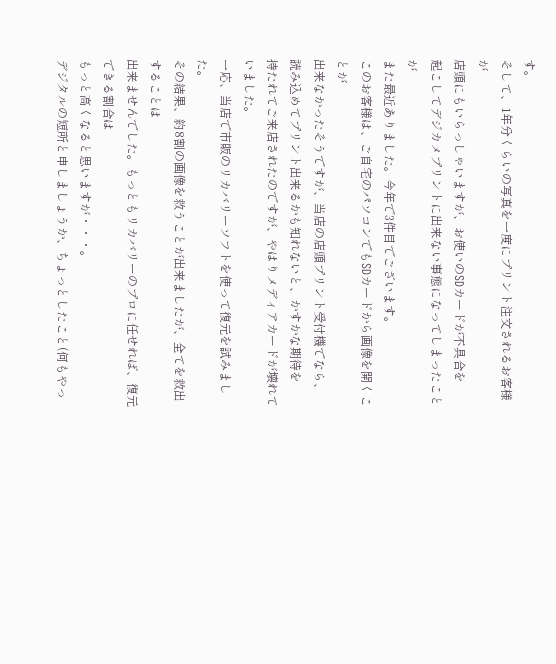す。
そして、1年分くらいの写真を一度にプリント注文されるお客様が
店頭にもいらっしゃいますが、お使いのSDカードが不具合を
起こしてデジカメプリントに出来ない事態になってしまったことが
また最近ありました。今年で3件目でございます。
このお客様は、ご自宅のパソコンでもSDカードから画像を開くことが
出来なかったそうですが、当店の店頭プリント受付機でなら、
読み込めてプリント出来るかも知れないと、かすかな期待を
持たれてご来店されたのですが、やはりメディアカードが壊れていました。
一応、当店で市販のリカバリーソフトを使って復元を試みました。
その結果、約8割の画像を救うことが出来ましたが、全てを救出することは
出来ませんでした。もっともリカバリーのプロに任せれば、復元できる割合は
もっと高くなると思いますが・・・。
デジタルの短所と申しましょうか、ちょっとしたこと(何もやっ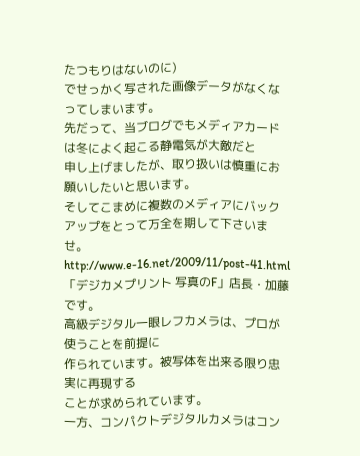たつもりはないのに)
でせっかく写された画像データがなくなってしまいます。
先だって、当ブログでもメディアカードは冬によく起こる静電気が大敵だと
申し上げましたが、取り扱いは慎重にお願いしたいと思います。
そしてこまめに複数のメディアにバックアップをとって万全を期して下さいませ。
http://www.e-16.net/2009/11/post-41.html
「デジカメプリント 写真のF」店長・加藤です。
高級デジタル一眼レフカメラは、プロが使うことを前提に
作られています。被写体を出来る限り忠実に再現する
ことが求められています。
一方、コンパクトデジタルカメラはコン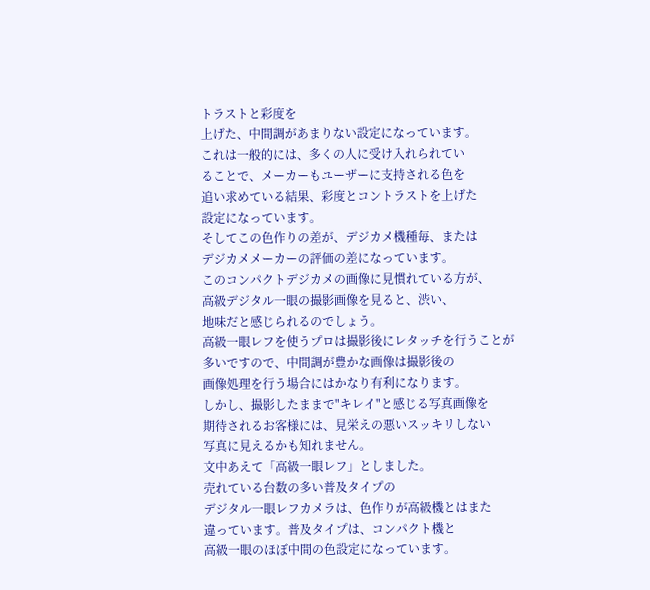トラストと彩度を
上げた、中間調があまりない設定になっています。
これは一般的には、多くの人に受け入れられてい
ることで、メーカーもユーザーに支持される色を
追い求めている結果、彩度とコントラストを上げた
設定になっています。
そしてこの色作りの差が、デジカメ機種毎、または
デジカメメーカーの評価の差になっています。
このコンパクトデジカメの画像に見慣れている方が、
高級デジタル一眼の撮影画像を見ると、渋い、
地味だと感じられるのでしょう。
高級一眼レフを使うプロは撮影後にレタッチを行うことが
多いですので、中間調が豊かな画像は撮影後の
画像処理を行う場合にはかなり有利になります。
しかし、撮影したままで"キレイ"と感じる写真画像を
期待されるお客様には、見栄えの悪いスッキリしない
写真に見えるかも知れません。
文中あえて「高級一眼レフ」としました。
売れている台数の多い普及タイプの
デジタル一眼レフカメラは、色作りが高級機とはまた
違っています。普及タイプは、コンパクト機と
高級一眼のほぼ中間の色設定になっています。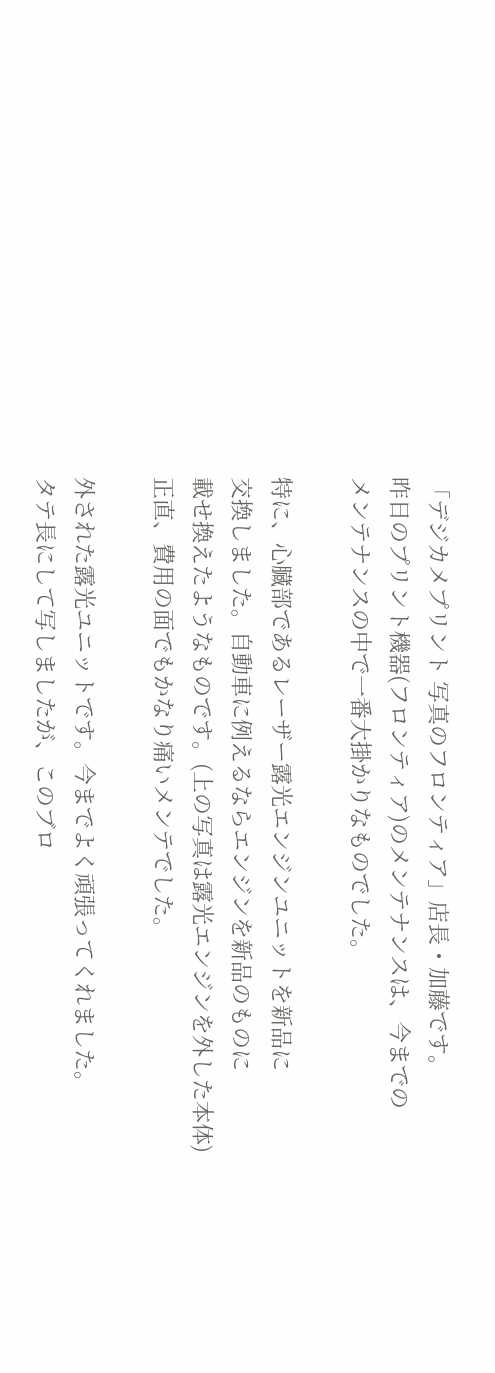「デジカメプリント 写真のフロンティア」店長・加藤です。
昨日のプリント機器(フロンティア)のメンテナンスは、今までの
メンテナンスの中で一番大掛かりなものでした。

特に、心臓部であるレーザー露光エンジンユニットを新品に
交換しました。自動車に例えるならエンジンを新品のものに
載せ換えたようなものです。(上の写真は露光エンジンを外した本体)
正直、費用の面でもかなり痛いメンテでした。

外された露光ユニットです。今までよく頑張ってくれました。
タテ長にして写しましたが、このブロ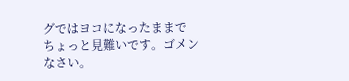グではヨコになったままで
ちょっと見難いです。ゴメンなさい。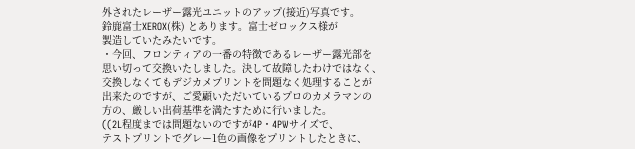外されたレーザー露光ユニットのアップ(接近)写真です。
鈴鹿富士XEROX(株) とあります。富士ゼロックス様が
製造していたみたいです。
・今回、フロンティアの一番の特徴であるレーザー露光部を
思い切って交換いたしました。決して故障したわけではなく、
交換しなくてもデジカメプリントを問題なく処理することが
出来たのですが、ご愛顧いただいているプロのカメラマンの
方の、厳しい出荷基準を満たすために行いました。
((2L程度までは問題ないのですが4P・4PWサイズで、
テストプリントでグレー1色の画像をプリントしたときに、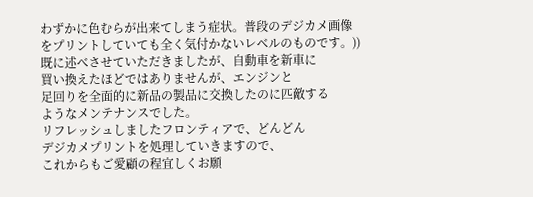わずかに色むらが出来てしまう症状。普段のデジカメ画像
をプリントしていても全く気付かないレベルのものです。))
既に述べさせていただきましたが、自動車を新車に
買い換えたほどではありませんが、エンジンと
足回りを全面的に新品の製品に交換したのに匹敵する
ようなメンテナンスでした。
リフレッシュしましたフロンティアで、どんどん
デジカメプリントを処理していきますので、
これからもご愛顧の程宜しくお願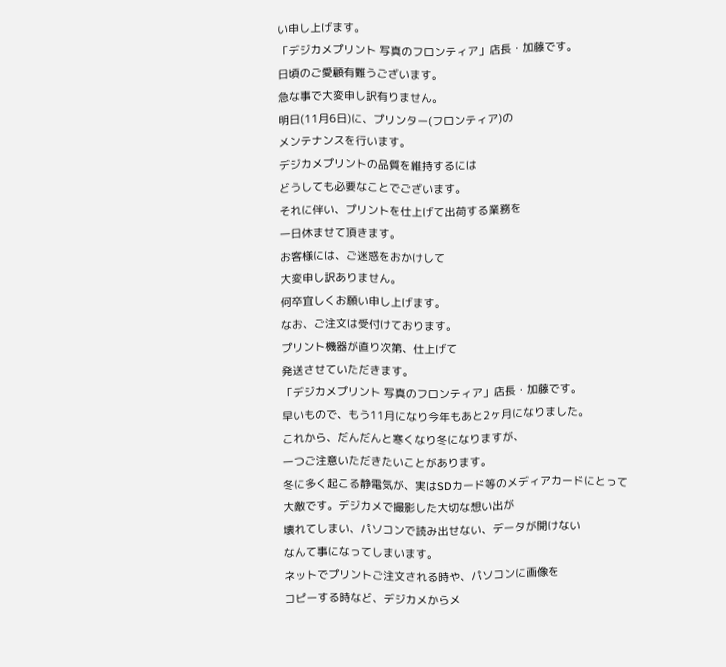い申し上げます。
「デジカメプリント 写真のフロンティア」店長・加藤です。
日頃のご愛顧有難うございます。
急な事で大変申し訳有りません。
明日(11月6日)に、プリンター(フロンティア)の
メンテナンスを行います。
デジカメプリントの品質を維持するには
どうしても必要なことでございます。
それに伴い、プリントを仕上げて出荷する業務を
一日休ませて頂きます。
お客様には、ご迷惑をおかけして
大変申し訳ありません。
何卒宜しくお願い申し上げます。
なお、ご注文は受付けております。
プリント機器が直り次第、仕上げて
発送させていただきます。
「デジカメプリント 写真のフロンティア」店長・加藤です。
早いもので、もう11月になり今年もあと2ヶ月になりました。
これから、だんだんと寒くなり冬になりますが、
一つご注意いただきたいことがあります。
冬に多く起こる静電気が、実はSDカード等のメディアカードにとって
大敵です。デジカメで撮影した大切な想い出が
壊れてしまい、パソコンで読み出せない、データが開けない
なんて事になってしまいます。
ネットでプリントご注文される時や、パソコンに画像を
コピーする時など、デジカメからメ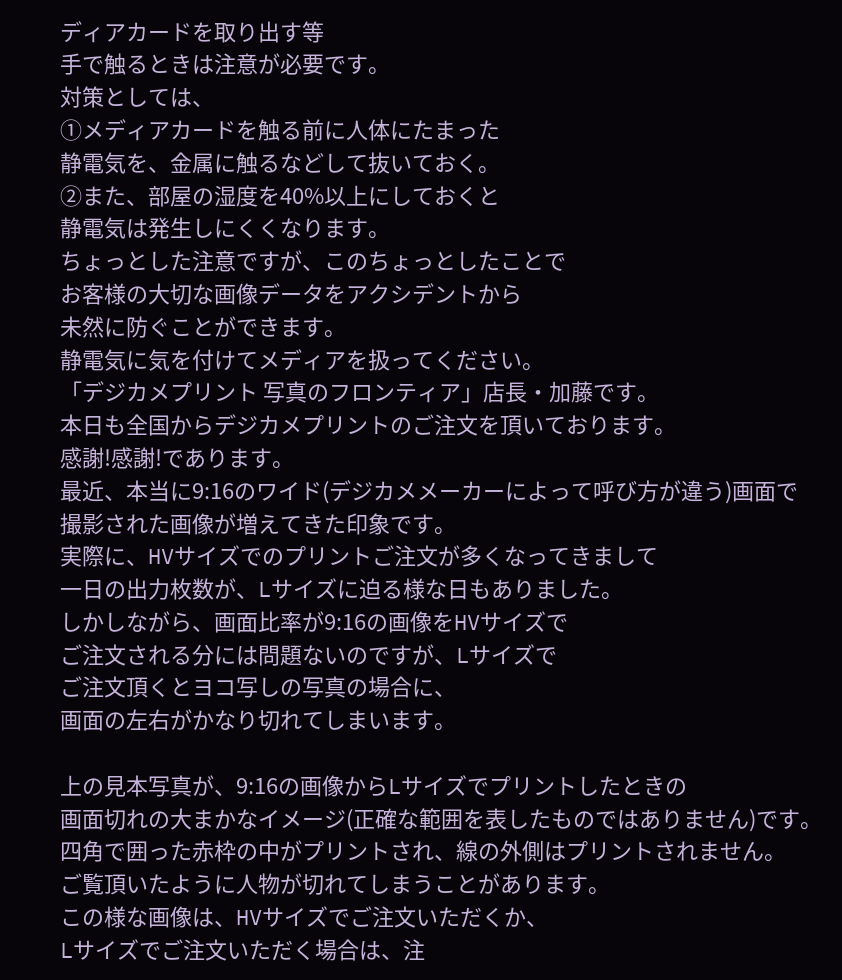ディアカードを取り出す等
手で触るときは注意が必要です。
対策としては、
①メディアカードを触る前に人体にたまった
静電気を、金属に触るなどして抜いておく。
②また、部屋の湿度を40%以上にしておくと
静電気は発生しにくくなります。
ちょっとした注意ですが、このちょっとしたことで
お客様の大切な画像データをアクシデントから
未然に防ぐことができます。
静電気に気を付けてメディアを扱ってください。
「デジカメプリント 写真のフロンティア」店長・加藤です。
本日も全国からデジカメプリントのご注文を頂いております。
感謝!感謝!であります。
最近、本当に9:16のワイド(デジカメメーカーによって呼び方が違う)画面で
撮影された画像が増えてきた印象です。
実際に、HVサイズでのプリントご注文が多くなってきまして
一日の出力枚数が、Lサイズに迫る様な日もありました。
しかしながら、画面比率が9:16の画像をHVサイズで
ご注文される分には問題ないのですが、Lサイズで
ご注文頂くとヨコ写しの写真の場合に、
画面の左右がかなり切れてしまいます。

上の見本写真が、9:16の画像からLサイズでプリントしたときの
画面切れの大まかなイメージ(正確な範囲を表したものではありません)です。
四角で囲った赤枠の中がプリントされ、線の外側はプリントされません。
ご覧頂いたように人物が切れてしまうことがあります。
この様な画像は、HVサイズでご注文いただくか、
Lサイズでご注文いただく場合は、注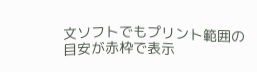文ソフトでもプリント範囲の
目安が赤枠で表示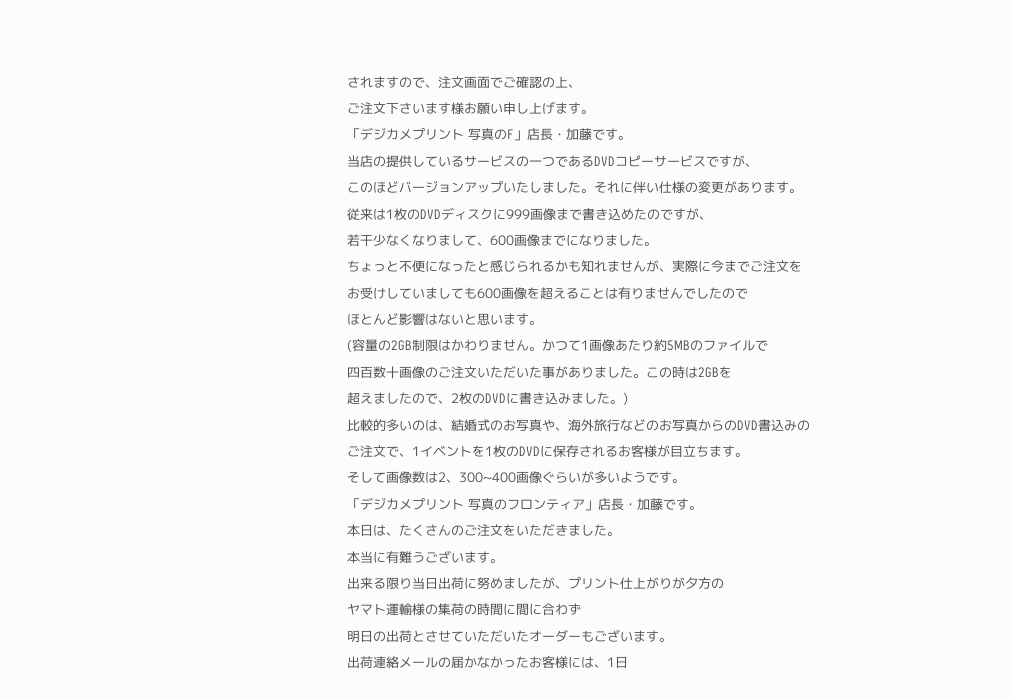されますので、注文画面でご確認の上、
ご注文下さいます様お願い申し上げます。
「デジカメプリント 写真のF」店長・加藤です。
当店の提供しているサービスの一つであるDVDコピーサービスですが、
このほどバージョンアップいたしました。それに伴い仕様の変更があります。
従来は1枚のDVDディスクに999画像まで書き込めたのですが、
若干少なくなりまして、600画像までになりました。
ちょっと不便になったと感じられるかも知れませんが、実際に今までご注文を
お受けしていましても600画像を超えることは有りませんでしたので
ほとんど影響はないと思います。
(容量の2GB制限はかわりません。かつて1画像あたり約5MBのファイルで
四百数十画像のご注文いただいた事がありました。この時は2GBを
超えましたので、2枚のDVDに書き込みました。)
比較的多いのは、結婚式のお写真や、海外旅行などのお写真からのDVD書込みの
ご注文で、1イベントを1枚のDVDに保存されるお客様が目立ちます。
そして画像数は2、300~400画像ぐらいが多いようです。
「デジカメプリント 写真のフロンティア」店長・加藤です。
本日は、たくさんのご注文をいただきました。
本当に有難うございます。
出来る限り当日出荷に努めましたが、プリント仕上がりが夕方の
ヤマト運輸様の集荷の時間に間に合わず
明日の出荷とさせていただいたオーダーもございます。
出荷連絡メールの届かなかったお客様には、1日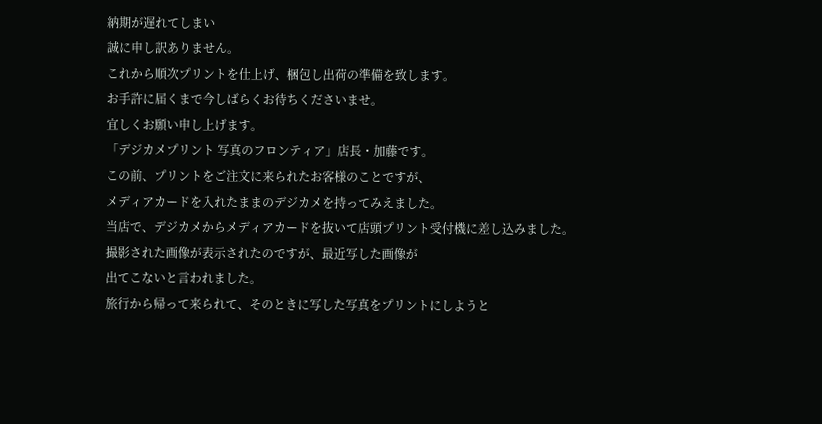納期が遅れてしまい
誠に申し訳ありません。
これから順次プリントを仕上げ、梱包し出荷の準備を致します。
お手許に届くまで今しばらくお待ちくださいませ。
宜しくお願い申し上げます。
「デジカメプリント 写真のフロンティア」店長・加藤です。
この前、プリントをご注文に来られたお客様のことですが、
メディアカードを入れたままのデジカメを持ってみえました。
当店で、デジカメからメディアカードを抜いて店頭プリント受付機に差し込みました。
撮影された画像が表示されたのですが、最近写した画像が
出てこないと言われました。
旅行から帰って来られて、そのときに写した写真をプリントにしようと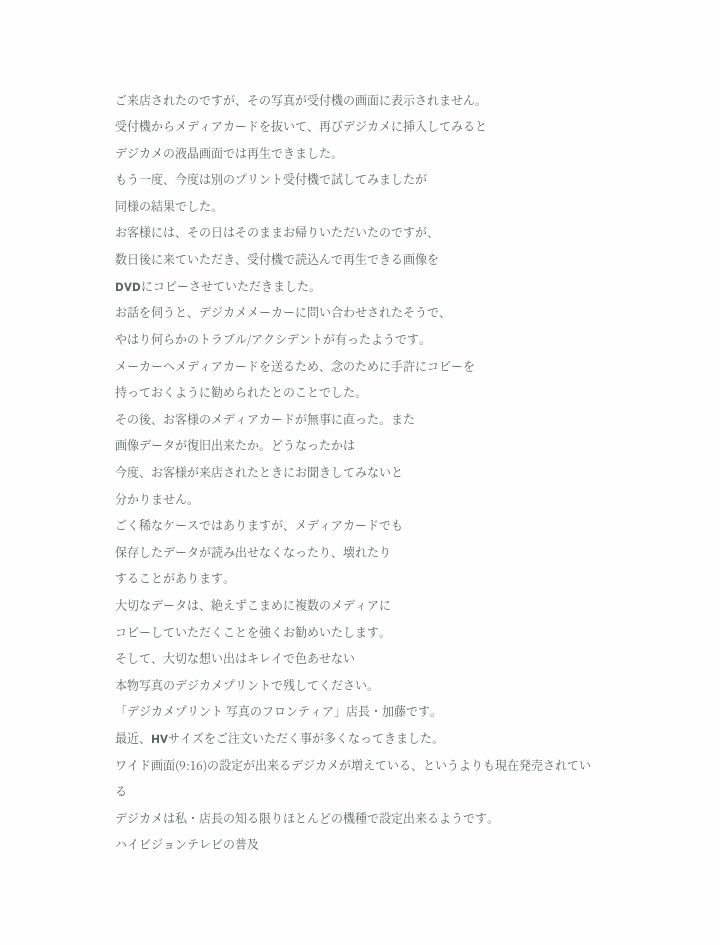ご来店されたのですが、その写真が受付機の画面に表示されません。
受付機からメディアカードを抜いて、再びデジカメに挿入してみると
デジカメの液晶画面では再生できました。
もう一度、今度は別のプリント受付機で試してみましたが
同様の結果でした。
お客様には、その日はそのままお帰りいただいたのですが、
数日後に来ていただき、受付機で読込んで再生できる画像を
DVDにコピーさせていただきました。
お話を伺うと、デジカメメーカーに問い合わせされたそうで、
やはり何らかのトラブル/アクシデントが有ったようです。
メーカーへメディアカードを送るため、念のために手許にコピーを
持っておくように勧められたとのことでした。
その後、お客様のメディアカードが無事に直った。また
画像データが復旧出来たか。どうなったかは
今度、お客様が来店されたときにお聞きしてみないと
分かりません。
ごく稀なケースではありますが、メディアカードでも
保存したデータが読み出せなくなったり、壊れたり
することがあります。
大切なデータは、絶えずこまめに複数のメディアに
コピーしていただくことを強くお勧めいたします。
そして、大切な想い出はキレイで色あせない
本物写真のデジカメプリントで残してください。
「デジカメプリント 写真のフロンティア」店長・加藤です。
最近、HVサイズをご注文いただく事が多くなってきました。
ワイド画面(9:16)の設定が出来るデジカメが増えている、というよりも現在発売されている
デジカメは私・店長の知る限りほとんどの機種で設定出来るようです。
ハイビジョンテレビの普及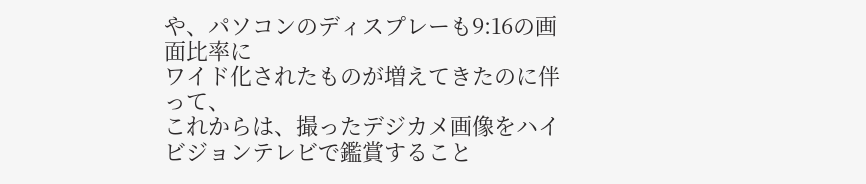や、パソコンのディスプレーも9:16の画面比率に
ワイド化されたものが増えてきたのに伴って、
これからは、撮ったデジカメ画像をハイビジョンテレビで鑑賞すること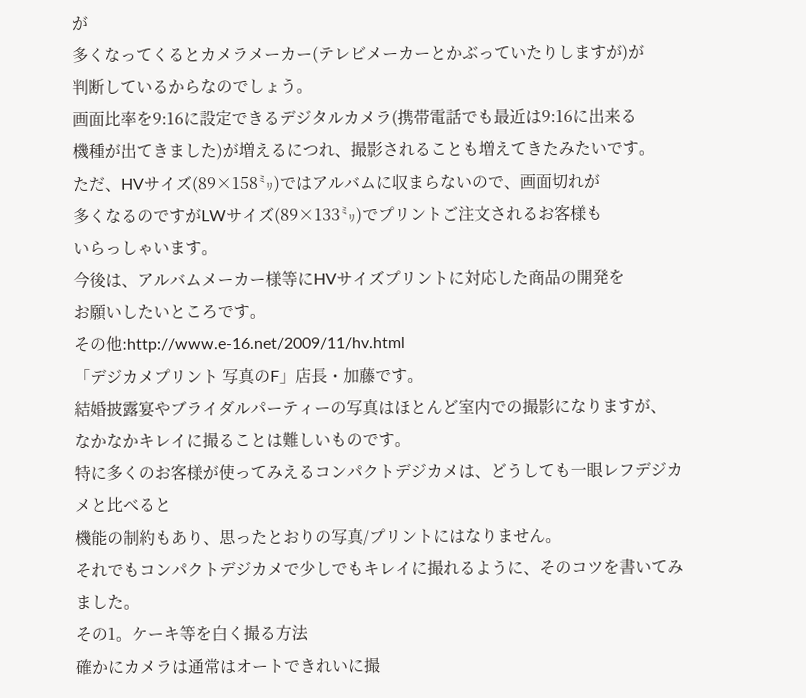が
多くなってくるとカメラメーカー(テレビメーカーとかぶっていたりしますが)が
判断しているからなのでしょう。
画面比率を9:16に設定できるデジタルカメラ(携帯電話でも最近は9:16に出来る
機種が出てきました)が増えるにつれ、撮影されることも増えてきたみたいです。
ただ、HVサイズ(89×158㍉)ではアルバムに収まらないので、画面切れが
多くなるのですがLWサイズ(89×133㍉)でプリントご注文されるお客様も
いらっしゃいます。
今後は、アルバムメーカー様等にHVサイズプリントに対応した商品の開発を
お願いしたいところです。
その他:http://www.e-16.net/2009/11/hv.html
「デジカメプリント 写真のF」店長・加藤です。
結婚披露宴やブライダルパーティーの写真はほとんど室内での撮影になりますが、
なかなかキレイに撮ることは難しいものです。
特に多くのお客様が使ってみえるコンパクトデジカメは、どうしても一眼レフデジカメと比べると
機能の制約もあり、思ったとおりの写真/プリントにはなりません。
それでもコンパクトデジカメで少しでもキレイに撮れるように、そのコツを書いてみました。
その1。ケーキ等を白く撮る方法
確かにカメラは通常はオートできれいに撮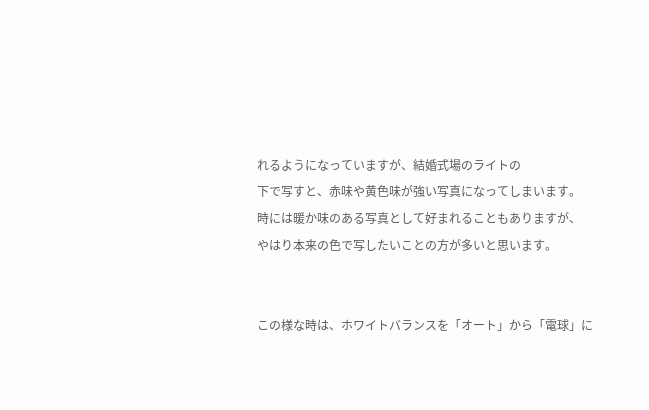れるようになっていますが、結婚式場のライトの
下で写すと、赤味や黄色味が強い写真になってしまいます。
時には暖か味のある写真として好まれることもありますが、
やはり本来の色で写したいことの方が多いと思います。


この様な時は、ホワイトバランスを「オート」から「電球」に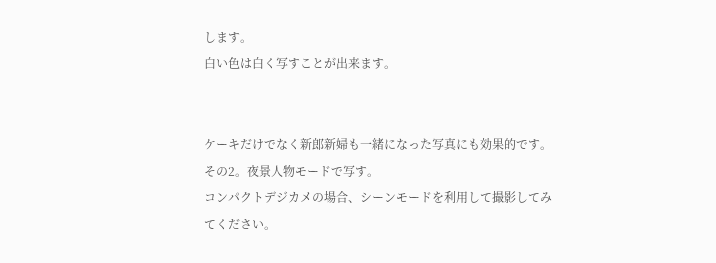します。
白い色は白く写すことが出来ます。


ケーキだけでなく新郎新婦も一緒になった写真にも効果的です。
その2。夜景人物モードで写す。
コンパクトデジカメの場合、シーンモードを利用して撮影してみてください。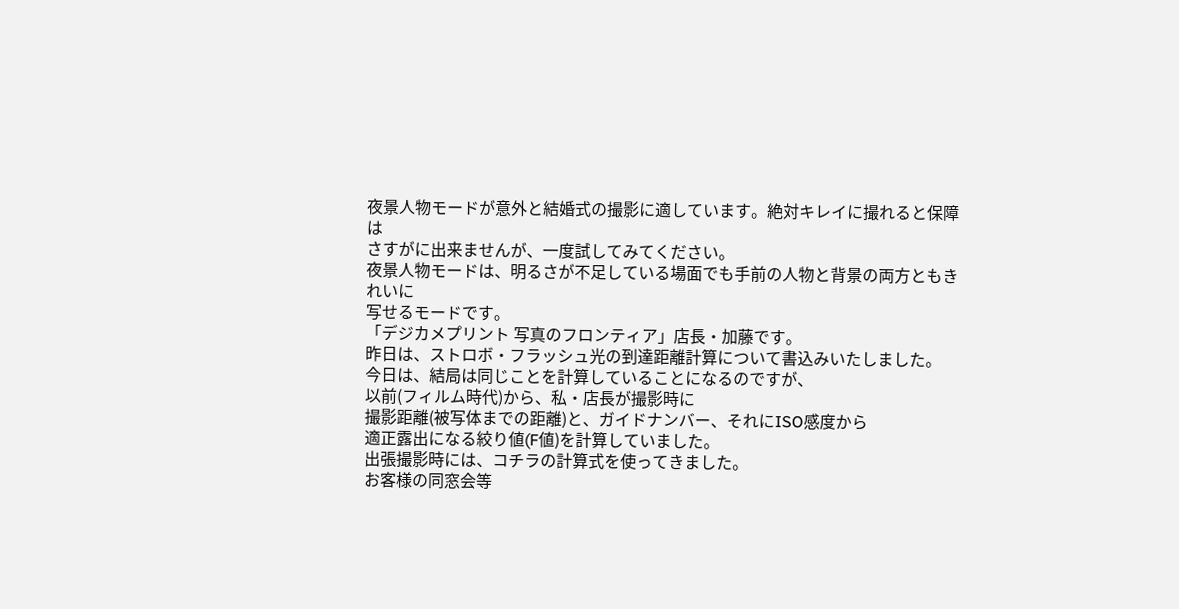夜景人物モードが意外と結婚式の撮影に適しています。絶対キレイに撮れると保障は
さすがに出来ませんが、一度試してみてください。
夜景人物モードは、明るさが不足している場面でも手前の人物と背景の両方ともきれいに
写せるモードです。
「デジカメプリント 写真のフロンティア」店長・加藤です。
昨日は、ストロボ・フラッシュ光の到達距離計算について書込みいたしました。
今日は、結局は同じことを計算していることになるのですが、
以前(フィルム時代)から、私・店長が撮影時に
撮影距離(被写体までの距離)と、ガイドナンバー、それにISO感度から
適正露出になる絞り値(F値)を計算していました。
出張撮影時には、コチラの計算式を使ってきました。
お客様の同窓会等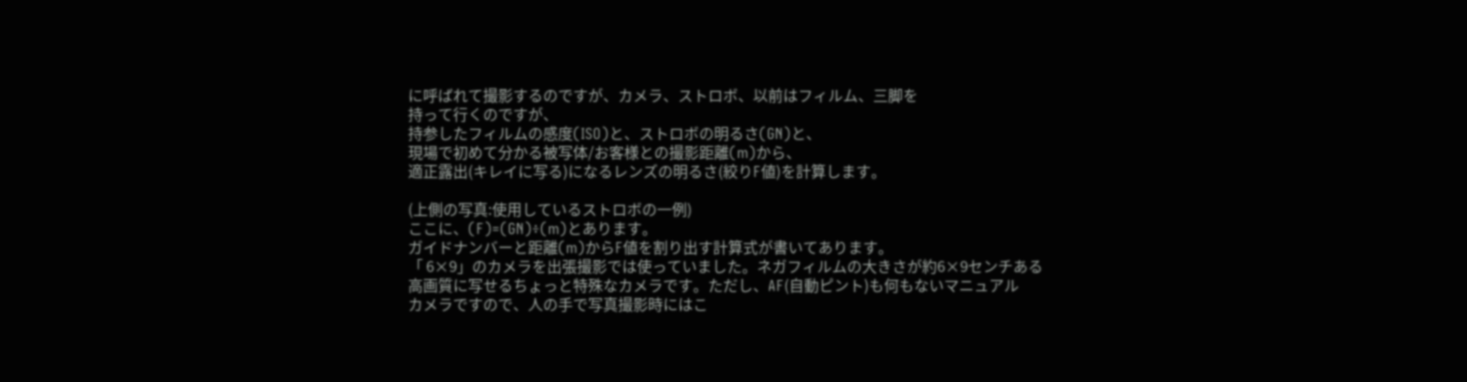に呼ばれて撮影するのですが、カメラ、ストロボ、以前はフィルム、三脚を
持って行くのですが、
持参したフィルムの感度(ISO)と、ストロボの明るさ(GN)と、
現場で初めて分かる被写体/お客様との撮影距離(m)から、
適正露出(キレイに写る)になるレンズの明るさ(絞りF値)を計算します。

(上側の写真:使用しているストロボの一例)
ここに、(F)=(GN)÷(m)とあります。
ガイドナンバーと距離(m)からF値を割り出す計算式が書いてあります。
「 6×9」のカメラを出張撮影では使っていました。ネガフィルムの大きさが約6×9センチある
高画質に写せるちょっと特殊なカメラです。ただし、AF(自動ピント)も何もないマニュアル
カメラですので、人の手で写真撮影時にはこ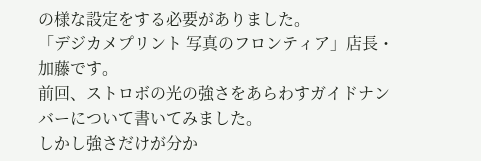の様な設定をする必要がありました。
「デジカメプリント 写真のフロンティア」店長・加藤です。
前回、ストロボの光の強さをあらわすガイドナンバーについて書いてみました。
しかし強さだけが分か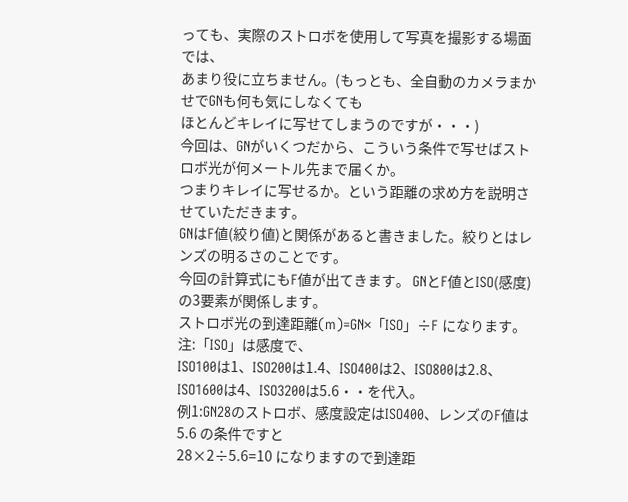っても、実際のストロボを使用して写真を撮影する場面では、
あまり役に立ちません。(もっとも、全自動のカメラまかせでGNも何も気にしなくても
ほとんどキレイに写せてしまうのですが・・・)
今回は、GNがいくつだから、こういう条件で写せばストロボ光が何メートル先まで届くか。
つまりキレイに写せるか。という距離の求め方を説明させていただきます。
GNはF値(絞り値)と関係があると書きました。絞りとはレンズの明るさのことです。
今回の計算式にもF値が出てきます。 GNとF値とISO(感度)の3要素が関係します。
ストロボ光の到達距離(m)=GN×「ISO」÷F になります。
注:「ISO」は感度で、
ISO100は1、ISO200は1.4、ISO400は2、ISO800は2.8、ISO1600は4、ISO3200は5.6・・を代入。
例1:GN28のストロボ、感度設定はISO400、レンズのF値は5.6 の条件ですと
28×2÷5.6=10 になりますので到達距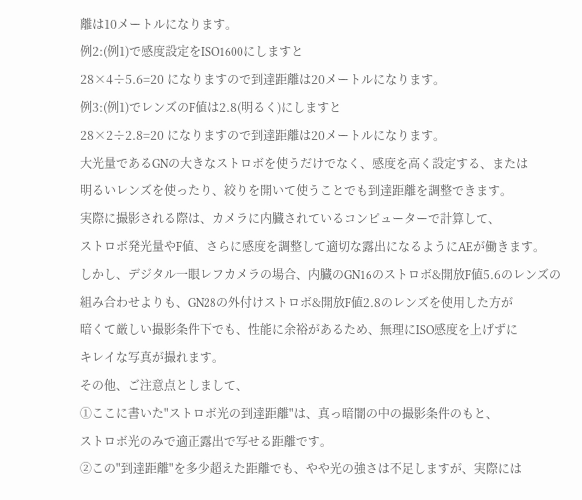離は10メートルになります。
例2:(例1)で感度設定をISO1600にしますと
28×4÷5.6=20 になりますので到達距離は20メートルになります。
例3:(例1)でレンズのF値は2.8(明るく)にしますと
28×2÷2.8=20 になりますので到達距離は20メートルになります。
大光量であるGNの大きなストロボを使うだけでなく、感度を高く設定する、または
明るいレンズを使ったり、絞りを開いて使うことでも到達距離を調整できます。
実際に撮影される際は、カメラに内臓されているコンピューターで計算して、
ストロボ発光量やF値、さらに感度を調整して適切な露出になるようにAEが働きます。
しかし、デジタル一眼レフカメラの場合、内臓のGN16のストロボ&開放F値5.6のレンズの
組み合わせよりも、GN28の外付けストロボ&開放F値2.8のレンズを使用した方が
暗くて厳しい撮影条件下でも、性能に余裕があるため、無理にISO感度を上げずに
キレイな写真が撮れます。
その他、ご注意点としまして、
①ここに書いた"ストロボ光の到達距離"は、真っ暗闇の中の撮影条件のもと、
ストロボ光のみで適正露出で写せる距離です。
②この"到達距離"を多少超えた距離でも、やや光の強さは不足しますが、実際には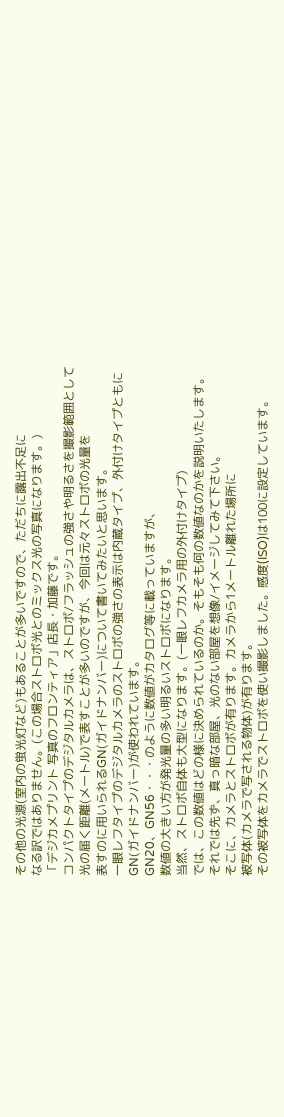その他の光源(室内の蛍光灯など)もあることが多いですので、ただちに露出不足に
なる訳ではありません。(この場合ストロボ光とのミックス光の写真になります。)
「デジカメプリント 写真のフロンティア」店長・加藤です。
コンパクトタイプのデジタルカメラは、ストロボ/フラッシュの強さや明るさを撮影範囲として
光の届く距離(メートル)で表すことが多いのですが、今回は元々ストロボの光量を
表すのに用いられるGN(ガイドナンバー)について書いてみたいと思います。
一眼レフタイプのデジタルカメラのストロボの強さの表示は内蔵タイプ、外付けタイプともに
GN(ガイドナンバー)が使われています。
GN20、GN56・・・のように数値がカタログ等に載っていますが、
数値の大きい方が発光量の多い明るいストロボになります。
当然、ストロボ自体も大型になります。(一眼レフカメラ用の外付けタイプ)
では、この数値はどの様に決められているのか。そもそも何の数値なのかを説明いたします。
それでは先ず、真っ暗な部屋、光のない部屋を想像/イメージしてみて下さい。
そこに、カメラとストロボが有ります。カメラから1メートル離れた場所に
被写体(カメラで写される物体)が有ります。
その被写体をカメラでストロボを使い撮影しました。感度(ISO)は100に設定しています。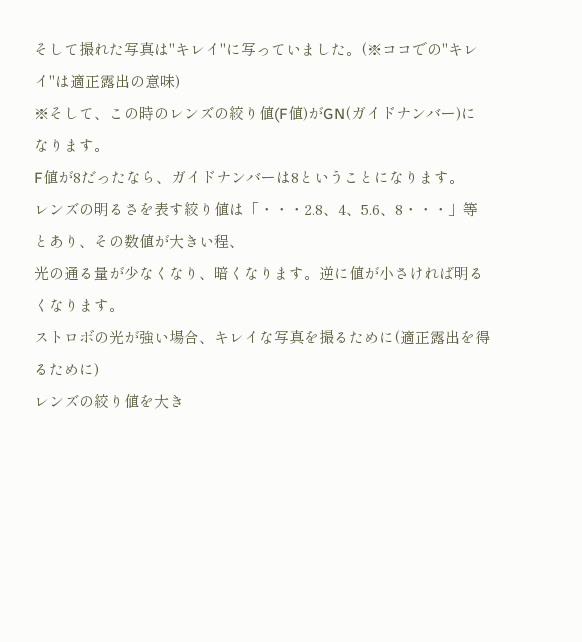そして撮れた写真は"キレイ"に写っていました。(※ココでの"キレイ"は適正露出の意味)
※そして、この時のレンズの絞り値(F値)がGN(ガイドナンバー)になります。
F値が8だったなら、ガイドナンバーは8ということになります。
レンズの明るさを表す絞り値は「・・・2.8、4、5.6、8・・・」等とあり、その数値が大きい程、
光の通る量が少なくなり、暗くなります。逆に値が小さければ明るくなります。
ストロボの光が強い場合、キレイな写真を撮るために(適正露出を得るために)
レンズの絞り値を大き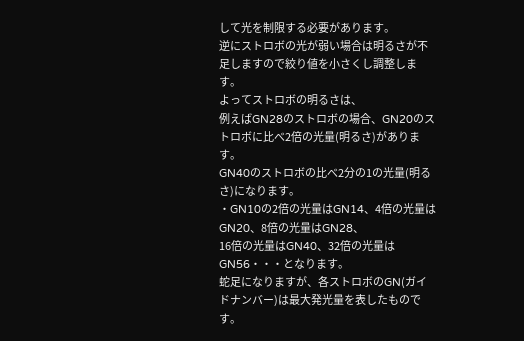して光を制限する必要があります。
逆にストロボの光が弱い場合は明るさが不足しますので絞り値を小さくし調整します。
よってストロボの明るさは、
例えばGN28のストロボの場合、GN20のストロボに比べ2倍の光量(明るさ)があります。
GN40のストロボの比べ2分の1の光量(明るさ)になります。
・GN10の2倍の光量はGN14、4倍の光量はGN20、8倍の光量はGN28、
16倍の光量はGN40、32倍の光量はGN56・・・となります。
蛇足になりますが、各ストロボのGN(ガイドナンバー)は最大発光量を表したものです。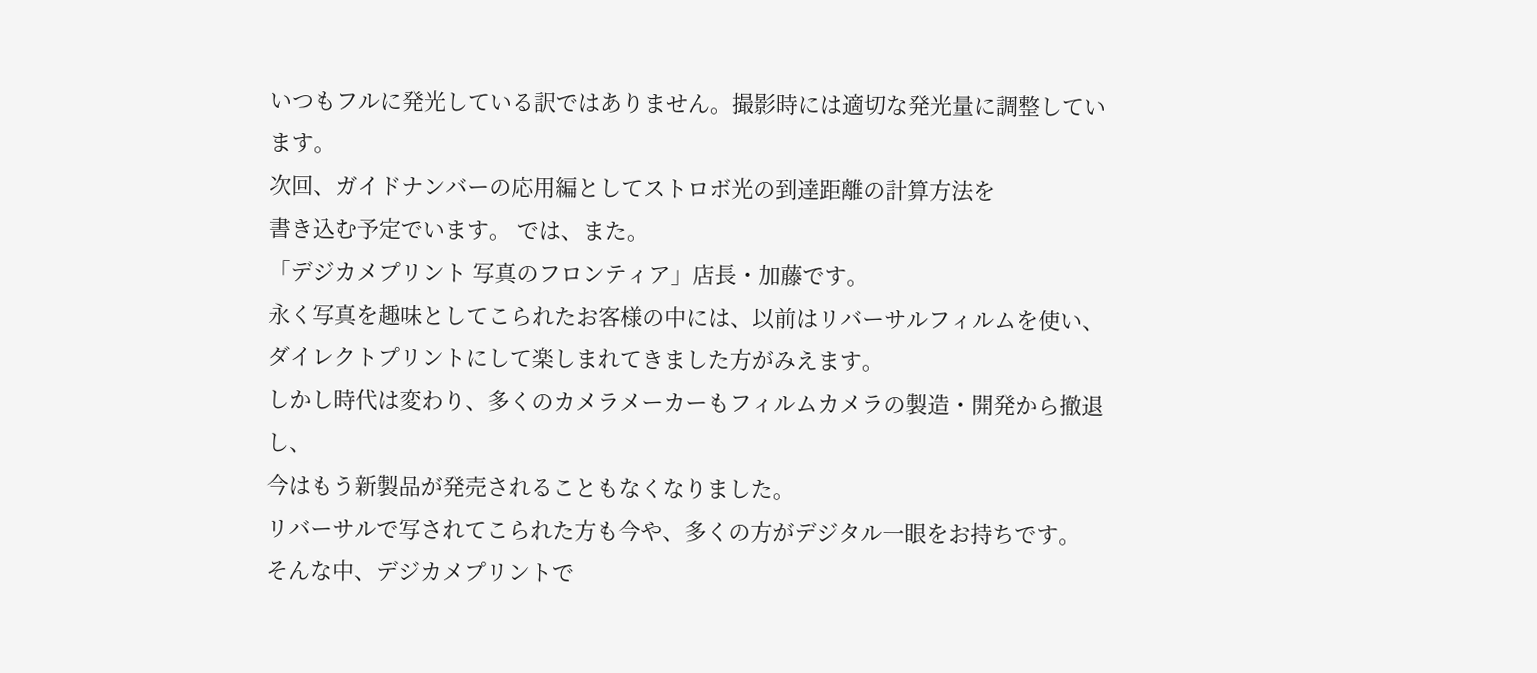いつもフルに発光している訳ではありません。撮影時には適切な発光量に調整しています。
次回、ガイドナンバーの応用編としてストロボ光の到達距離の計算方法を
書き込む予定でいます。 では、また。
「デジカメプリント 写真のフロンティア」店長・加藤です。
永く写真を趣味としてこられたお客様の中には、以前はリバーサルフィルムを使い、
ダイレクトプリントにして楽しまれてきました方がみえます。
しかし時代は変わり、多くのカメラメーカーもフィルムカメラの製造・開発から撤退し、
今はもう新製品が発売されることもなくなりました。
リバーサルで写されてこられた方も今や、多くの方がデジタル一眼をお持ちです。
そんな中、デジカメプリントで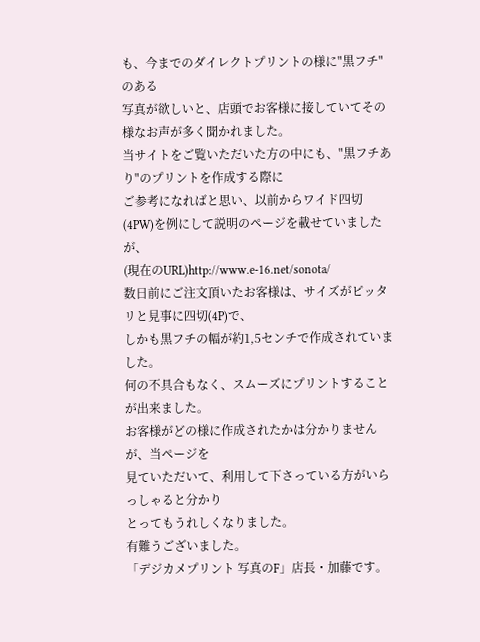も、今までのダイレクトプリントの様に"黒フチ"のある
写真が欲しいと、店頭でお客様に接していてその様なお声が多く聞かれました。
当サイトをご覧いただいた方の中にも、"黒フチあり"のプリントを作成する際に
ご参考になればと思い、以前からワイド四切(4PW)を例にして説明のページを載せていましたが、
(現在のURL)http://www.e-16.net/sonota/
数日前にご注文頂いたお客様は、サイズがピッタリと見事に四切(4P)で、
しかも黒フチの幅が約1,5センチで作成されていました。
何の不具合もなく、スムーズにプリントすることが出来ました。
お客様がどの様に作成されたかは分かりませんが、当ページを
見ていただいて、利用して下さっている方がいらっしゃると分かり
とってもうれしくなりました。
有難うございました。
「デジカメプリント 写真のF」店長・加藤です。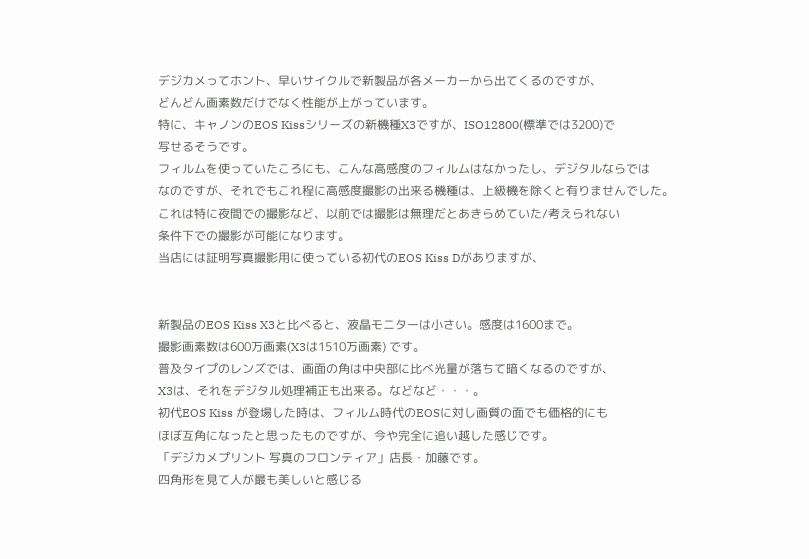デジカメってホント、早いサイクルで新製品が各メーカーから出てくるのですが、
どんどん画素数だけでなく性能が上がっています。
特に、キャノンのEOS Kissシリーズの新機種X3ですが、ISO12800(標準では3200)で
写せるそうです。
フィルムを使っていたころにも、こんな高感度のフィルムはなかったし、デジタルならでは
なのですが、それでもこれ程に高感度撮影の出来る機種は、上級機を除くと有りませんでした。
これは特に夜間での撮影など、以前では撮影は無理だとあきらめていた/考えられない
条件下での撮影が可能になります。
当店には証明写真撮影用に使っている初代のEOS Kiss Dがありますが、


新製品のEOS Kiss X3と比べると、液晶モニターは小さい。感度は1600まで。
撮影画素数は600万画素(X3は1510万画素) です。
普及タイプのレンズでは、画面の角は中央部に比べ光量が落ちて暗くなるのですが、
X3は、それをデジタル処理補正も出来る。などなど・・・。
初代EOS Kiss が登場した時は、フィルム時代のEOSに対し画質の面でも価格的にも
ほぼ互角になったと思ったものですが、今や完全に追い越した感じです。
「デジカメプリント 写真のフロンティア」店長・加藤です。
四角形を見て人が最も美しいと感じる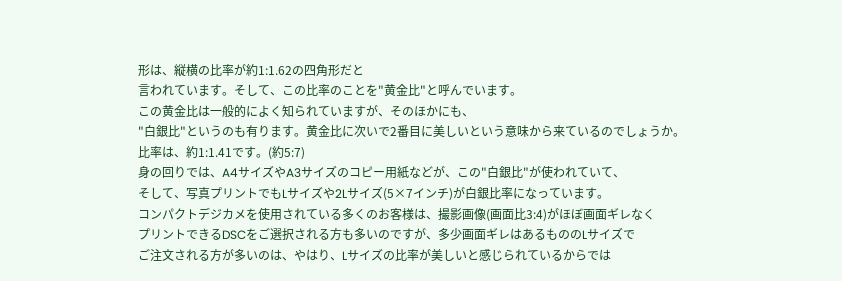形は、縦横の比率が約1:1.62の四角形だと
言われています。そして、この比率のことを"黄金比"と呼んでいます。
この黄金比は一般的によく知られていますが、そのほかにも、
"白銀比"というのも有ります。黄金比に次いで2番目に美しいという意味から来ているのでしょうか。
比率は、約1:1.41です。(約5:7)
身の回りでは、A4サイズやA3サイズのコピー用紙などが、この"白銀比"が使われていて、
そして、写真プリントでもLサイズや2Lサイズ(5×7インチ)が白銀比率になっています。
コンパクトデジカメを使用されている多くのお客様は、撮影画像(画面比3:4)がほぼ画面ギレなく
プリントできるDSCをご選択される方も多いのですが、多少画面ギレはあるもののLサイズで
ご注文される方が多いのは、やはり、Lサイズの比率が美しいと感じられているからでは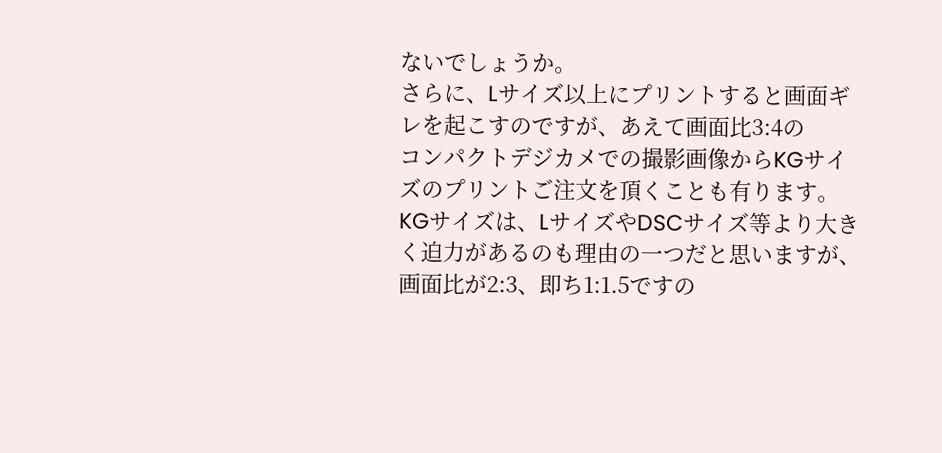ないでしょうか。
さらに、Lサイズ以上にプリントすると画面ギレを起こすのですが、あえて画面比3:4の
コンパクトデジカメでの撮影画像からKGサイズのプリントご注文を頂くことも有ります。
KGサイズは、LサイズやDSCサイズ等より大きく迫力があるのも理由の一つだと思いますが、
画面比が2:3、即ち1:1.5ですの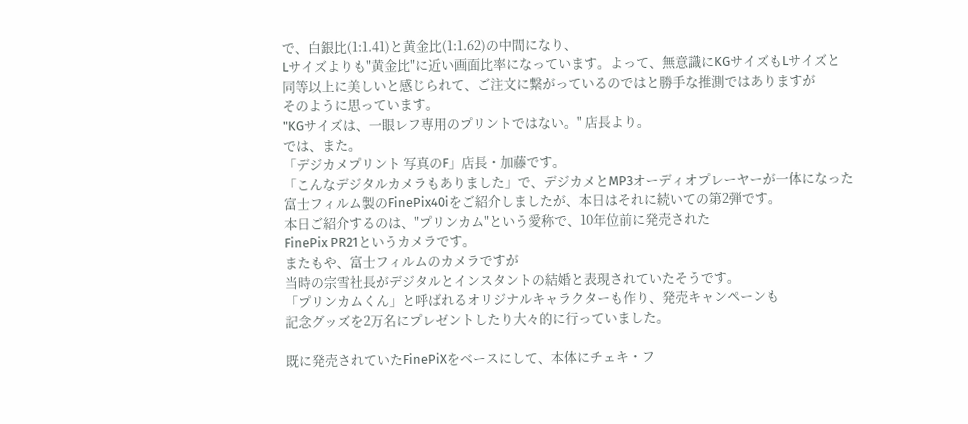で、白銀比(1:1.41)と黄金比(1:1.62)の中間になり、
Lサイズよりも"黄金比"に近い画面比率になっています。よって、無意識にKGサイズもLサイズと
同等以上に美しいと感じられて、ご注文に繋がっているのではと勝手な推測ではありますが
そのように思っています。
"KGサイズは、一眼レフ専用のプリントではない。" 店長より。
では、また。
「デジカメプリント 写真のF」店長・加藤です。
「こんなデジタルカメラもありました」で、デジカメとMP3オーディオプレーヤーが一体になった
富士フィルム製のFinePix40iをご紹介しましたが、本日はそれに続いての第2弾です。
本日ご紹介するのは、"プリンカム"という愛称で、10年位前に発売された
FinePix PR21というカメラです。
またもや、富士フィルムのカメラですが
当時の宗雪社長がデジタルとインスタントの結婚と表現されていたそうです。
「プリンカムくん」と呼ばれるオリジナルキャラクターも作り、発売キャンペーンも
記念グッズを2万名にプレゼントしたり大々的に行っていました。

既に発売されていたFinePiXをベースにして、本体にチェキ・フ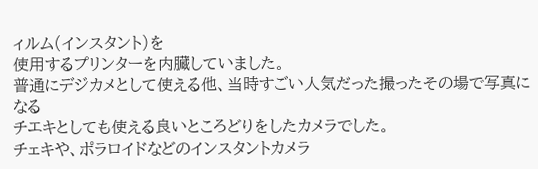ィルム(インスタント)を
使用するプリンターを内臓していました。
普通にデジカメとして使える他、当時すごい人気だった撮ったその場で写真になる
チエキとしても使える良いところどりをしたカメラでした。
チェキや、ポラロイドなどのインスタントカメラ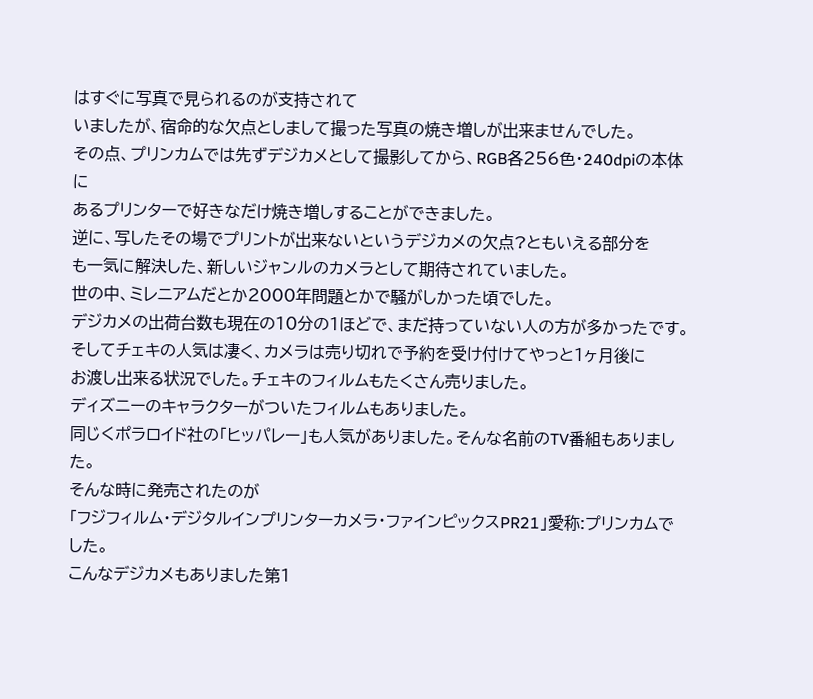はすぐに写真で見られるのが支持されて
いましたが、宿命的な欠点としまして撮った写真の焼き増しが出来ませんでした。
その点、プリンカムでは先ずデジカメとして撮影してから、RGB各256色・240dpiの本体に
あるプリンターで好きなだけ焼き増しすることができました。
逆に、写したその場でプリントが出来ないというデジカメの欠点?ともいえる部分を
も一気に解決した、新しいジャンルのカメラとして期待されていました。
世の中、ミレニアムだとか2000年問題とかで騒がしかった頃でした。
デジカメの出荷台数も現在の10分の1ほどで、まだ持っていない人の方が多かったです。
そしてチェキの人気は凄く、カメラは売り切れで予約を受け付けてやっと1ヶ月後に
お渡し出来る状況でした。チェキのフィルムもたくさん売りました。
ディズニーのキャラクターがついたフィルムもありました。
同じくポラロイド社の「ヒッパレー」も人気がありました。そんな名前のTV番組もありました。
そんな時に発売されたのが
「フジフィルム・デジタルインプリンターカメラ・ファインピックスPR21」愛称:プリンカムでした。
こんなデジカメもありました第1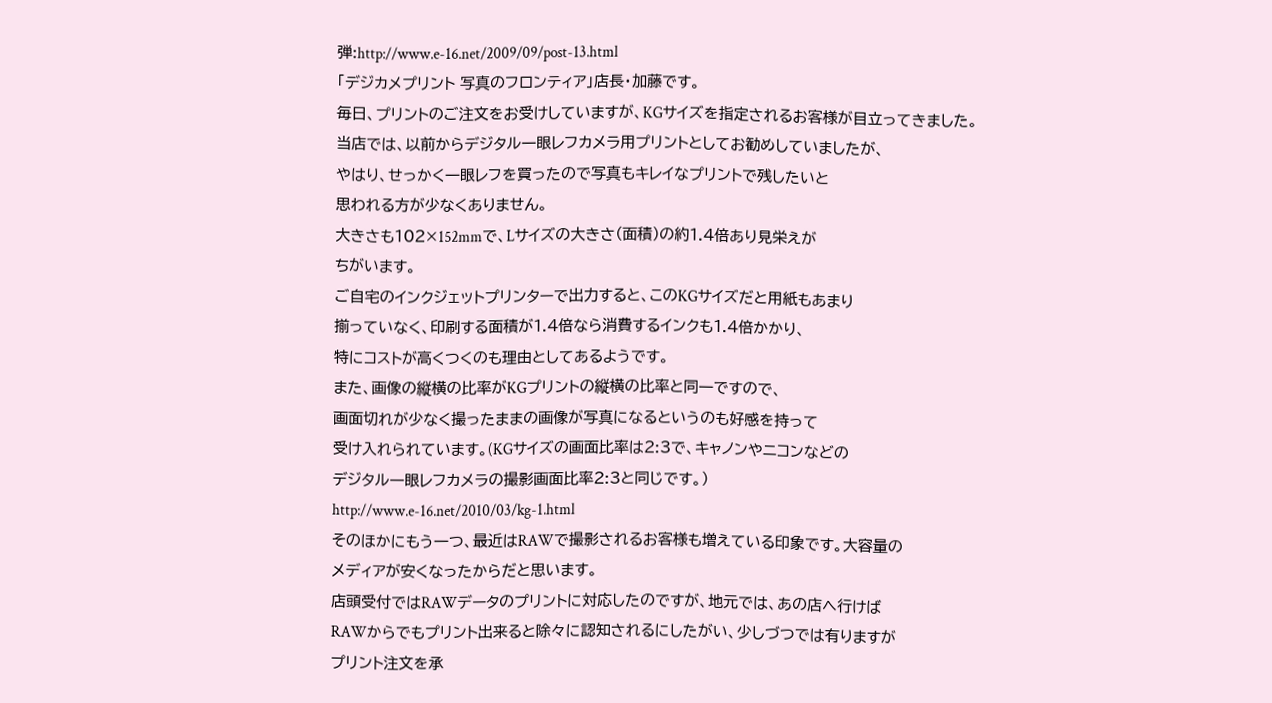弾:http://www.e-16.net/2009/09/post-13.html
「デジカメプリント 写真のフロンティア」店長・加藤です。
毎日、プリントのご注文をお受けしていますが、KGサイズを指定されるお客様が目立ってきました。
当店では、以前からデジタル一眼レフカメラ用プリントとしてお勧めしていましたが、
やはり、せっかく一眼レフを買ったので写真もキレイなプリントで残したいと
思われる方が少なくありません。
大きさも102×152mmで、Lサイズの大きさ(面積)の約1.4倍あり見栄えが
ちがいます。
ご自宅のインクジェットプリンターで出力すると、このKGサイズだと用紙もあまり
揃っていなく、印刷する面積が1.4倍なら消費するインクも1.4倍かかり、
特にコストが高くつくのも理由としてあるようです。
また、画像の縦横の比率がKGプリントの縦横の比率と同一ですので、
画面切れが少なく撮ったままの画像が写真になるというのも好感を持って
受け入れられています。(KGサイズの画面比率は2:3で、キャノンやニコンなどの
デジタル一眼レフカメラの撮影画面比率2:3と同じです。)
http://www.e-16.net/2010/03/kg-1.html
そのほかにもう一つ、最近はRAWで撮影されるお客様も増えている印象です。大容量の
メディアが安くなったからだと思います。
店頭受付ではRAWデータのプリントに対応したのですが、地元では、あの店へ行けば
RAWからでもプリント出来ると除々に認知されるにしたがい、少しづつでは有りますが
プリント注文を承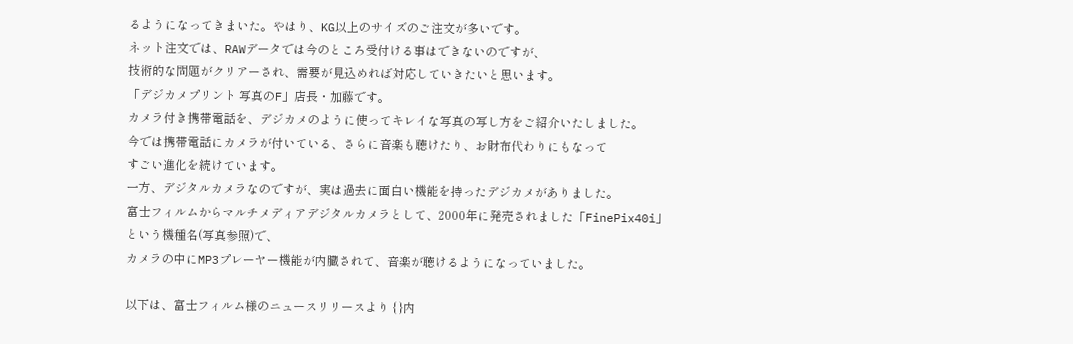るようになってきまいた。やはり、KG以上のサイズのご注文が多いです。
ネット注文では、RAWデータでは今のところ受付ける事はできないのですが、
技術的な問題がクリアーされ、需要が見込めれば対応していきたいと思います。
「デジカメプリント 写真のF」店長・加藤です。
カメラ付き携帯電話を、デジカメのように使ってキレイな写真の写し方をご紹介いたしました。
今では携帯電話にカメラが付いている、さらに音楽も聴けたり、お財布代わりにもなって
すごい進化を続けています。
一方、デジタルカメラなのですが、実は過去に面白い機能を持ったデジカメがありました。
富士フィルムからマルチメディアデジタルカメラとして、2000年に発売されました「FinePix40i」
という機種名(写真参照)で、
カメラの中にMP3プレーヤー機能が内臓されて、音楽が聴けるようになっていました。

以下は、富士フィルム様のニュースリリースより { }内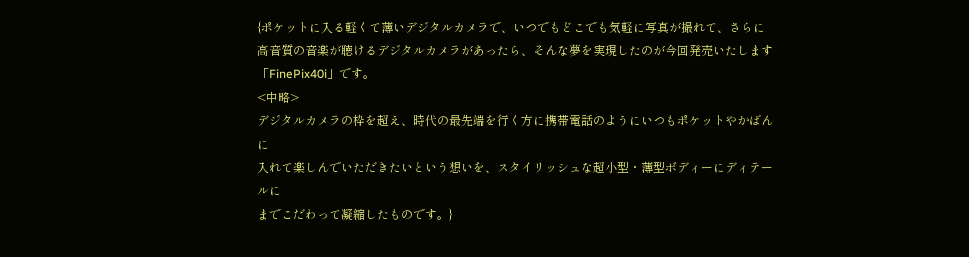{ポケットに入る軽くて薄いデジタルカメラで、いつでもどこでも気軽に写真が撮れて、さらに
高音質の音楽が聴けるデジタルカメラがあったら、そんな夢を実現したのが今回発売いたします
「FinePix40i」です。
<中略>
デジタルカメラの枠を超え、時代の最先端を行く方に携帯電話のようにいつもポケットやかばんに
入れて楽しんでいただきたいという想いを、スタイリッシュな超小型・薄型ボディーにディテールに
までこだわって凝縮したものです。}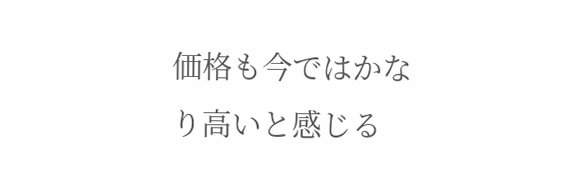価格も今ではかなり高いと感じる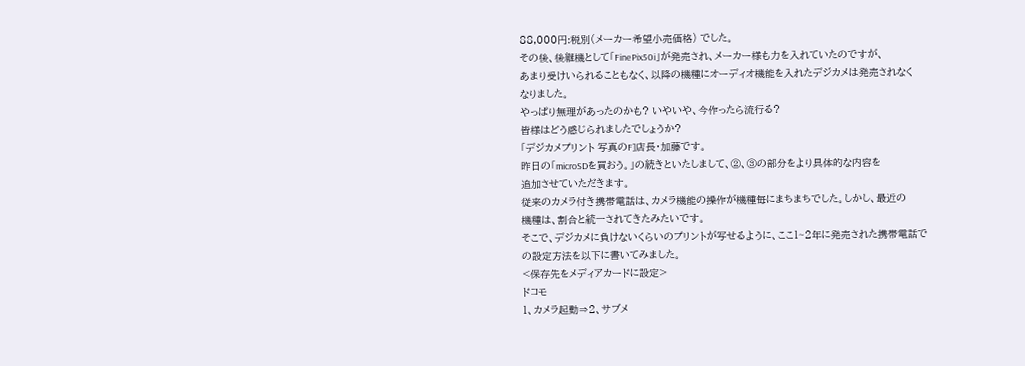88,000円:税別(メーカー希望小売価格) でした。
その後、後継機として「FinePix50i」が発売され、メーカー様も力を入れていたのですが、
あまり受けいられることもなく、以降の機種にオーディオ機能を入れたデジカメは発売されなく
なりました。
やっぱり無理があったのかも? いやいや、今作ったら流行る?
皆様はどう感じられましたでしょうか?
「デジカメプリント 写真のF]店長・加藤です。
昨日の「microSDを買おう。」の続きといたしまして、②、③の部分をより具体的な内容を
追加させていただきます。
従来のカメラ付き携帯電話は、カメラ機能の操作が機種毎にまちまちでした。しかし、最近の
機種は、割合と統一されてきたみたいです。
そこで、デジカメに負けないくらいのプリントが写せるように、ここ1~2年に発売された携帯電話で
の設定方法を以下に書いてみました。
<保存先をメディアカードに設定>
ドコモ
1、カメラ起動⇒2、サブメ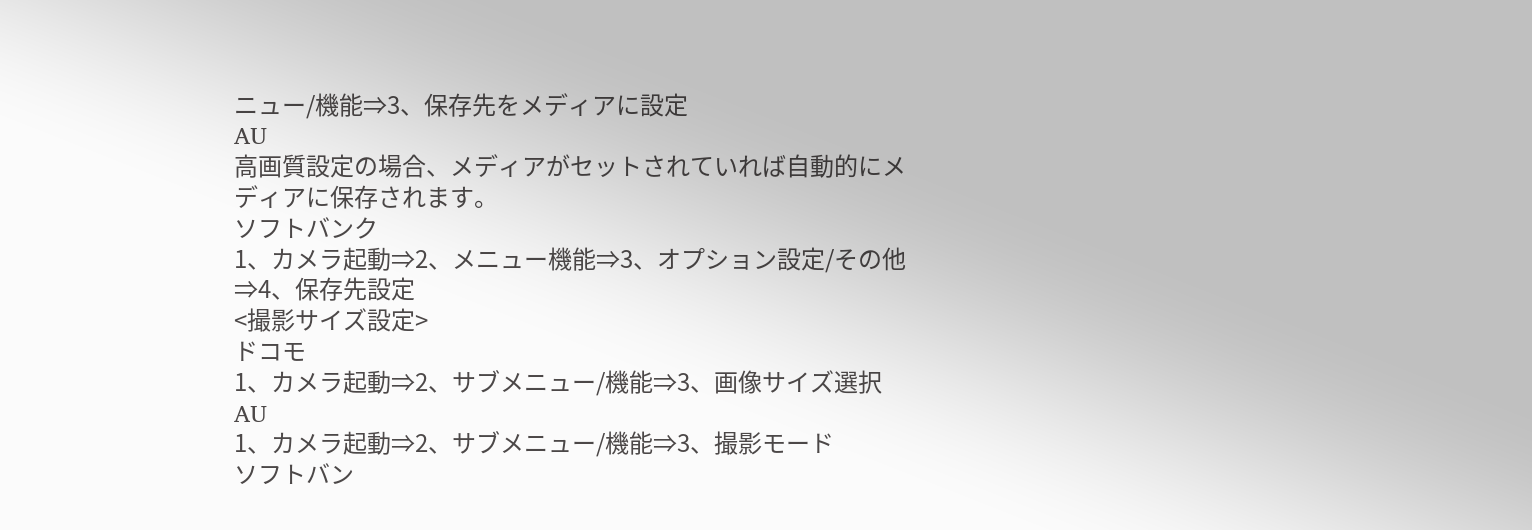ニュー/機能⇒3、保存先をメディアに設定
AU
高画質設定の場合、メディアがセットされていれば自動的にメディアに保存されます。
ソフトバンク
1、カメラ起動⇒2、メニュー機能⇒3、オプション設定/その他⇒4、保存先設定
<撮影サイズ設定>
ドコモ
1、カメラ起動⇒2、サブメニュー/機能⇒3、画像サイズ選択
AU
1、カメラ起動⇒2、サブメニュー/機能⇒3、撮影モード
ソフトバン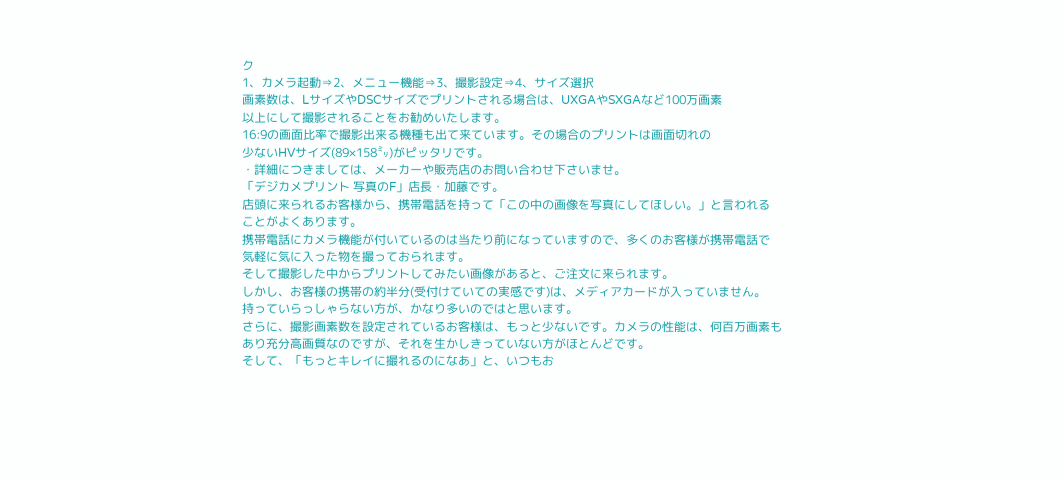ク
1、カメラ起動⇒2、メニュー機能⇒3、撮影設定⇒4、サイズ選択
画素数は、LサイズやDSCサイズでプリントされる場合は、UXGAやSXGAなど100万画素
以上にして撮影されることをお勧めいたします。
16:9の画面比率で撮影出来る機種も出て来ています。その場合のプリントは画面切れの
少ないHVサイズ(89×158㍉)がピッタリです。
・詳細につきましては、メーカーや販売店のお問い合わせ下さいませ。
「デジカメプリント 写真のF」店長・加藤です。
店頭に来られるお客様から、携帯電話を持って「この中の画像を写真にしてほしい。」と言われる
ことがよくあります。
携帯電話にカメラ機能が付いているのは当たり前になっていますので、多くのお客様が携帯電話で
気軽に気に入った物を撮っておられます。
そして撮影した中からプリントしてみたい画像があると、ご注文に来られます。
しかし、お客様の携帯の約半分(受付けていての実感です)は、メディアカードが入っていません。
持っていらっしゃらない方が、かなり多いのではと思います。
さらに、撮影画素数を設定されているお客様は、もっと少ないです。カメラの性能は、何百万画素も
あり充分高画質なのですが、それを生かしきっていない方がほとんどです。
そして、「もっとキレイに撮れるのになあ」と、いつもお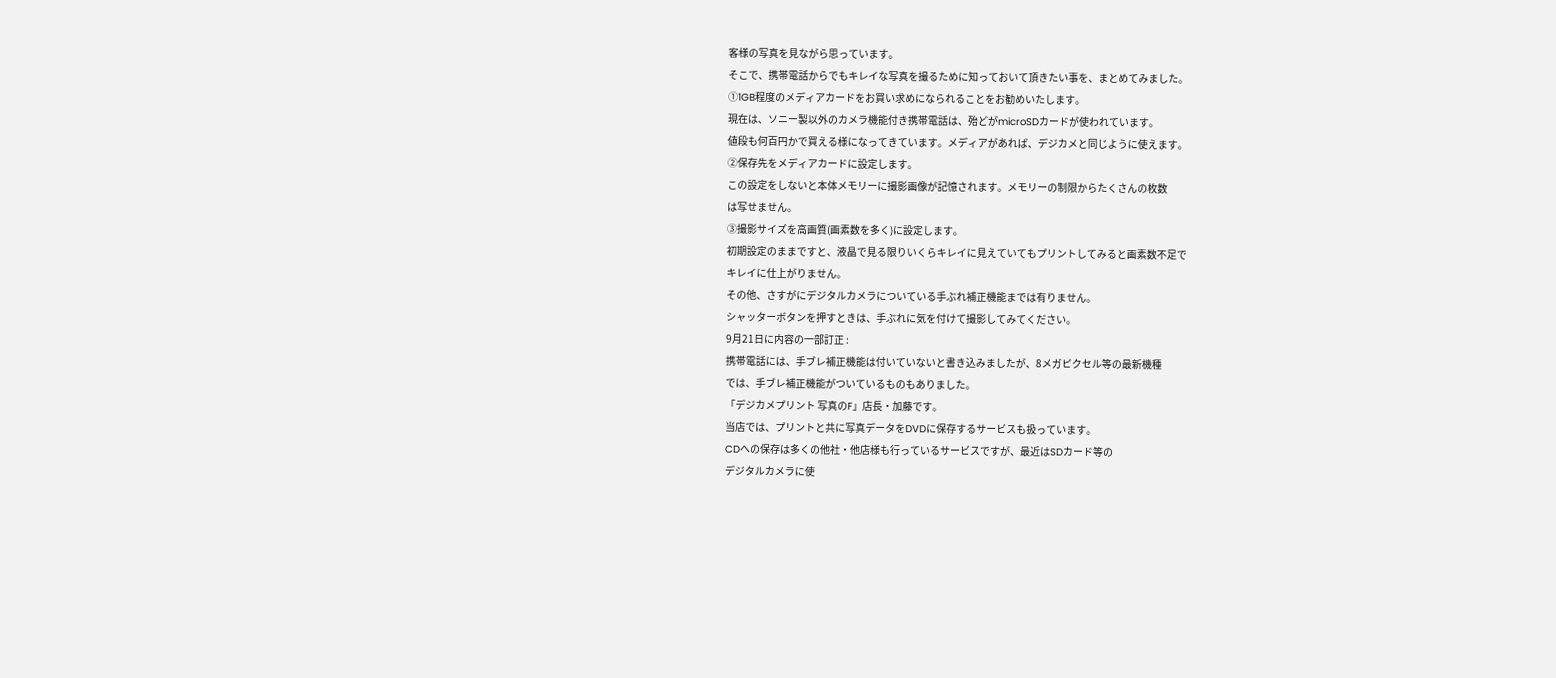客様の写真を見ながら思っています。
そこで、携帯電話からでもキレイな写真を撮るために知っておいて頂きたい事を、まとめてみました。
①1GB程度のメディアカードをお買い求めになられることをお勧めいたします。
現在は、ソニー製以外のカメラ機能付き携帯電話は、殆どがmicroSDカードが使われています。
値段も何百円かで買える様になってきています。メディアがあれば、デジカメと同じように使えます。
②保存先をメディアカードに設定します。
この設定をしないと本体メモリーに撮影画像が記憶されます。メモリーの制限からたくさんの枚数
は写せません。
③撮影サイズを高画質(画素数を多く)に設定します。
初期設定のままですと、液晶で見る限りいくらキレイに見えていてもプリントしてみると画素数不足で
キレイに仕上がりません。
その他、さすがにデジタルカメラについている手ぶれ補正機能までは有りません。
シャッターボタンを押すときは、手ぶれに気を付けて撮影してみてください。
9月21日に内容の一部訂正 :
携帯電話には、手ブレ補正機能は付いていないと書き込みましたが、8メガピクセル等の最新機種
では、手ブレ補正機能がついているものもありました。
「デジカメプリント 写真のF」店長・加藤です。
当店では、プリントと共に写真データをDVDに保存するサービスも扱っています。
CDへの保存は多くの他社・他店様も行っているサービスですが、最近はSDカード等の
デジタルカメラに使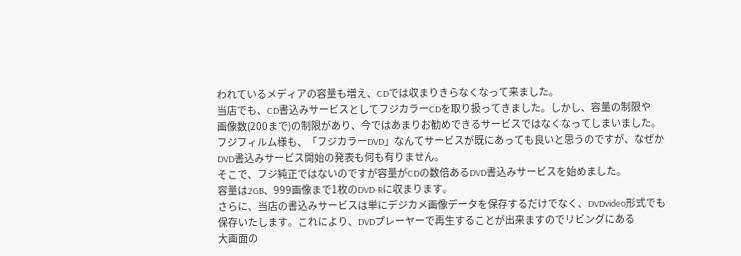われているメディアの容量も増え、CDでは収まりきらなくなって来ました。
当店でも、CD書込みサービスとしてフジカラーCDを取り扱ってきました。しかし、容量の制限や
画像数(200まで)の制限があり、今ではあまりお勧めできるサービスではなくなってしまいました。
フジフィルム様も、「フジカラーDVD」なんてサービスが既にあっても良いと思うのですが、なぜか
DVD書込みサービス開始の発表も何も有りません。
そこで、フジ純正ではないのですが容量がCDの数倍あるDVD書込みサービスを始めました。
容量は2GB、999画像まで1枚のDVD-Rに収まります。
さらに、当店の書込みサービスは単にデジカメ画像データを保存するだけでなく、DVDvideo形式でも
保存いたします。これにより、DVDプレーヤーで再生することが出来ますのでリビングにある
大画面の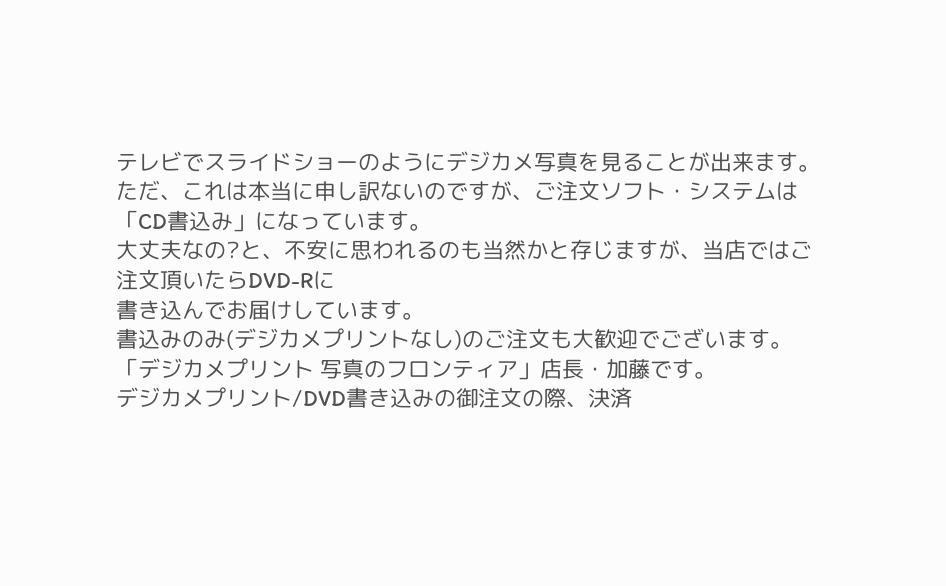テレビでスライドショーのようにデジカメ写真を見ることが出来ます。
ただ、これは本当に申し訳ないのですが、ご注文ソフト・システムは「CD書込み」になっています。
大丈夫なの?と、不安に思われるのも当然かと存じますが、当店ではご注文頂いたらDVD-Rに
書き込んでお届けしています。
書込みのみ(デジカメプリントなし)のご注文も大歓迎でございます。
「デジカメプリント 写真のフロンティア」店長・加藤です。
デジカメプリント/DVD書き込みの御注文の際、決済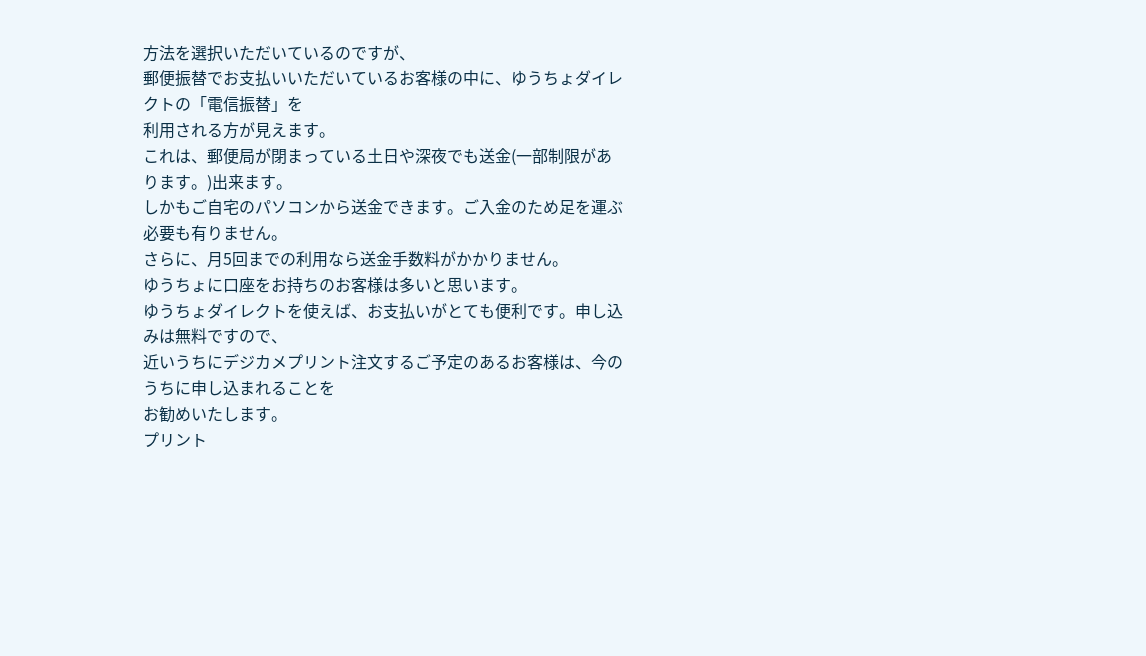方法を選択いただいているのですが、
郵便振替でお支払いいただいているお客様の中に、ゆうちょダイレクトの「電信振替」を
利用される方が見えます。
これは、郵便局が閉まっている土日や深夜でも送金(一部制限があります。)出来ます。
しかもご自宅のパソコンから送金できます。ご入金のため足を運ぶ必要も有りません。
さらに、月5回までの利用なら送金手数料がかかりません。
ゆうちょに口座をお持ちのお客様は多いと思います。
ゆうちょダイレクトを使えば、お支払いがとても便利です。申し込みは無料ですので、
近いうちにデジカメプリント注文するご予定のあるお客様は、今のうちに申し込まれることを
お勧めいたします。
プリント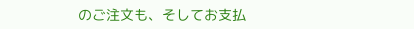のご注文も、そしてお支払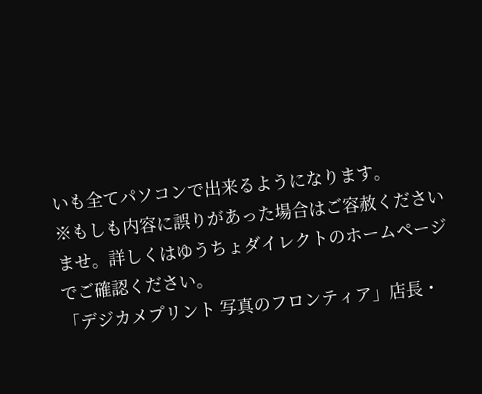いも全てパソコンで出来るようになります。
※もしも内容に誤りがあった場合はご容赦くださいませ。詳しくはゆうちょダイレクトのホームページでご確認ください。
「デジカメプリント 写真のフロンティア」店長・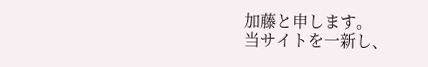加藤と申します。
当サイトを一新し、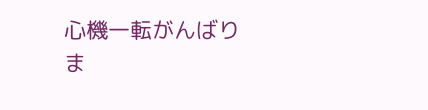心機一転がんばりま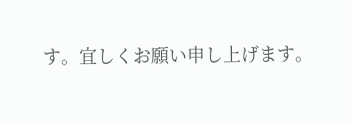す。宜しくお願い申し上げます。